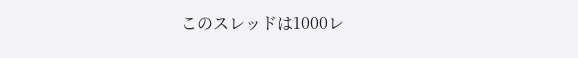このスレッドは1000レ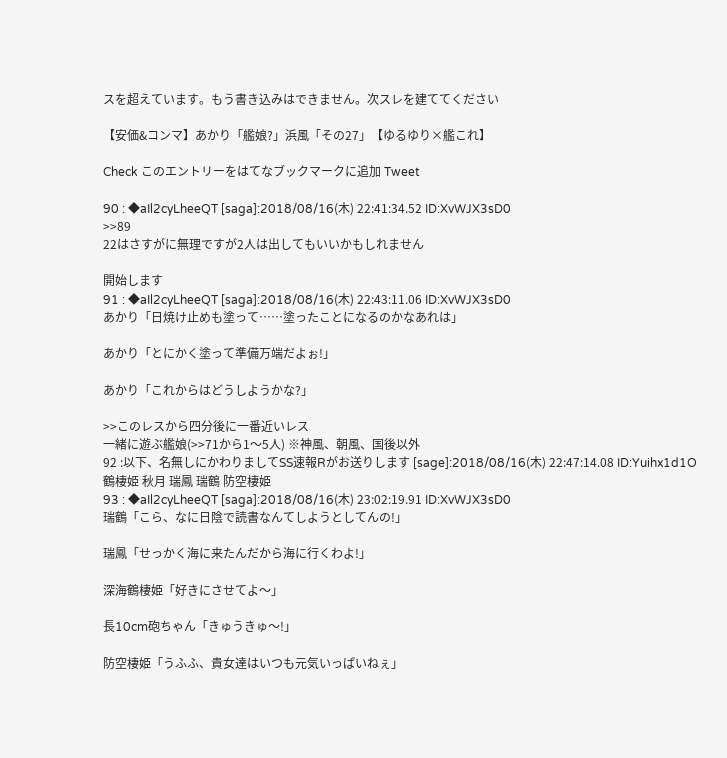スを超えています。もう書き込みはできません。次スレを建ててください

【安価&コンマ】あかり「艦娘?」浜風「その27」【ゆるゆり×艦これ】

Check このエントリーをはてなブックマークに追加 Tweet

90 : ◆aIl2cyLheeQT [saga]:2018/08/16(木) 22:41:34.52 ID:XvWJX3sD0
>>89
22はさすがに無理ですが2人は出してもいいかもしれません

開始します
91 : ◆aIl2cyLheeQT [saga]:2018/08/16(木) 22:43:11.06 ID:XvWJX3sD0
あかり「日焼け止めも塗って……塗ったことになるのかなあれは」

あかり「とにかく塗って準備万端だよぉ!」

あかり「これからはどうしようかな?」

>>このレスから四分後に一番近いレス
一緒に遊ぶ艦娘(>>71から1〜5人) ※神風、朝風、国後以外
92 :以下、名無しにかわりましてSS速報Rがお送りします [sage]:2018/08/16(木) 22:47:14.08 ID:Yuihx1d1O
鶴棲姫 秋月 瑞鳳 瑞鶴 防空棲姫
93 : ◆aIl2cyLheeQT [saga]:2018/08/16(木) 23:02:19.91 ID:XvWJX3sD0
瑞鶴「こら、なに日陰で読書なんてしようとしてんの!」

瑞鳳「せっかく海に来たんだから海に行くわよ!」

深海鶴棲姫「好きにさせてよ〜」

長10cm砲ちゃん「きゅうきゅ〜!」

防空棲姫「うふふ、貴女達はいつも元気いっぱいねぇ」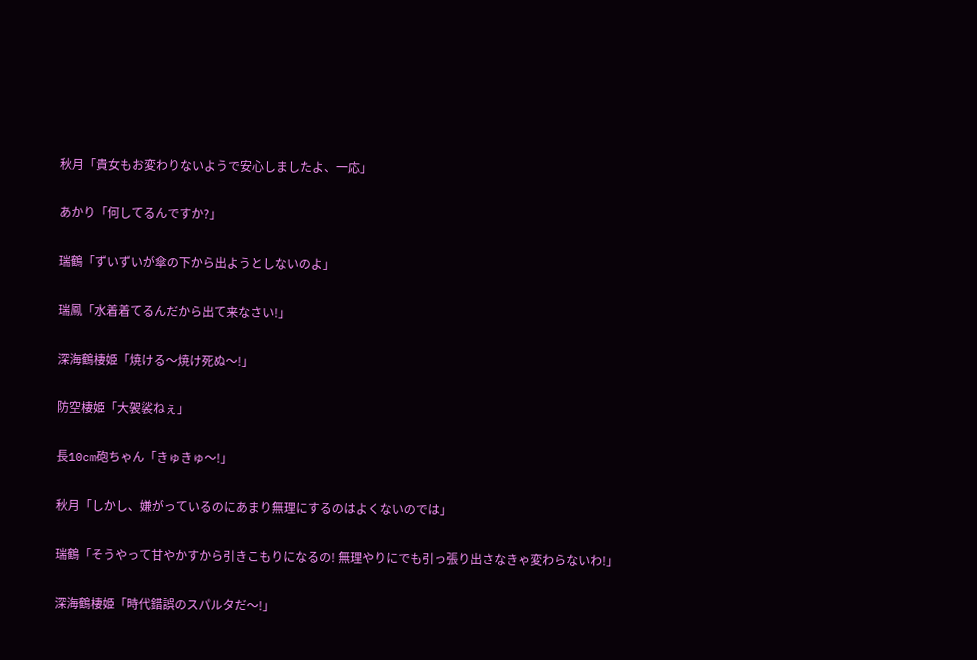秋月「貴女もお変わりないようで安心しましたよ、一応」

あかり「何してるんですか?」

瑞鶴「ずいずいが傘の下から出ようとしないのよ」

瑞鳳「水着着てるんだから出て来なさい!」

深海鶴棲姫「焼ける〜焼け死ぬ〜!」

防空棲姫「大袈裟ねぇ」

長10cm砲ちゃん「きゅきゅ〜!」

秋月「しかし、嫌がっているのにあまり無理にするのはよくないのでは」

瑞鶴「そうやって甘やかすから引きこもりになるの! 無理やりにでも引っ張り出さなきゃ変わらないわ!」

深海鶴棲姫「時代錯誤のスパルタだ〜!」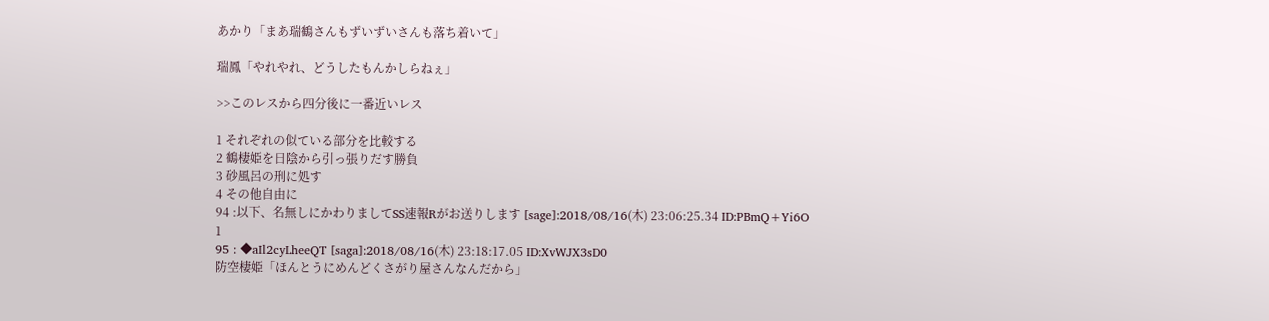あかり「まあ瑞鶴さんもずいずいさんも落ち着いて」

瑞鳳「やれやれ、どうしたもんかしらねぇ」

>>このレスから四分後に一番近いレス

1 それぞれの似ている部分を比較する
2 鶴棲姫を日陰から引っ張りだす勝負
3 砂風呂の刑に処す
4 その他自由に
94 :以下、名無しにかわりましてSS速報Rがお送りします [sage]:2018/08/16(木) 23:06:25.34 ID:PBmQ+Yi6O
1
95 : ◆aIl2cyLheeQT [saga]:2018/08/16(木) 23:18:17.05 ID:XvWJX3sD0
防空棲姫「ほんとうにめんどくさがり屋さんなんだから」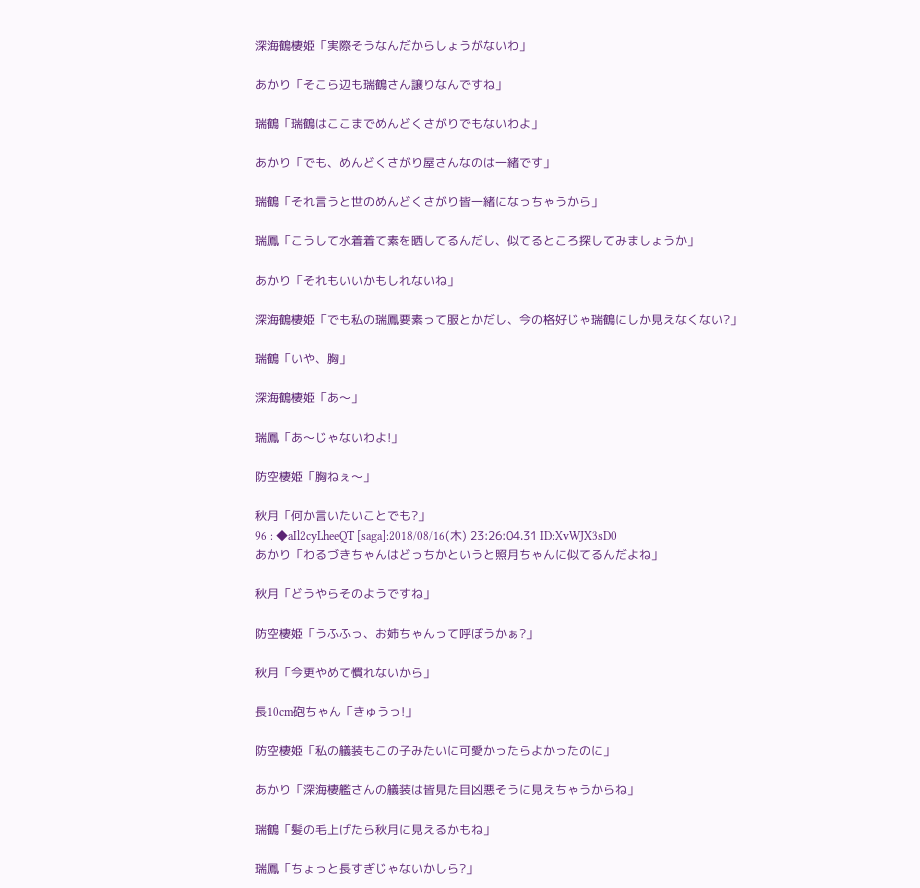深海鶴棲姫「実際そうなんだからしょうがないわ」

あかり「そこら辺も瑞鶴さん譲りなんですね」

瑞鶴「瑞鶴はここまでめんどくさがりでもないわよ」

あかり「でも、めんどくさがり屋さんなのは一緒です」

瑞鶴「それ言うと世のめんどくさがり皆一緒になっちゃうから」

瑞鳳「こうして水着着て素を晒してるんだし、似てるところ探してみましょうか」

あかり「それもいいかもしれないね」

深海鶴棲姫「でも私の瑞鳳要素って服とかだし、今の格好じゃ瑞鶴にしか見えなくない?」

瑞鶴「いや、胸」

深海鶴棲姫「あ〜」

瑞鳳「あ〜じゃないわよ!」

防空棲姫「胸ねぇ〜」

秋月「何か言いたいことでも?」
96 : ◆aIl2cyLheeQT [saga]:2018/08/16(木) 23:26:04.31 ID:XvWJX3sD0
あかり「わるづきちゃんはどっちかというと照月ちゃんに似てるんだよね」

秋月「どうやらそのようですね」

防空棲姫「うふふっ、お姉ちゃんって呼ぼうかぁ?」

秋月「今更やめて慣れないから」

長10cm砲ちゃん「きゅうっ!」

防空棲姫「私の艤装もこの子みたいに可愛かったらよかったのに」

あかり「深海棲艦さんの艤装は皆見た目凶悪そうに見えちゃうからね」

瑞鶴「髪の毛上げたら秋月に見えるかもね」

瑞鳳「ちょっと長すぎじゃないかしら?」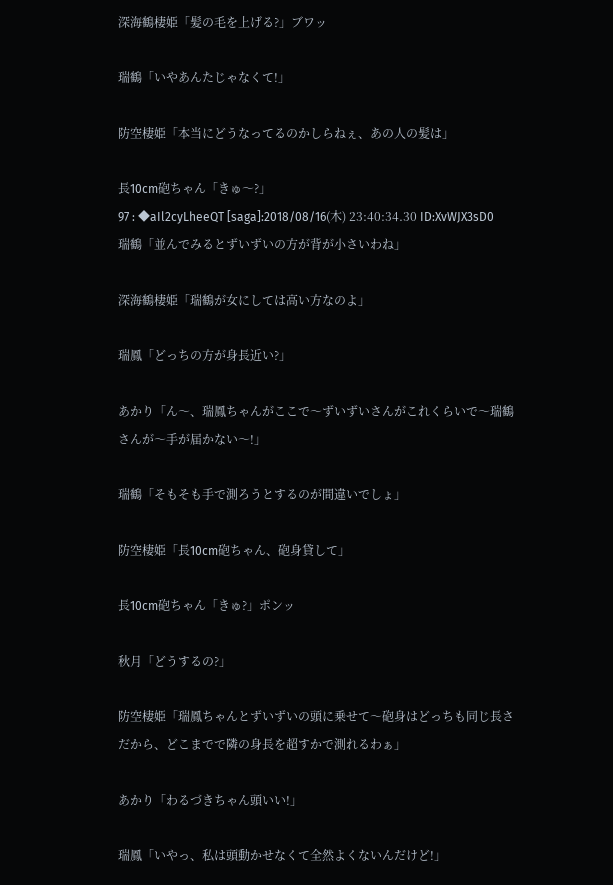深海鶴棲姫「髪の毛を上げる?」ブワッ

瑞鶴「いやあんたじゃなくて!」

防空棲姫「本当にどうなってるのかしらねぇ、あの人の髪は」

長10cm砲ちゃん「きゅ〜?」
97 : ◆aIl2cyLheeQT [saga]:2018/08/16(木) 23:40:34.30 ID:XvWJX3sD0
瑞鶴「並んでみるとずいずいの方が背が小さいわね」

深海鶴棲姫「瑞鶴が女にしては高い方なのよ」

瑞鳳「どっちの方が身長近い?」

あかり「ん〜、瑞鳳ちゃんがここで〜ずいずいさんがこれくらいで〜瑞鶴さんが〜手が届かない〜!」

瑞鶴「そもそも手で測ろうとするのが間違いでしょ」

防空棲姫「長10cm砲ちゃん、砲身貸して」

長10cm砲ちゃん「きゅ?」ポンッ

秋月「どうするの?」

防空棲姫「瑞鳳ちゃんとずいずいの頭に乗せて〜砲身はどっちも同じ長さだから、どこまでで隣の身長を超すかで測れるわぁ」

あかり「わるづきちゃん頭いい!」

瑞鳳「いやっ、私は頭動かせなくて全然よくないんだけど!」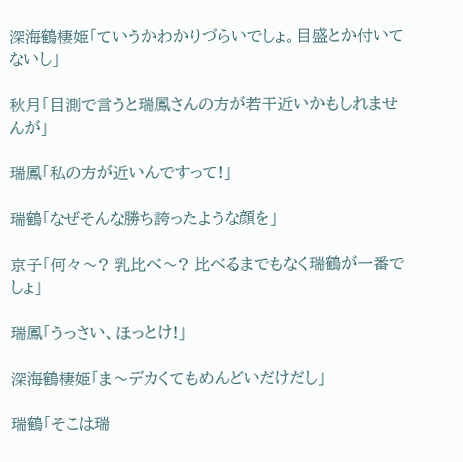深海鶴棲姫「ていうかわかりづらいでしょ。目盛とか付いてないし」

秋月「目測で言うと瑞鳳さんの方が若干近いかもしれませんが」

瑞鳳「私の方が近いんですって!」

瑞鶴「なぜそんな勝ち誇ったような顔を」

京子「何々〜? 乳比べ〜? 比べるまでもなく瑞鶴が一番でしょ」

瑞鳳「うっさい、ほっとけ!」

深海鶴棲姫「ま〜デカくてもめんどいだけだし」

瑞鶴「そこは瑞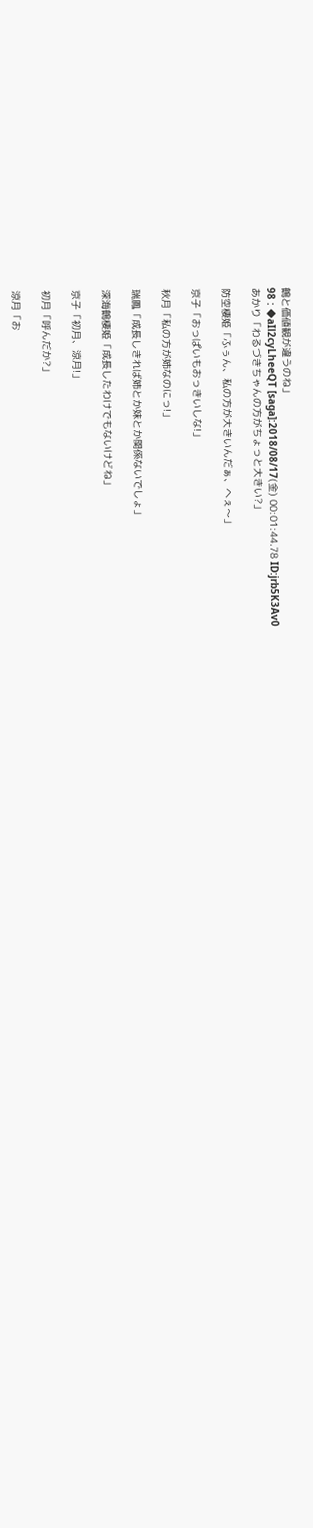鶴と価値観が違うのね」
98 : ◆aIl2cyLheeQT [saga]:2018/08/17(金) 00:01:44.78 ID:jrb5K3Av0
あかり「わるづきちゃんの方がちょっと大きい?」

防空棲姫「ふぅん、私の方が大きいんだぁ、へぇ〜」

京子「おっぱいもおっきいしな!」

秋月「私の方が姉なのにっ!」

瑞鳳「成長しきれば姉とか妹とか関係ないでしょ」

深海鶴棲姫「成長したわけでもないけどね」

京子「初月、涼月!」

初月「呼んだか?」

涼月「お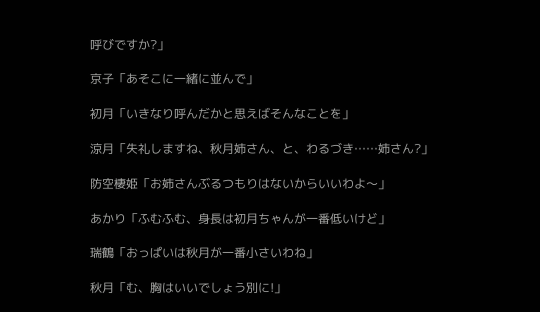呼びですか?」

京子「あそこに一緒に並んで」

初月「いきなり呼んだかと思えばそんなことを」

涼月「失礼しますね、秋月姉さん、と、わるづき……姉さん?」

防空棲姫「お姉さんぶるつもりはないからいいわよ〜」

あかり「ふむふむ、身長は初月ちゃんが一番低いけど」

瑞鶴「おっぱいは秋月が一番小さいわね」

秋月「む、胸はいいでしょう別に!」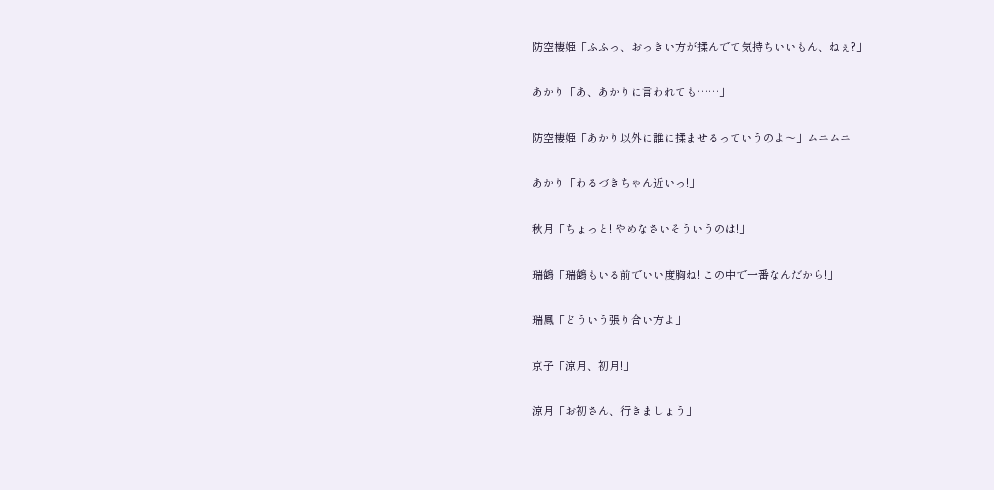防空棲姫「ふふっ、おっきい方が揉んでて気持ちいいもん、ねぇ?」

あかり「あ、あかりに言われても……」

防空棲姫「あかり以外に誰に揉ませるっていうのよ〜」ムニムニ

あかり「わるづきちゃん近いっ!」

秋月「ちょっと! やめなさいそういうのは!」

瑞鶴「瑞鶴もいる前でいい度胸ね! この中で一番なんだから!」

瑞鳳「どういう張り合い方よ」

京子「涼月、初月!」

涼月「お初さん、行きましょう」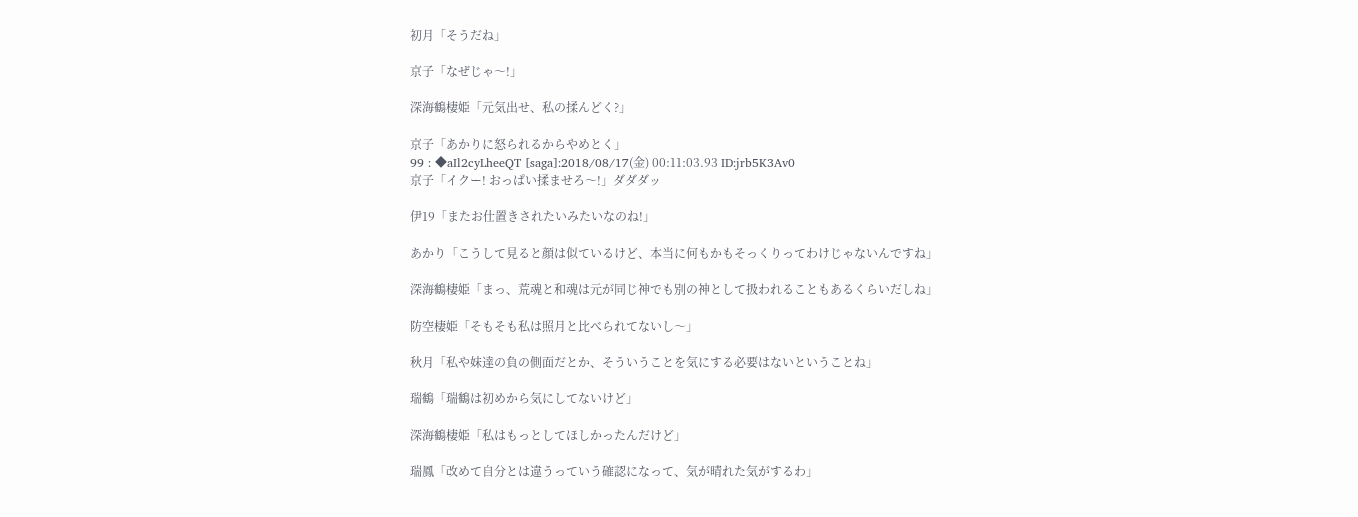初月「そうだね」

京子「なぜじゃ〜!」

深海鶴棲姫「元気出せ、私の揉んどく?」

京子「あかりに怒られるからやめとく」
99 : ◆aIl2cyLheeQT [saga]:2018/08/17(金) 00:11:03.93 ID:jrb5K3Av0
京子「イクー! おっぱい揉ませろ〜!」ダダダッ

伊19「またお仕置きされたいみたいなのね!」

あかり「こうして見ると顔は似ているけど、本当に何もかもそっくりってわけじゃないんですね」

深海鶴棲姫「まっ、荒魂と和魂は元が同じ神でも別の神として扱われることもあるくらいだしね」

防空棲姫「そもそも私は照月と比べられてないし〜」

秋月「私や妹達の負の側面だとか、そういうことを気にする必要はないということね」

瑞鶴「瑞鶴は初めから気にしてないけど」

深海鶴棲姫「私はもっとしてほしかったんだけど」

瑞鳳「改めて自分とは違うっていう確認になって、気が晴れた気がするわ」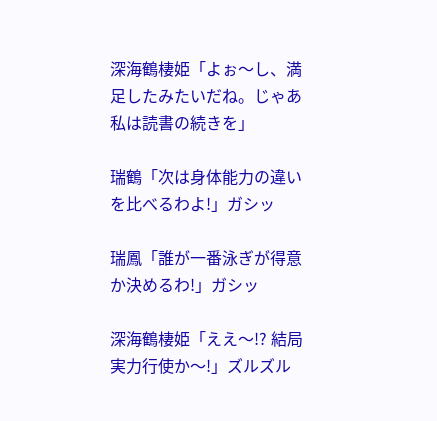深海鶴棲姫「よぉ〜し、満足したみたいだね。じゃあ私は読書の続きを」

瑞鶴「次は身体能力の違いを比べるわよ!」ガシッ

瑞鳳「誰が一番泳ぎが得意か決めるわ!」ガシッ

深海鶴棲姫「ええ〜!? 結局実力行使か〜!」ズルズル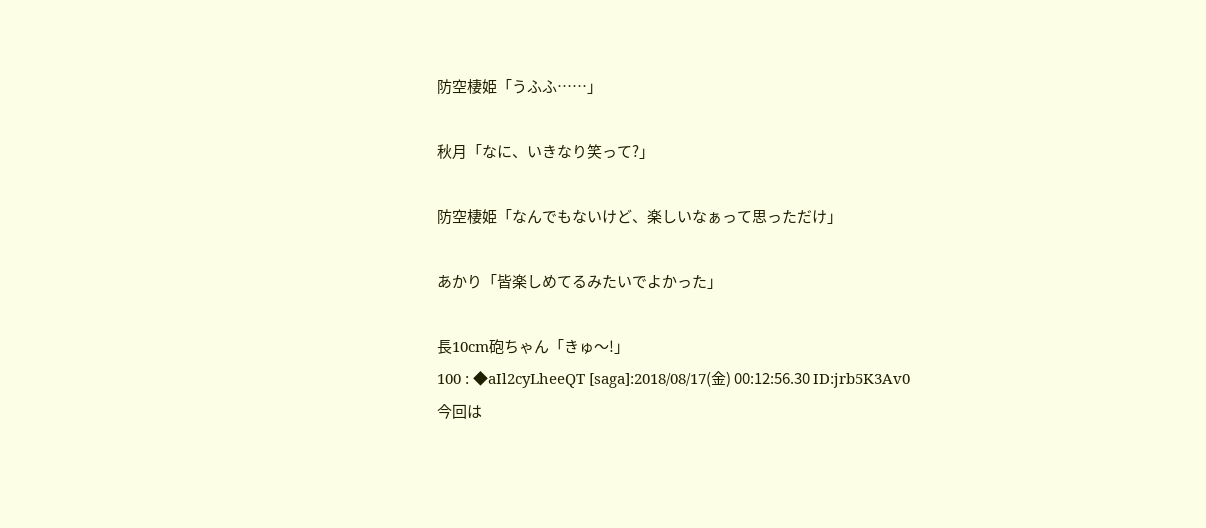防空棲姫「うふふ……」

秋月「なに、いきなり笑って?」

防空棲姫「なんでもないけど、楽しいなぁって思っただけ」

あかり「皆楽しめてるみたいでよかった」

長10cm砲ちゃん「きゅ〜!」
100 : ◆aIl2cyLheeQT [saga]:2018/08/17(金) 00:12:56.30 ID:jrb5K3Av0
今回は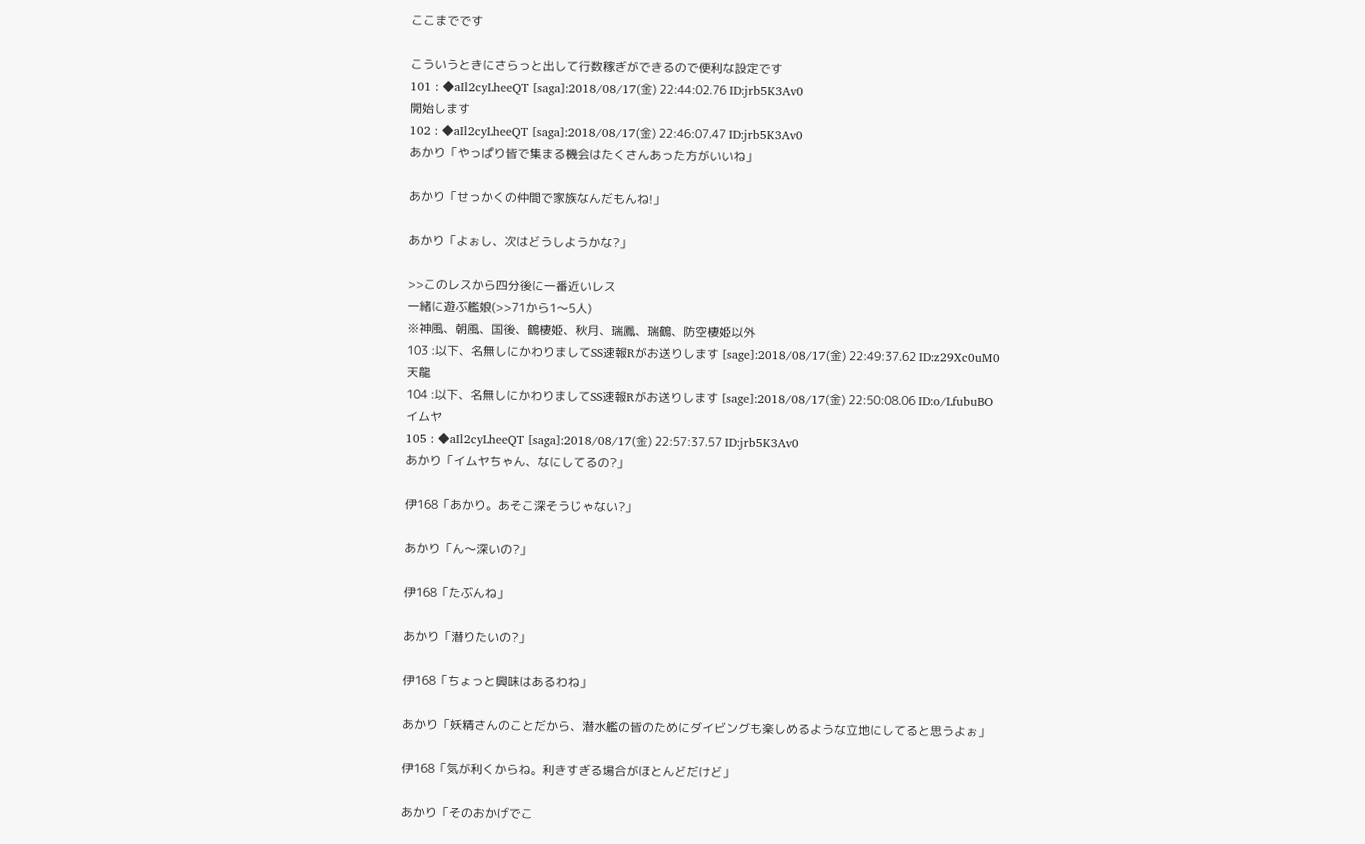ここまでです

こういうときにさらっと出して行数稼ぎができるので便利な設定です
101 : ◆aIl2cyLheeQT [saga]:2018/08/17(金) 22:44:02.76 ID:jrb5K3Av0
開始します
102 : ◆aIl2cyLheeQT [saga]:2018/08/17(金) 22:46:07.47 ID:jrb5K3Av0
あかり「やっぱり皆で集まる機会はたくさんあった方がいいね」

あかり「せっかくの仲間で家族なんだもんね!」

あかり「よぉし、次はどうしようかな?」

>>このレスから四分後に一番近いレス
一緒に遊ぶ艦娘(>>71から1〜5人)
※神風、朝風、国後、鶴棲姫、秋月、瑞鳳、瑞鶴、防空棲姫以外
103 :以下、名無しにかわりましてSS速報Rがお送りします [sage]:2018/08/17(金) 22:49:37.62 ID:z29Xc0uM0
天龍
104 :以下、名無しにかわりましてSS速報Rがお送りします [sage]:2018/08/17(金) 22:50:08.06 ID:o/LfubuBO
イムヤ
105 : ◆aIl2cyLheeQT [saga]:2018/08/17(金) 22:57:37.57 ID:jrb5K3Av0
あかり「イムヤちゃん、なにしてるの?」

伊168「あかり。あそこ深そうじゃない?」

あかり「ん〜深いの?」

伊168「たぶんね」

あかり「潜りたいの?」

伊168「ちょっと興味はあるわね」

あかり「妖精さんのことだから、潜水艦の皆のためにダイビングも楽しめるような立地にしてると思うよぉ」

伊168「気が利くからね。利きすぎる場合がほとんどだけど」

あかり「そのおかげでこ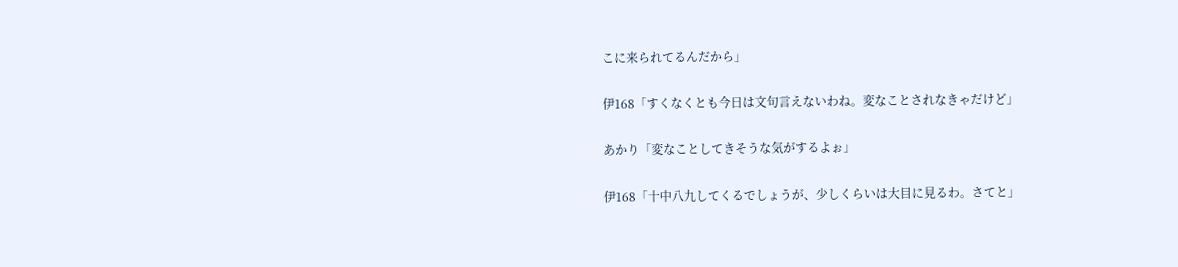こに来られてるんだから」

伊168「すくなくとも今日は文句言えないわね。変なことされなきゃだけど」

あかり「変なことしてきそうな気がするよぉ」

伊168「十中八九してくるでしょうが、少しくらいは大目に見るわ。さてと」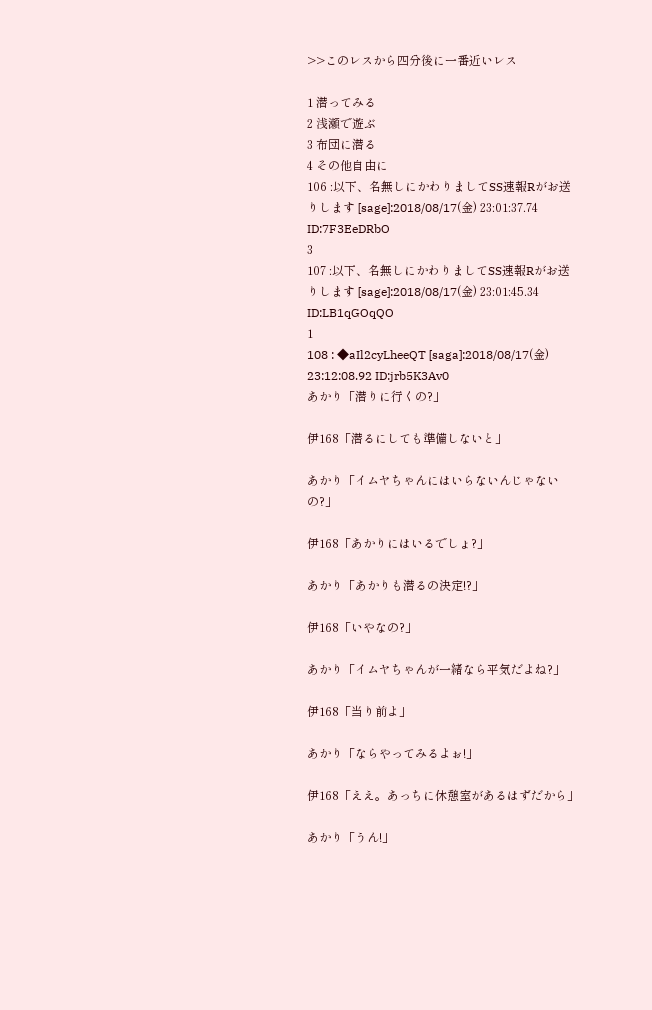>>このレスから四分後に一番近いレス

1 潜ってみる
2 浅瀬で遊ぶ
3 布団に潜る
4 その他自由に
106 :以下、名無しにかわりましてSS速報Rがお送りします [sage]:2018/08/17(金) 23:01:37.74 ID:7F3EeDRbO
3
107 :以下、名無しにかわりましてSS速報Rがお送りします [sage]:2018/08/17(金) 23:01:45.34 ID:LB1qGOqQO
1
108 : ◆aIl2cyLheeQT [saga]:2018/08/17(金) 23:12:08.92 ID:jrb5K3Av0
あかり「潜りに行くの?」

伊168「潜るにしても準備しないと」

あかり「イムヤちゃんにはいらないんじゃないの?」

伊168「あかりにはいるでしょ?」

あかり「あかりも潜るの決定!?」

伊168「いやなの?」

あかり「イムヤちゃんが一緒なら平気だよね?」

伊168「当り前よ」

あかり「ならやってみるよぉ!」

伊168「ええ。あっちに休憩室があるはずだから」

あかり「うん!」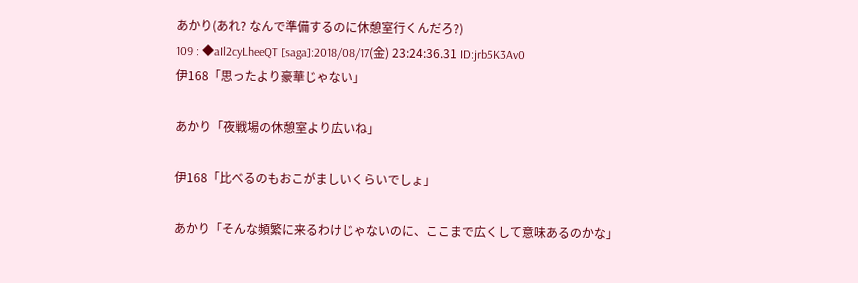あかり(あれ? なんで準備するのに休憩室行くんだろ?)
109 : ◆aIl2cyLheeQT [saga]:2018/08/17(金) 23:24:36.31 ID:jrb5K3Av0
伊168「思ったより豪華じゃない」

あかり「夜戦場の休憩室より広いね」

伊168「比べるのもおこがましいくらいでしょ」

あかり「そんな頻繁に来るわけじゃないのに、ここまで広くして意味あるのかな」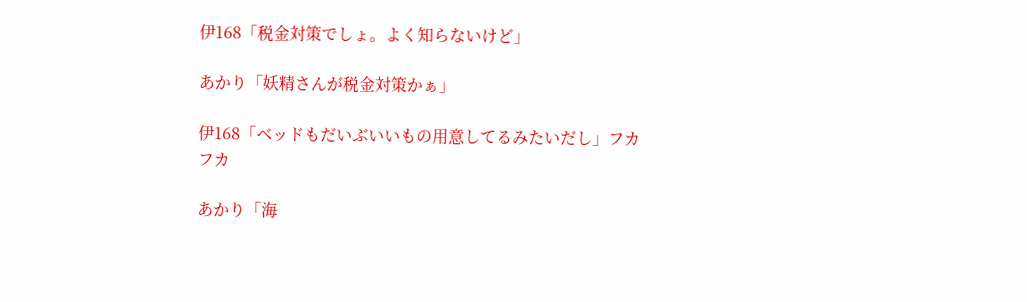伊168「税金対策でしょ。よく知らないけど」

あかり「妖精さんが税金対策かぁ」

伊168「ベッドもだいぶいいもの用意してるみたいだし」フカフカ

あかり「海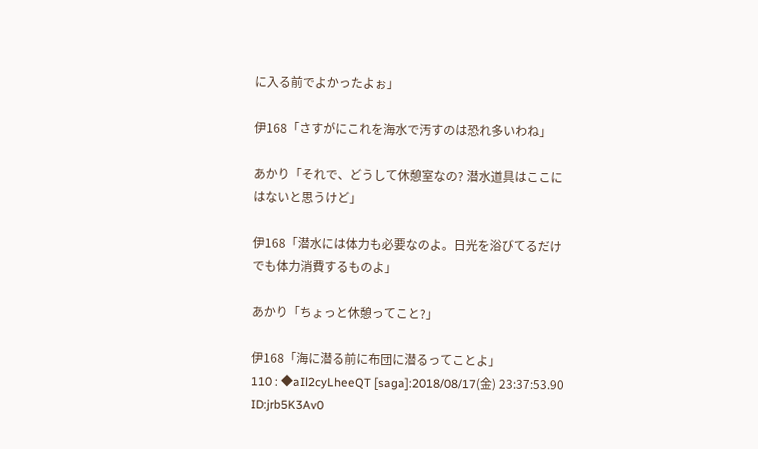に入る前でよかったよぉ」

伊168「さすがにこれを海水で汚すのは恐れ多いわね」

あかり「それで、どうして休憩室なの? 潜水道具はここにはないと思うけど」

伊168「潜水には体力も必要なのよ。日光を浴びてるだけでも体力消費するものよ」

あかり「ちょっと休憩ってこと?」

伊168「海に潜る前に布団に潜るってことよ」
110 : ◆aIl2cyLheeQT [saga]:2018/08/17(金) 23:37:53.90 ID:jrb5K3Av0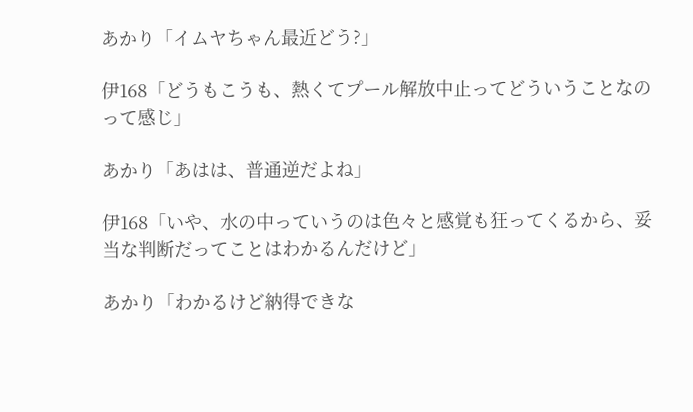あかり「イムヤちゃん最近どう?」

伊168「どうもこうも、熱くてプール解放中止ってどういうことなのって感じ」

あかり「あはは、普通逆だよね」

伊168「いや、水の中っていうのは色々と感覚も狂ってくるから、妥当な判断だってことはわかるんだけど」

あかり「わかるけど納得できな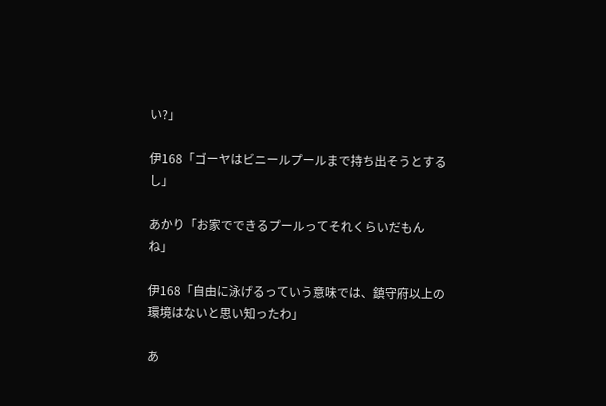い?」

伊168「ゴーヤはビニールプールまで持ち出そうとするし」

あかり「お家でできるプールってそれくらいだもんね」

伊168「自由に泳げるっていう意味では、鎮守府以上の環境はないと思い知ったわ」

あ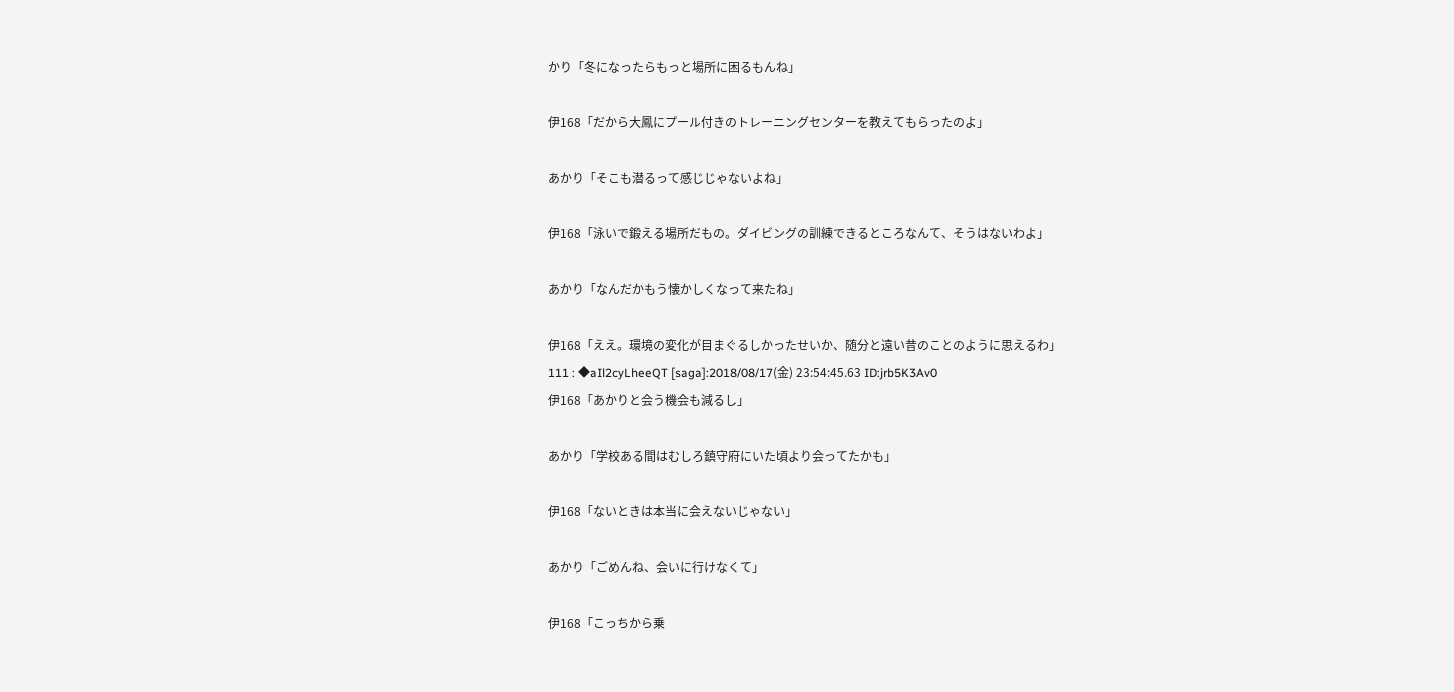かり「冬になったらもっと場所に困るもんね」

伊168「だから大鳳にプール付きのトレーニングセンターを教えてもらったのよ」

あかり「そこも潜るって感じじゃないよね」

伊168「泳いで鍛える場所だもの。ダイビングの訓練できるところなんて、そうはないわよ」

あかり「なんだかもう懐かしくなって来たね」

伊168「ええ。環境の変化が目まぐるしかったせいか、随分と遠い昔のことのように思えるわ」
111 : ◆aIl2cyLheeQT [saga]:2018/08/17(金) 23:54:45.63 ID:jrb5K3Av0
伊168「あかりと会う機会も減るし」

あかり「学校ある間はむしろ鎮守府にいた頃より会ってたかも」

伊168「ないときは本当に会えないじゃない」

あかり「ごめんね、会いに行けなくて」

伊168「こっちから乗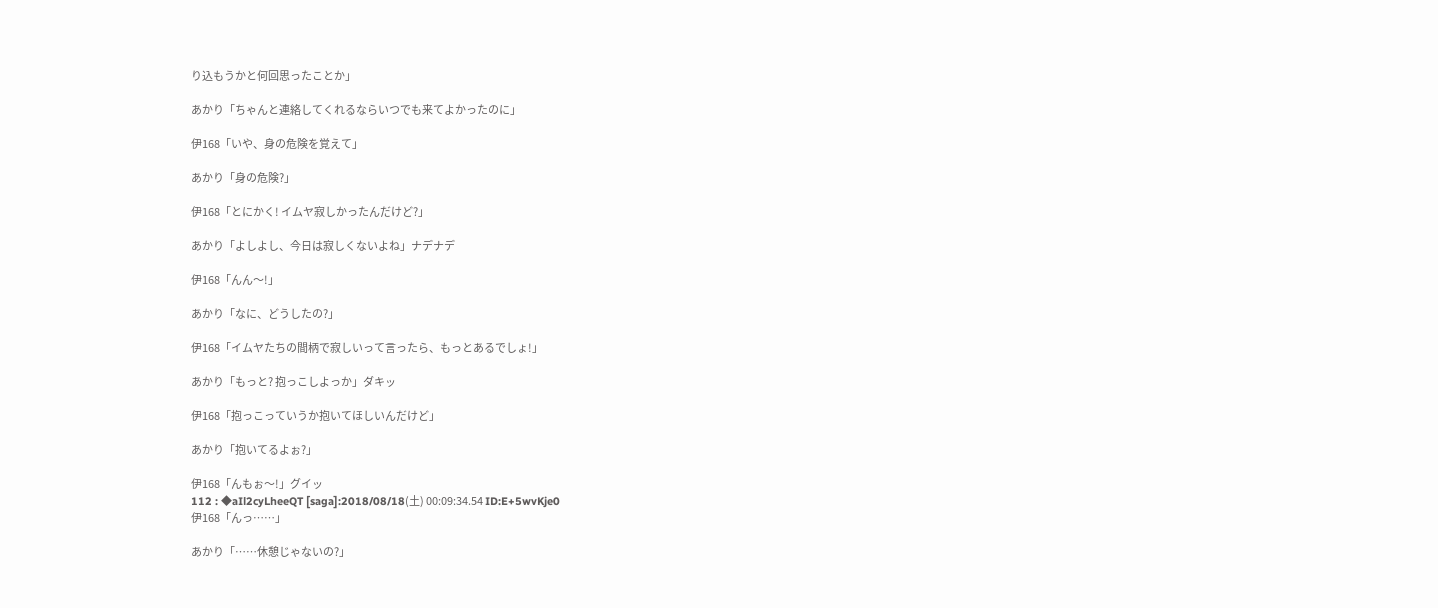り込もうかと何回思ったことか」

あかり「ちゃんと連絡してくれるならいつでも来てよかったのに」

伊168「いや、身の危険を覚えて」

あかり「身の危険?」

伊168「とにかく! イムヤ寂しかったんだけど?」

あかり「よしよし、今日は寂しくないよね」ナデナデ

伊168「んん〜!」

あかり「なに、どうしたの?」

伊168「イムヤたちの間柄で寂しいって言ったら、もっとあるでしょ!」

あかり「もっと? 抱っこしよっか」ダキッ

伊168「抱っこっていうか抱いてほしいんだけど」

あかり「抱いてるよぉ?」

伊168「んもぉ〜!」グイッ
112 : ◆aIl2cyLheeQT [saga]:2018/08/18(土) 00:09:34.54 ID:E+5wvKje0
伊168「んっ……」

あかり「……休憩じゃないの?」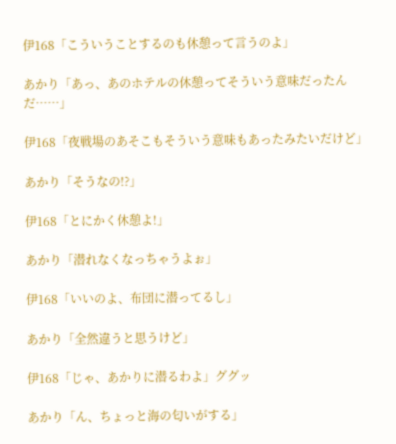伊168「こういうことするのも休憩って言うのよ」

あかり「あっ、あのホテルの休憩ってそういう意味だったんだ……」

伊168「夜戦場のあそこもそういう意味もあったみたいだけど」

あかり「そうなの!?」

伊168「とにかく休憩よ!」

あかり「潜れなくなっちゃうよぉ」

伊168「いいのよ、布団に潜ってるし」

あかり「全然違うと思うけど」

伊168「じゃ、あかりに潜るわよ」ググッ

あかり「ん、ちょっと海の匂いがする」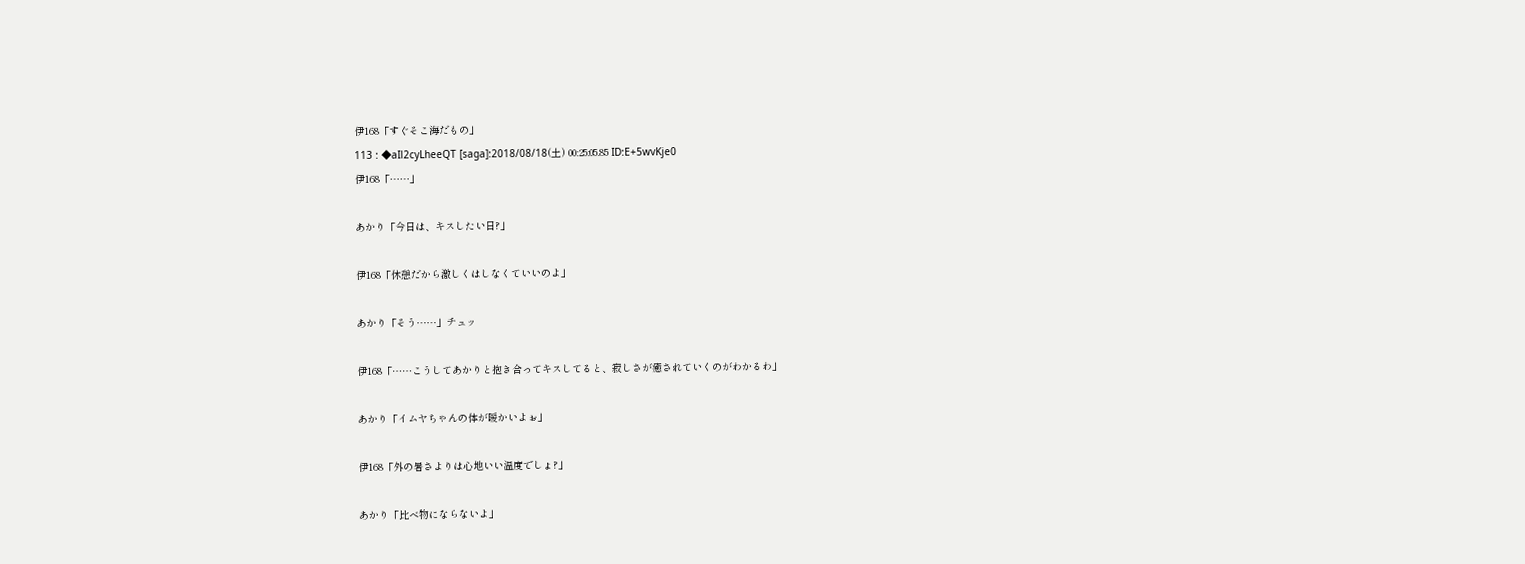伊168「すぐそこ海だもの」
113 : ◆aIl2cyLheeQT [saga]:2018/08/18(土) 00:25:05.85 ID:E+5wvKje0
伊168「……」

あかり「今日は、キスしたい日?」

伊168「休憩だから激しくはしなくていいのよ」

あかり「そう……」チュッ

伊168「……こうしてあかりと抱き合ってキスしてると、寂しさが癒されていくのがわかるわ」

あかり「イムヤちゃんの体が暖かいよぉ」

伊168「外の暑さよりは心地いい温度でしょ?」

あかり「比べ物にならないよ」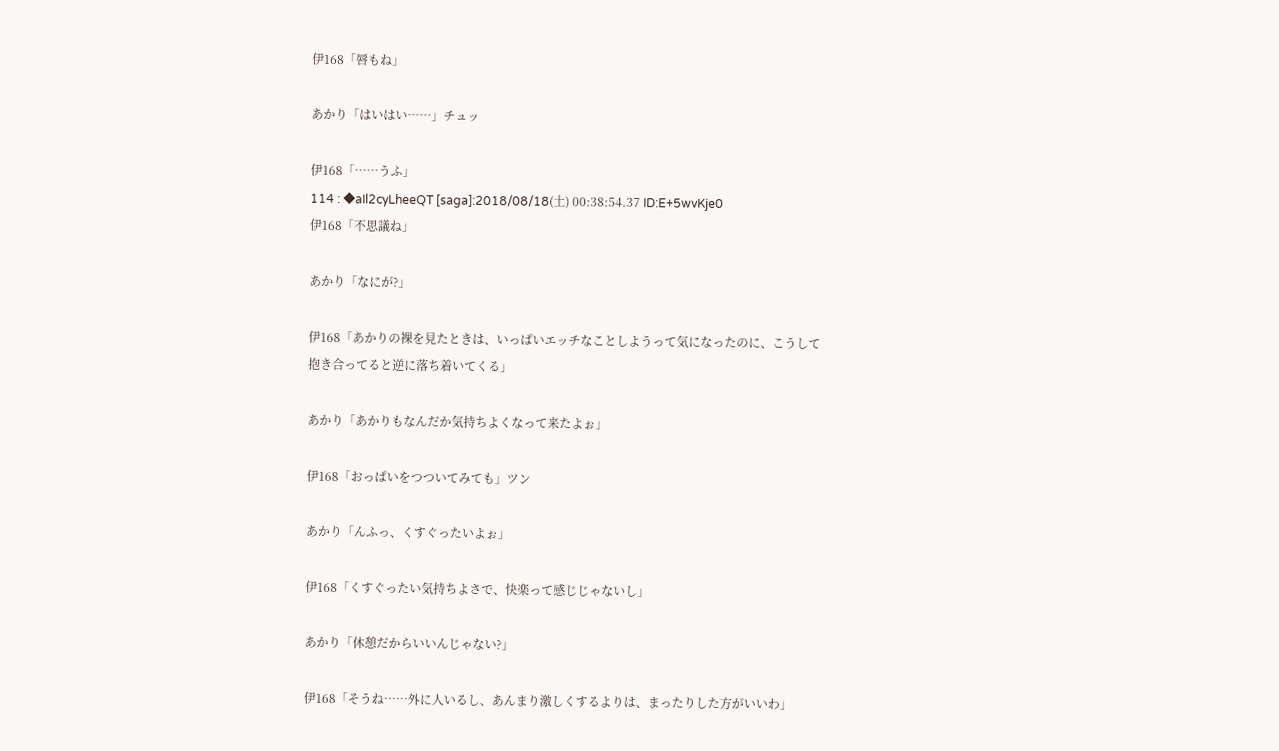伊168「唇もね」

あかり「はいはい……」チュッ

伊168「……うふ」
114 : ◆aIl2cyLheeQT [saga]:2018/08/18(土) 00:38:54.37 ID:E+5wvKje0
伊168「不思議ね」

あかり「なにが?」

伊168「あかりの裸を見たときは、いっぱいエッチなことしようって気になったのに、こうして抱き合ってると逆に落ち着いてくる」

あかり「あかりもなんだか気持ちよくなって来たよぉ」

伊168「おっぱいをつついてみても」ツン

あかり「んふっ、くすぐったいよぉ」

伊168「くすぐったい気持ちよさで、快楽って感じじゃないし」

あかり「休憩だからいいんじゃない?」

伊168「そうね……外に人いるし、あんまり激しくするよりは、まったりした方がいいわ」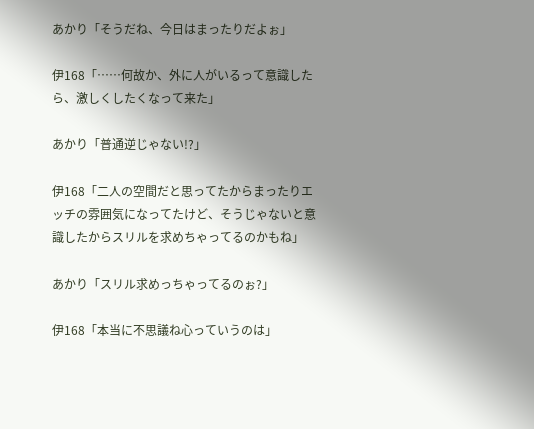あかり「そうだね、今日はまったりだよぉ」

伊168「……何故か、外に人がいるって意識したら、激しくしたくなって来た」

あかり「普通逆じゃない!?」

伊168「二人の空間だと思ってたからまったりエッチの雰囲気になってたけど、そうじゃないと意識したからスリルを求めちゃってるのかもね」

あかり「スリル求めっちゃってるのぉ?」

伊168「本当に不思議ね心っていうのは」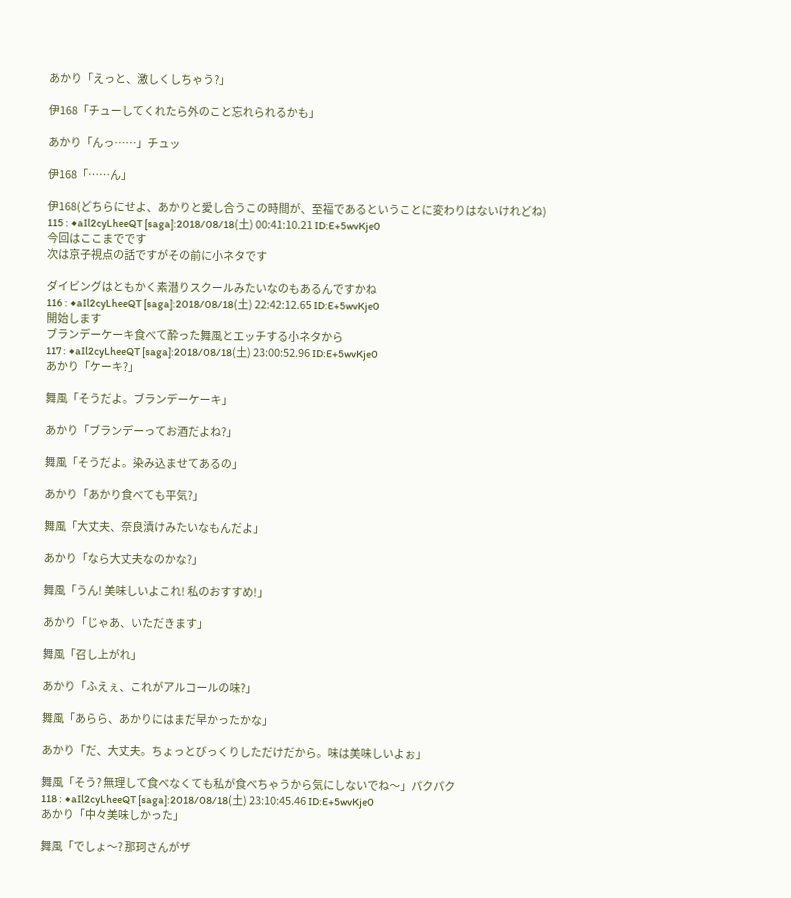あかり「えっと、激しくしちゃう?」

伊168「チューしてくれたら外のこと忘れられるかも」

あかり「んっ……」チュッ

伊168「……ん」

伊168(どちらにせよ、あかりと愛し合うこの時間が、至福であるということに変わりはないけれどね)
115 : ◆aIl2cyLheeQT [saga]:2018/08/18(土) 00:41:10.21 ID:E+5wvKje0
今回はここまでです
次は京子視点の話ですがその前に小ネタです

ダイビングはともかく素潜りスクールみたいなのもあるんですかね
116 : ◆aIl2cyLheeQT [saga]:2018/08/18(土) 22:42:12.65 ID:E+5wvKje0
開始します
ブランデーケーキ食べて酔った舞風とエッチする小ネタから
117 : ◆aIl2cyLheeQT [saga]:2018/08/18(土) 23:00:52.96 ID:E+5wvKje0
あかり「ケーキ?」

舞風「そうだよ。ブランデーケーキ」

あかり「ブランデーってお酒だよね?」

舞風「そうだよ。染み込ませてあるの」

あかり「あかり食べても平気?」

舞風「大丈夫、奈良漬けみたいなもんだよ」

あかり「なら大丈夫なのかな?」

舞風「うん! 美味しいよこれ! 私のおすすめ!」

あかり「じゃあ、いただきます」

舞風「召し上がれ」

あかり「ふえぇ、これがアルコールの味?」

舞風「あらら、あかりにはまだ早かったかな」

あかり「だ、大丈夫。ちょっとびっくりしただけだから。味は美味しいよぉ」

舞風「そう? 無理して食べなくても私が食べちゃうから気にしないでね〜」パクパク
118 : ◆aIl2cyLheeQT [saga]:2018/08/18(土) 23:10:45.46 ID:E+5wvKje0
あかり「中々美味しかった」

舞風「でしょ〜? 那珂さんがザ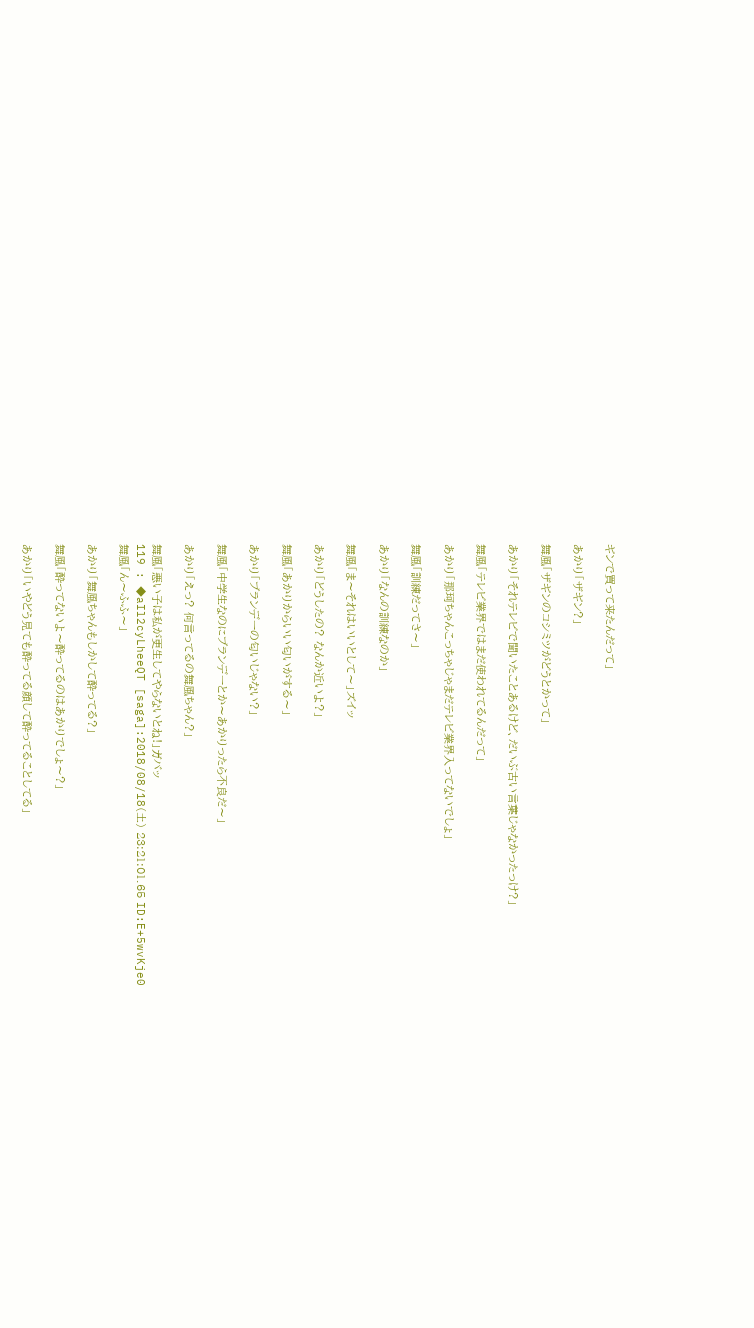ギンで買って来たんだって」

あかり「ザギン?」

舞風「ザギンのコシミツがどうとかって」

あかり「それテレビで聞いたことあるけど、だいぶ古い言葉じゃなかったっけ?」

舞風「テレビ業界ではまだ使われてるんだって」

あかり「那珂ちゃんこっちゃじゃまだテレビ業界入ってないでしょ」

舞風「訓練だってさ〜」

あかり「なんの訓練なのか」

舞風「ま〜それはいいとして〜」ズイッ

あかり「どうしたの? なんか近いよ?」

舞風「あかりからいい匂いがする〜」

あかり「ブランデーの匂いじゃない?」

舞風「中学生なのにブランデーとか〜あかりったら不良だ〜」

あかり「えっ? 何言ってるの舞風ちゃん?」

舞風「悪い子は私が更生してやらないとね!」ガバッ
119 : ◆aIl2cyLheeQT [saga]:2018/08/18(土) 23:21:01.65 ID:E+5wvKje0
舞風「ん〜ふふ〜」

あかり「舞風ちゃんもしかして酔ってる?」

舞風「酔ってないよ〜酔ってるのはあかりでしょ〜?」

あかり「いやどう見ても酔ってる顔して酔ってることしてる」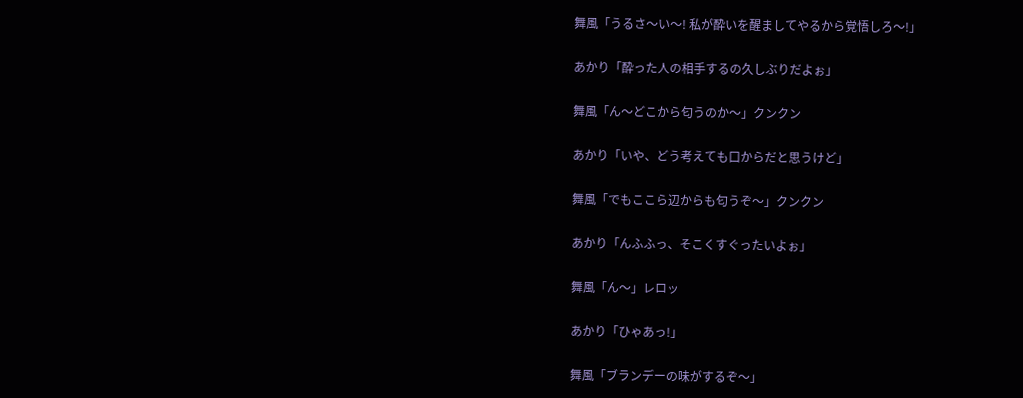舞風「うるさ〜い〜! 私が酔いを醒ましてやるから覚悟しろ〜!」

あかり「酔った人の相手するの久しぶりだよぉ」

舞風「ん〜どこから匂うのか〜」クンクン

あかり「いや、どう考えても口からだと思うけど」

舞風「でもここら辺からも匂うぞ〜」クンクン

あかり「んふふっ、そこくすぐったいよぉ」

舞風「ん〜」レロッ

あかり「ひゃあっ!」

舞風「ブランデーの味がするぞ〜」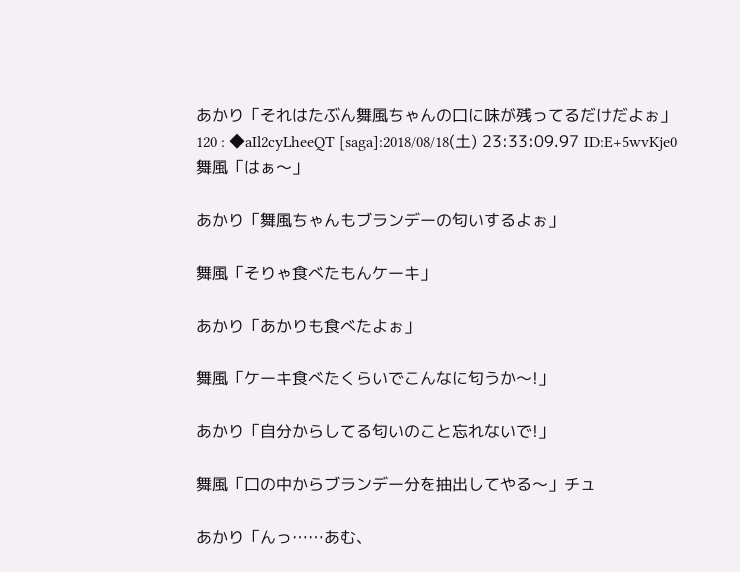あかり「それはたぶん舞風ちゃんの口に味が残ってるだけだよぉ」
120 : ◆aIl2cyLheeQT [saga]:2018/08/18(土) 23:33:09.97 ID:E+5wvKje0
舞風「はぁ〜」

あかり「舞風ちゃんもブランデーの匂いするよぉ」

舞風「そりゃ食べたもんケーキ」

あかり「あかりも食べたよぉ」

舞風「ケーキ食べたくらいでこんなに匂うか〜!」

あかり「自分からしてる匂いのこと忘れないで!」

舞風「口の中からブランデー分を抽出してやる〜」チュ

あかり「んっ……あむ、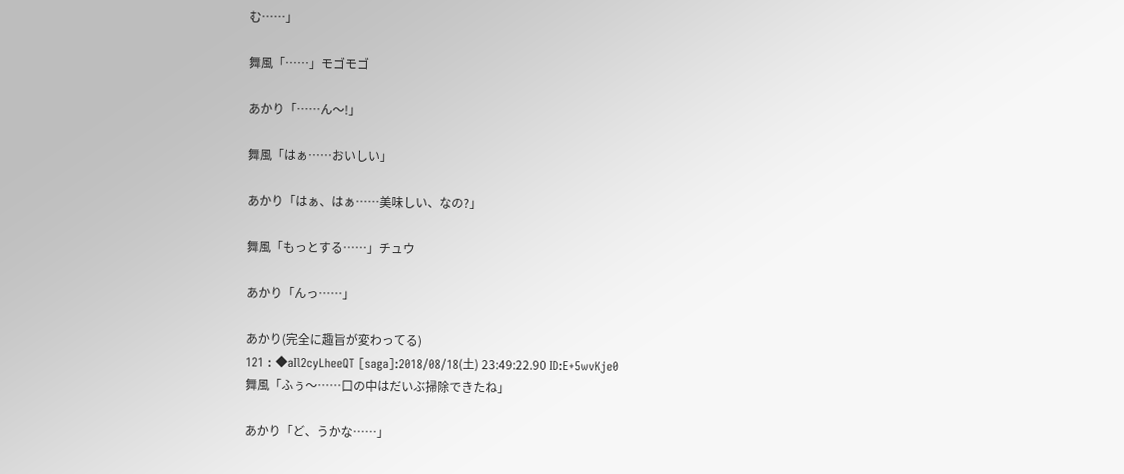む……」

舞風「……」モゴモゴ

あかり「……ん〜!」

舞風「はぁ……おいしい」

あかり「はぁ、はぁ……美味しい、なの?」

舞風「もっとする……」チュウ

あかり「んっ……」

あかり(完全に趣旨が変わってる)
121 : ◆aIl2cyLheeQT [saga]:2018/08/18(土) 23:49:22.90 ID:E+5wvKje0
舞風「ふぅ〜……口の中はだいぶ掃除できたね」

あかり「ど、うかな……」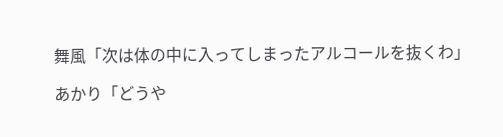舞風「次は体の中に入ってしまったアルコールを抜くわ」

あかり「どうや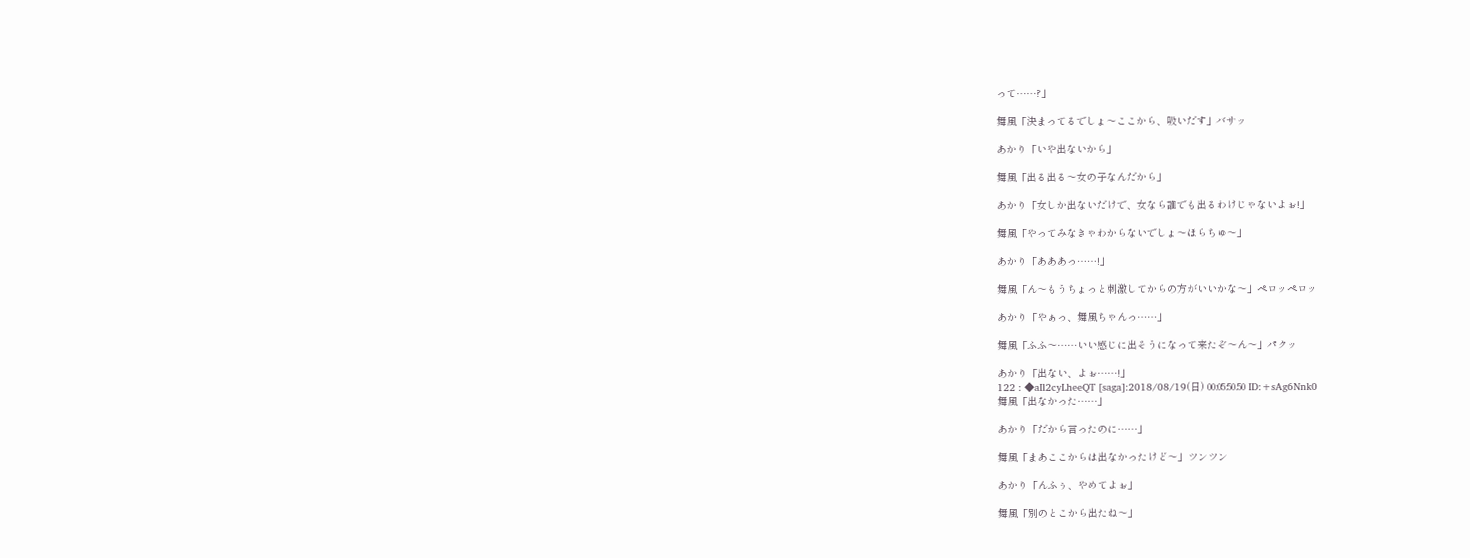って……?」

舞風「決まってるでしょ〜ここから、吸いだす」バサッ

あかり「いや出ないから」

舞風「出る出る〜女の子なんだから」

あかり「女しか出ないだけで、女なら誰でも出るわけじゃないよぉ!」

舞風「やってみなきゃわからないでしょ〜ほらちゅ〜」

あかり「あああっ……!」

舞風「ん〜もうちょっと刺激してからの方がいいかな〜」ペロッペロッ

あかり「やぁっ、舞風ちゃんっ……」

舞風「ふふ〜……いい感じに出そうになって来たぞ〜ん〜」パクッ

あかり「出ない、よぉ……!」
122 : ◆aIl2cyLheeQT [saga]:2018/08/19(日) 00:05:50.50 ID:+sAg6Nnk0
舞風「出なかった……」

あかり「だから言ったのに……」

舞風「まあここからは出なかったけど〜」ツンツン

あかり「んふぅ、やめてよぉ」

舞風「別のとこから出たね〜」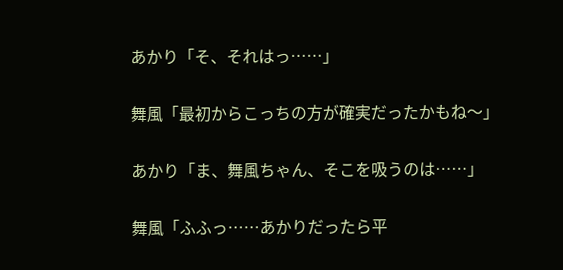あかり「そ、それはっ……」

舞風「最初からこっちの方が確実だったかもね〜」

あかり「ま、舞風ちゃん、そこを吸うのは……」

舞風「ふふっ……あかりだったら平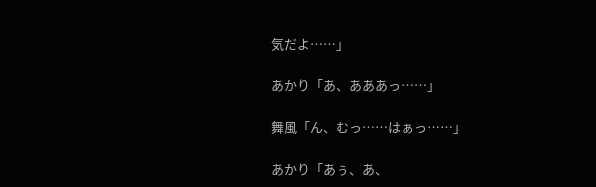気だよ……」

あかり「あ、あああっ……」

舞風「ん、むっ……はぁっ……」

あかり「あぅ、あ、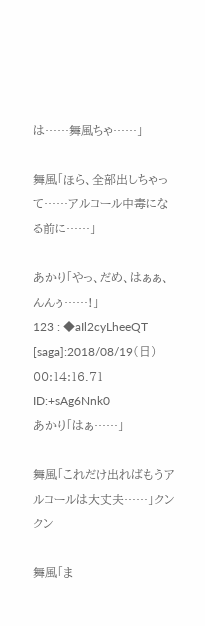は……舞風ちゃ……」

舞風「ほら、全部出しちゃって……アルコール中毒になる前に……」

あかり「やっ、だめ、はぁぁ、んんぅ……!」
123 : ◆aIl2cyLheeQT [saga]:2018/08/19(日) 00:14:16.71 ID:+sAg6Nnk0
あかり「はぁ……」

舞風「これだけ出ればもうアルコールは大丈夫……」クンクン

舞風「ま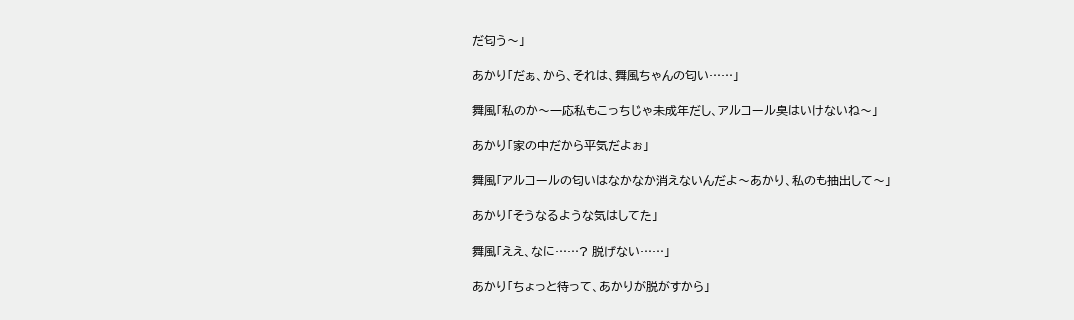だ匂う〜」

あかり「だぁ、から、それは、舞風ちゃんの匂い……」

舞風「私のか〜一応私もこっちじゃ未成年だし、アルコール臭はいけないね〜」

あかり「家の中だから平気だよぉ」

舞風「アルコールの匂いはなかなか消えないんだよ〜あかり、私のも抽出して〜」

あかり「そうなるような気はしてた」

舞風「ええ、なに……? 脱げない……」

あかり「ちょっと待って、あかりが脱がすから」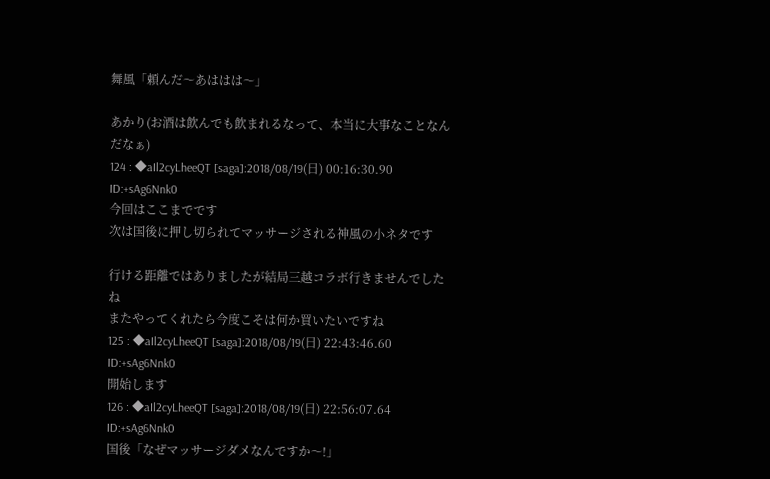舞風「頼んだ〜あははは〜」

あかり(お酒は飲んでも飲まれるなって、本当に大事なことなんだなぁ)
124 : ◆aIl2cyLheeQT [saga]:2018/08/19(日) 00:16:30.90 ID:+sAg6Nnk0
今回はここまでです
次は国後に押し切られてマッサージされる神風の小ネタです

行ける距離ではありましたが結局三越コラボ行きませんでしたね
またやってくれたら今度こそは何か買いたいですね
125 : ◆aIl2cyLheeQT [saga]:2018/08/19(日) 22:43:46.60 ID:+sAg6Nnk0
開始します
126 : ◆aIl2cyLheeQT [saga]:2018/08/19(日) 22:56:07.64 ID:+sAg6Nnk0
国後「なぜマッサージダメなんですか〜!」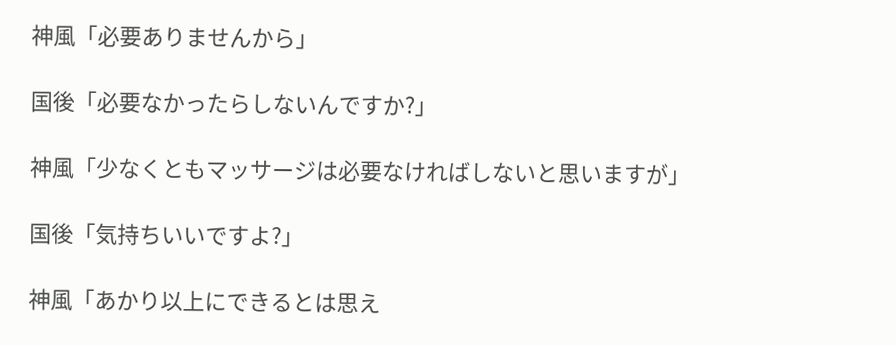神風「必要ありませんから」

国後「必要なかったらしないんですか?」

神風「少なくともマッサージは必要なければしないと思いますが」

国後「気持ちいいですよ?」

神風「あかり以上にできるとは思え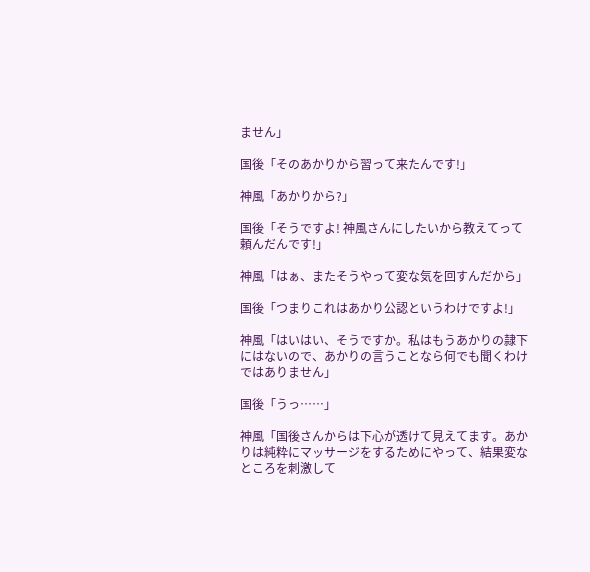ません」

国後「そのあかりから習って来たんです!」

神風「あかりから?」

国後「そうですよ! 神風さんにしたいから教えてって頼んだんです!」

神風「はぁ、またそうやって変な気を回すんだから」

国後「つまりこれはあかり公認というわけですよ!」

神風「はいはい、そうですか。私はもうあかりの隷下にはないので、あかりの言うことなら何でも聞くわけではありません」

国後「うっ……」

神風「国後さんからは下心が透けて見えてます。あかりは純粋にマッサージをするためにやって、結果変なところを刺激して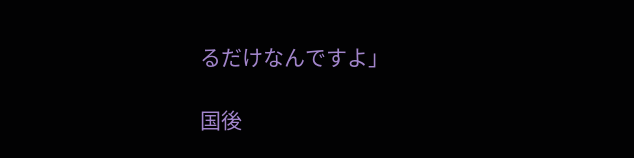るだけなんですよ」

国後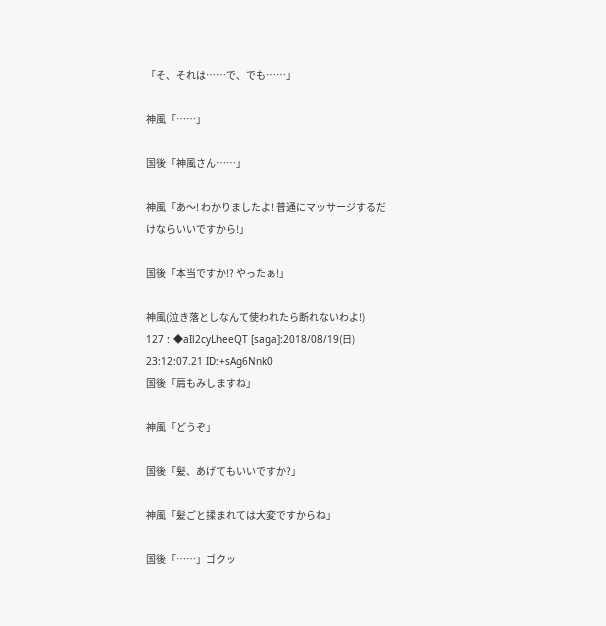「そ、それは……で、でも……」

神風「……」

国後「神風さん……」

神風「あ〜! わかりましたよ! 普通にマッサージするだけならいいですから!」

国後「本当ですか!? やったぁ!」

神風(泣き落としなんて使われたら断れないわよ!)
127 : ◆aIl2cyLheeQT [saga]:2018/08/19(日) 23:12:07.21 ID:+sAg6Nnk0
国後「肩もみしますね」

神風「どうぞ」

国後「髪、あげてもいいですか?」

神風「髪ごと揉まれては大変ですからね」

国後「……」ゴクッ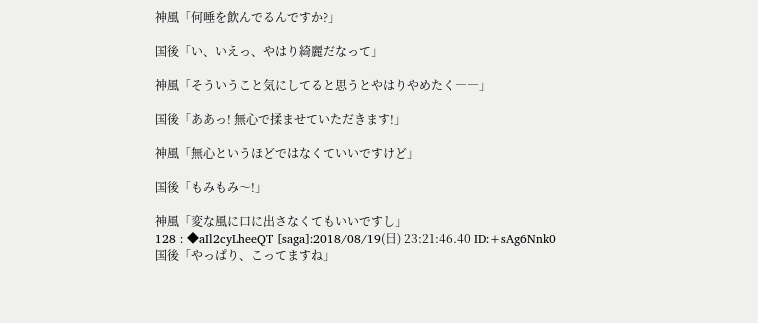神風「何唾を飲んでるんですか?」

国後「い、いえっ、やはり綺麗だなって」

神風「そういうこと気にしてると思うとやはりやめたく――」

国後「ああっ! 無心で揉ませていただきます!」

神風「無心というほどではなくていいですけど」

国後「もみもみ〜!」

神風「変な風に口に出さなくてもいいですし」
128 : ◆aIl2cyLheeQT [saga]:2018/08/19(日) 23:21:46.40 ID:+sAg6Nnk0
国後「やっぱり、こってますね」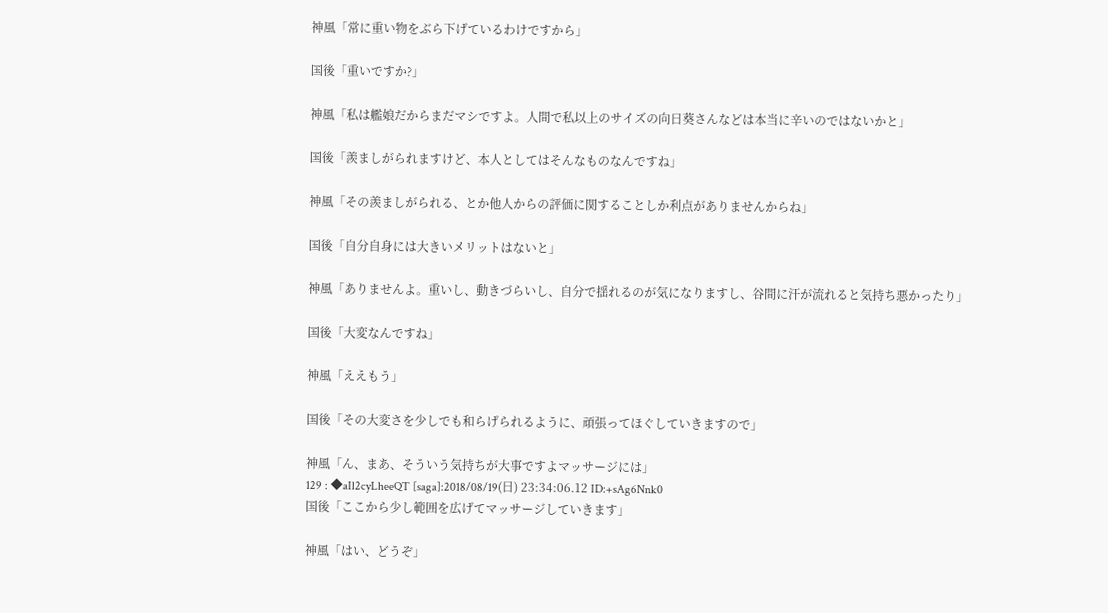神風「常に重い物をぶら下げているわけですから」

国後「重いですか?」

神風「私は艦娘だからまだマシですよ。人間で私以上のサイズの向日葵さんなどは本当に辛いのではないかと」

国後「羨ましがられますけど、本人としてはそんなものなんですね」

神風「その羨ましがられる、とか他人からの評価に関することしか利点がありませんからね」

国後「自分自身には大きいメリットはないと」

神風「ありませんよ。重いし、動きづらいし、自分で揺れるのが気になりますし、谷間に汗が流れると気持ち悪かったり」

国後「大変なんですね」

神風「ええもう」

国後「その大変さを少しでも和らげられるように、頑張ってほぐしていきますので」

神風「ん、まあ、そういう気持ちが大事ですよマッサージには」
129 : ◆aIl2cyLheeQT [saga]:2018/08/19(日) 23:34:06.12 ID:+sAg6Nnk0
国後「ここから少し範囲を広げてマッサージしていきます」

神風「はい、どうぞ」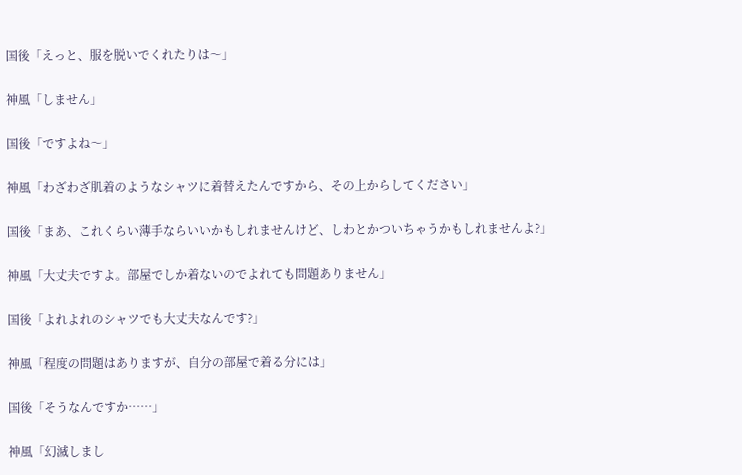国後「えっと、服を脱いでくれたりは〜」

神風「しません」

国後「ですよね〜」

神風「わざわざ肌着のようなシャツに着替えたんですから、その上からしてください」

国後「まあ、これくらい薄手ならいいかもしれませんけど、しわとかついちゃうかもしれませんよ?」

神風「大丈夫ですよ。部屋でしか着ないのでよれても問題ありません」

国後「よれよれのシャツでも大丈夫なんです?」

神風「程度の問題はありますが、自分の部屋で着る分には」

国後「そうなんですか……」

神風「幻滅しまし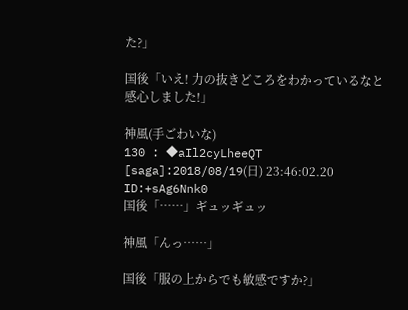た?」

国後「いえ! 力の抜きどころをわかっているなと感心しました!」

神風(手ごわいな)
130 : ◆aIl2cyLheeQT [saga]:2018/08/19(日) 23:46:02.20 ID:+sAg6Nnk0
国後「……」ギュッギュッ

神風「んっ……」

国後「服の上からでも敏感ですか?」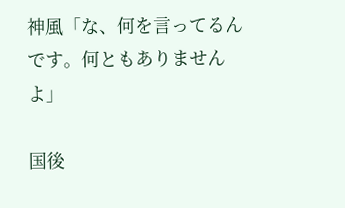神風「な、何を言ってるんです。何ともありませんよ」

国後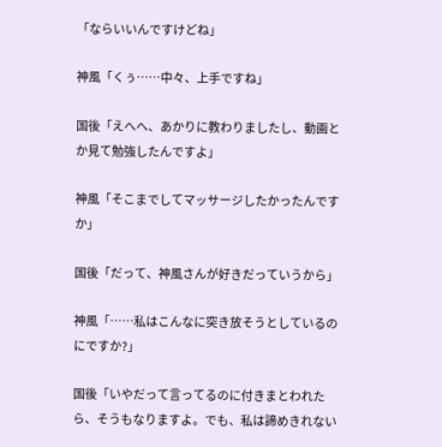「ならいいんですけどね」

神風「くぅ……中々、上手ですね」

国後「えへへ、あかりに教わりましたし、動画とか見て勉強したんですよ」

神風「そこまでしてマッサージしたかったんですか」

国後「だって、神風さんが好きだっていうから」

神風「……私はこんなに突き放そうとしているのにですか?」

国後「いやだって言ってるのに付きまとわれたら、そうもなりますよ。でも、私は諦めきれない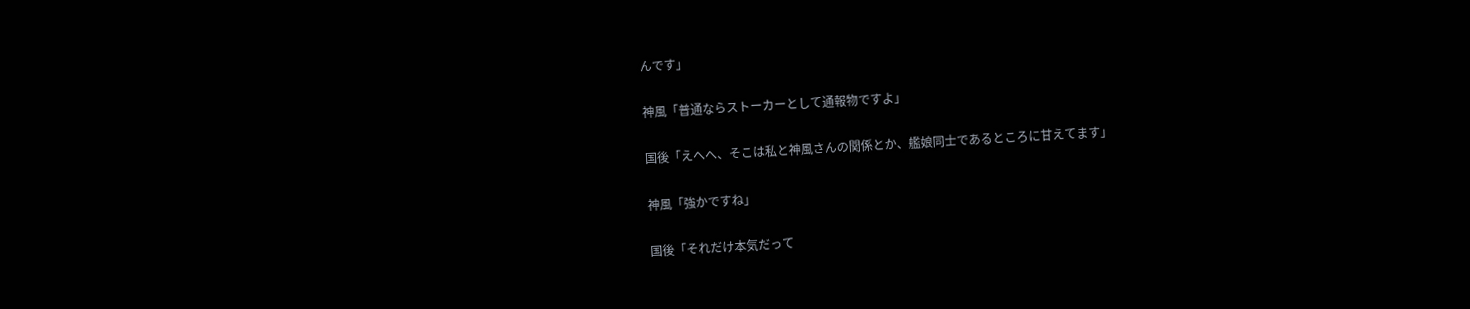んです」

神風「普通ならストーカーとして通報物ですよ」

国後「えへへ、そこは私と神風さんの関係とか、艦娘同士であるところに甘えてます」

神風「強かですね」

国後「それだけ本気だって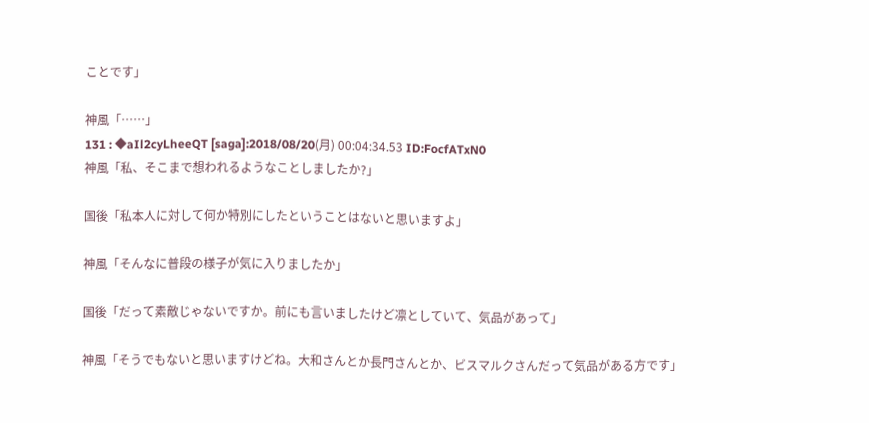ことです」

神風「……」
131 : ◆aIl2cyLheeQT [saga]:2018/08/20(月) 00:04:34.53 ID:FocfATxN0
神風「私、そこまで想われるようなことしましたか?」

国後「私本人に対して何か特別にしたということはないと思いますよ」

神風「そんなに普段の様子が気に入りましたか」

国後「だって素敵じゃないですか。前にも言いましたけど凛としていて、気品があって」

神風「そうでもないと思いますけどね。大和さんとか長門さんとか、ビスマルクさんだって気品がある方です」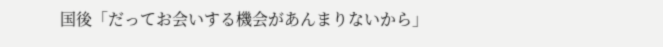国後「だってお会いする機会があんまりないから」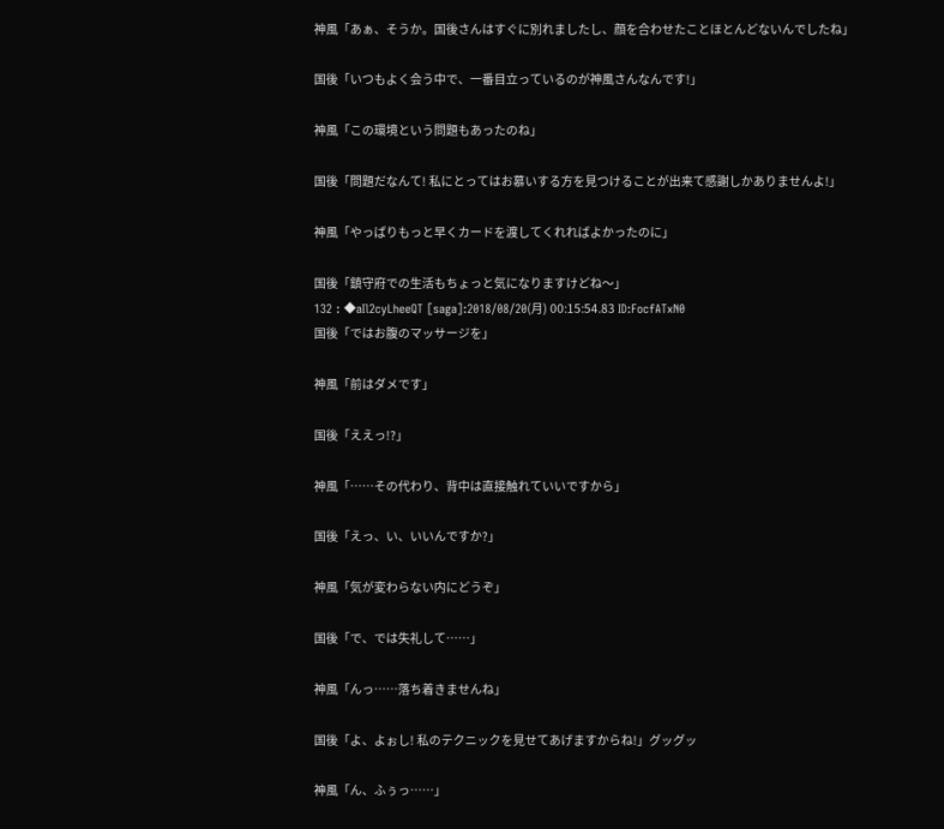神風「あぁ、そうか。国後さんはすぐに別れましたし、顔を合わせたことほとんどないんでしたね」

国後「いつもよく会う中で、一番目立っているのが神風さんなんです!」

神風「この環境という問題もあったのね」

国後「問題だなんて! 私にとってはお慕いする方を見つけることが出来て感謝しかありませんよ!」

神風「やっぱりもっと早くカードを渡してくれればよかったのに」

国後「鎮守府での生活もちょっと気になりますけどね〜」
132 : ◆aIl2cyLheeQT [saga]:2018/08/20(月) 00:15:54.83 ID:FocfATxN0
国後「ではお腹のマッサージを」

神風「前はダメです」

国後「ええっ!?」

神風「……その代わり、背中は直接触れていいですから」

国後「えっ、い、いいんですか?」

神風「気が変わらない内にどうぞ」

国後「で、では失礼して……」

神風「んっ……落ち着きませんね」

国後「よ、よぉし! 私のテクニックを見せてあげますからね!」グッグッ

神風「ん、ふぅっ……」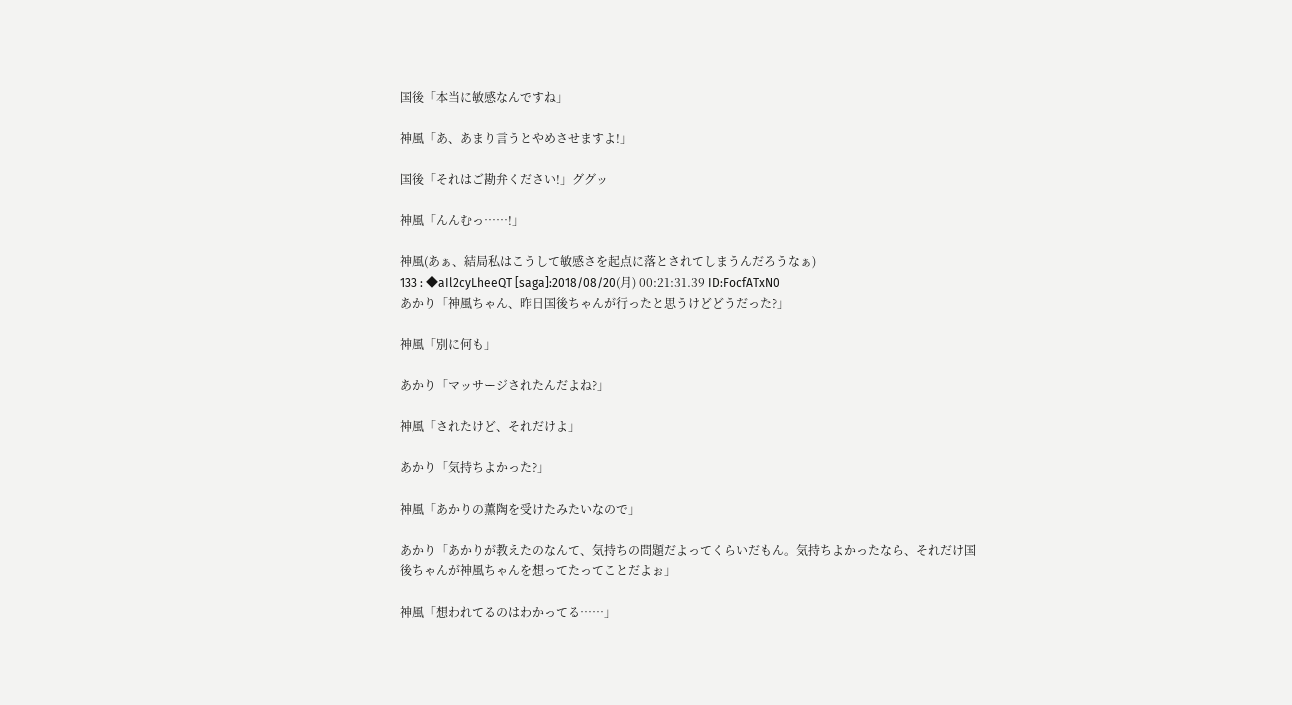国後「本当に敏感なんですね」

神風「あ、あまり言うとやめさせますよ!」

国後「それはご勘弁ください!」ググッ

神風「んんむっ……!」

神風(あぁ、結局私はこうして敏感さを起点に落とされてしまうんだろうなぁ)
133 : ◆aIl2cyLheeQT [saga]:2018/08/20(月) 00:21:31.39 ID:FocfATxN0
あかり「神風ちゃん、昨日国後ちゃんが行ったと思うけどどうだった?」

神風「別に何も」

あかり「マッサージされたんだよね?」

神風「されたけど、それだけよ」

あかり「気持ちよかった?」

神風「あかりの薫陶を受けたみたいなので」

あかり「あかりが教えたのなんて、気持ちの問題だよってくらいだもん。気持ちよかったなら、それだけ国後ちゃんが神風ちゃんを想ってたってことだよぉ」

神風「想われてるのはわかってる……」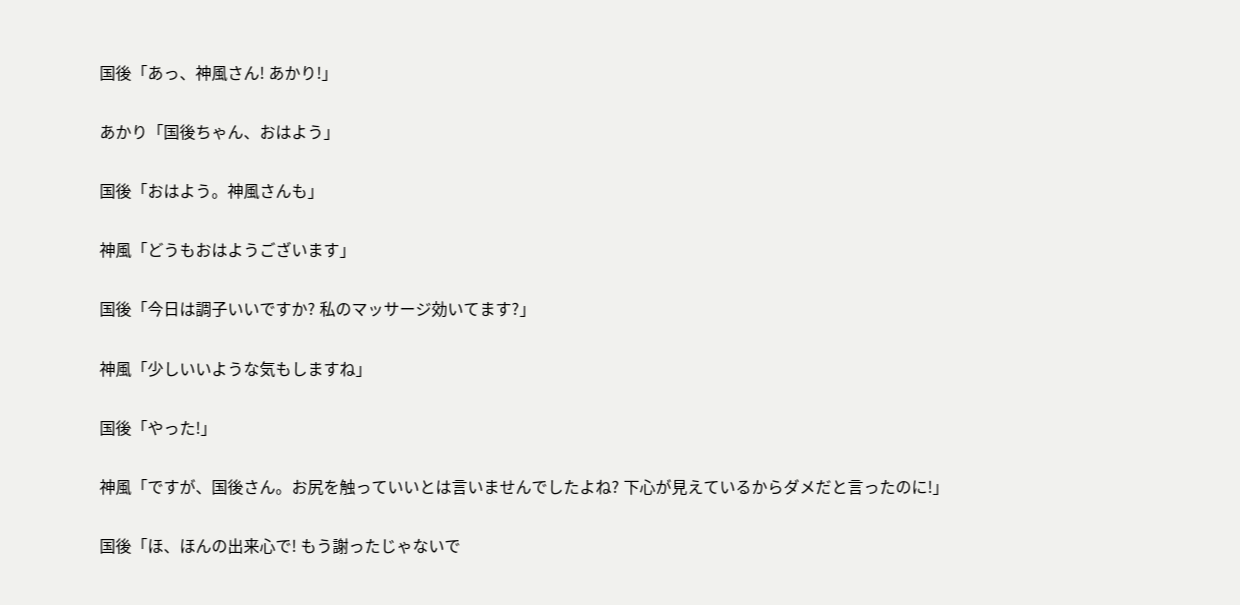国後「あっ、神風さん! あかり!」

あかり「国後ちゃん、おはよう」

国後「おはよう。神風さんも」

神風「どうもおはようございます」

国後「今日は調子いいですか? 私のマッサージ効いてます?」

神風「少しいいような気もしますね」

国後「やった!」

神風「ですが、国後さん。お尻を触っていいとは言いませんでしたよね? 下心が見えているからダメだと言ったのに!」

国後「ほ、ほんの出来心で! もう謝ったじゃないで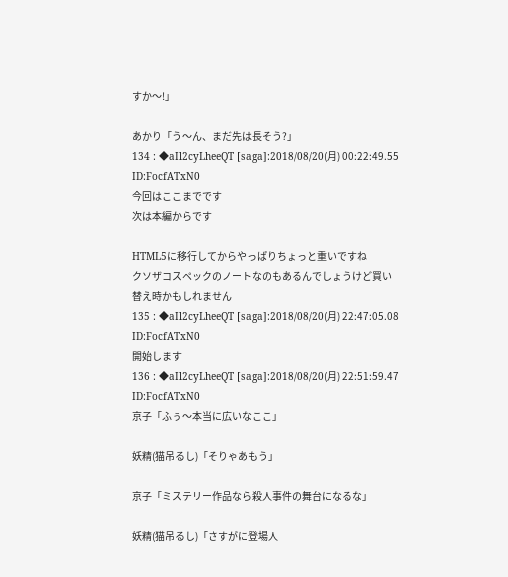すか〜!」

あかり「う〜ん、まだ先は長そう?」
134 : ◆aIl2cyLheeQT [saga]:2018/08/20(月) 00:22:49.55 ID:FocfATxN0
今回はここまでです
次は本編からです

HTML5に移行してからやっぱりちょっと重いですね
クソザコスペックのノートなのもあるんでしょうけど買い替え時かもしれません
135 : ◆aIl2cyLheeQT [saga]:2018/08/20(月) 22:47:05.08 ID:FocfATxN0
開始します
136 : ◆aIl2cyLheeQT [saga]:2018/08/20(月) 22:51:59.47 ID:FocfATxN0
京子「ふぅ〜本当に広いなここ」

妖精(猫吊るし)「そりゃあもう」

京子「ミステリー作品なら殺人事件の舞台になるな」

妖精(猫吊るし)「さすがに登場人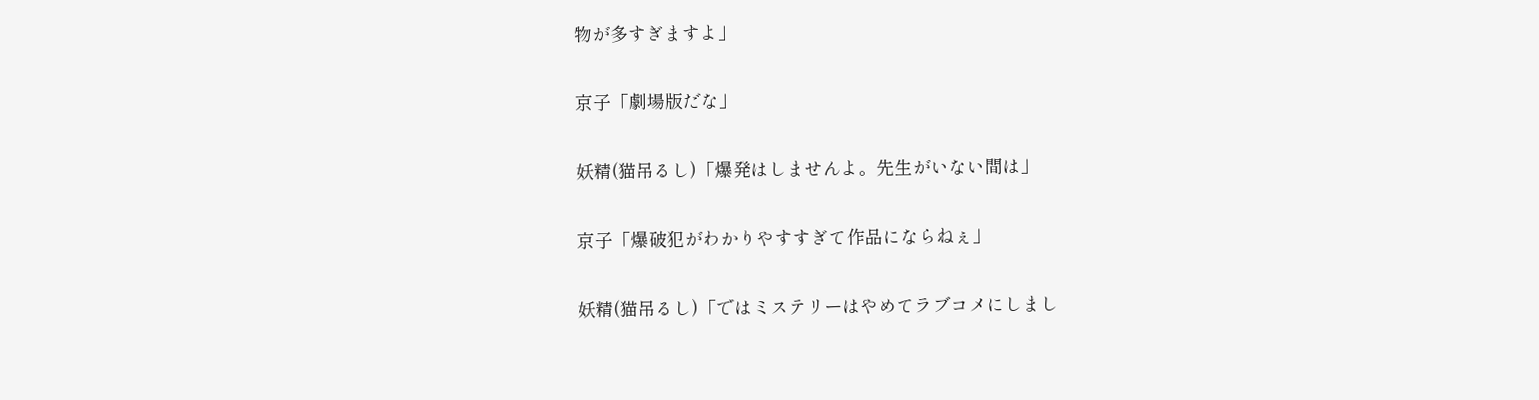物が多すぎますよ」

京子「劇場版だな」

妖精(猫吊るし)「爆発はしませんよ。先生がいない間は」

京子「爆破犯がわかりやすすぎて作品にならねぇ」

妖精(猫吊るし)「ではミステリーはやめてラブコメにしまし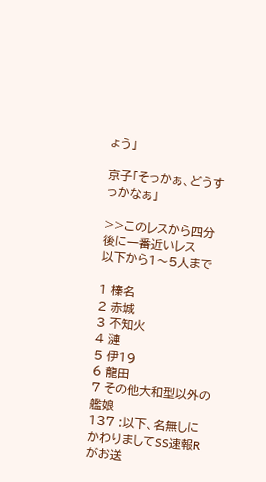ょう」

京子「そっかぁ、どうすっかなぁ」

>>このレスから四分後に一番近いレス
以下から1〜5人まで

1 榛名
2 赤城
3 不知火
4 漣
5 伊19
6 龍田
7 その他大和型以外の艦娘
137 :以下、名無しにかわりましてSS速報Rがお送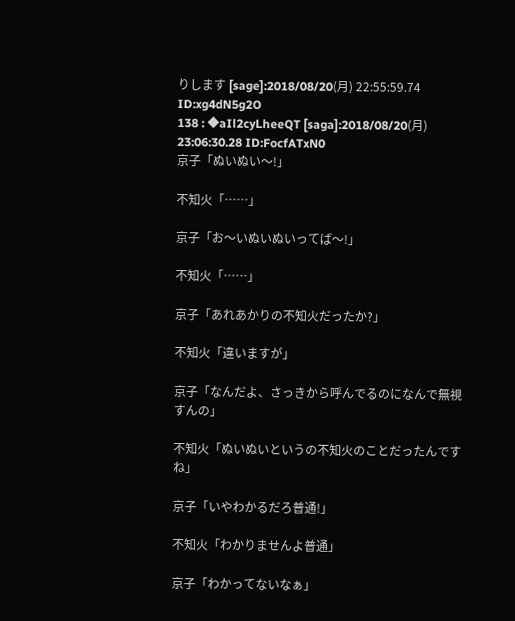りします [sage]:2018/08/20(月) 22:55:59.74 ID:xg4dN5g2O
138 : ◆aIl2cyLheeQT [saga]:2018/08/20(月) 23:06:30.28 ID:FocfATxN0
京子「ぬいぬい〜!」

不知火「……」

京子「お〜いぬいぬいってば〜!」

不知火「……」

京子「あれあかりの不知火だったか?」

不知火「違いますが」

京子「なんだよ、さっきから呼んでるのになんで無視すんの」

不知火「ぬいぬいというの不知火のことだったんですね」

京子「いやわかるだろ普通!」

不知火「わかりませんよ普通」

京子「わかってないなぁ」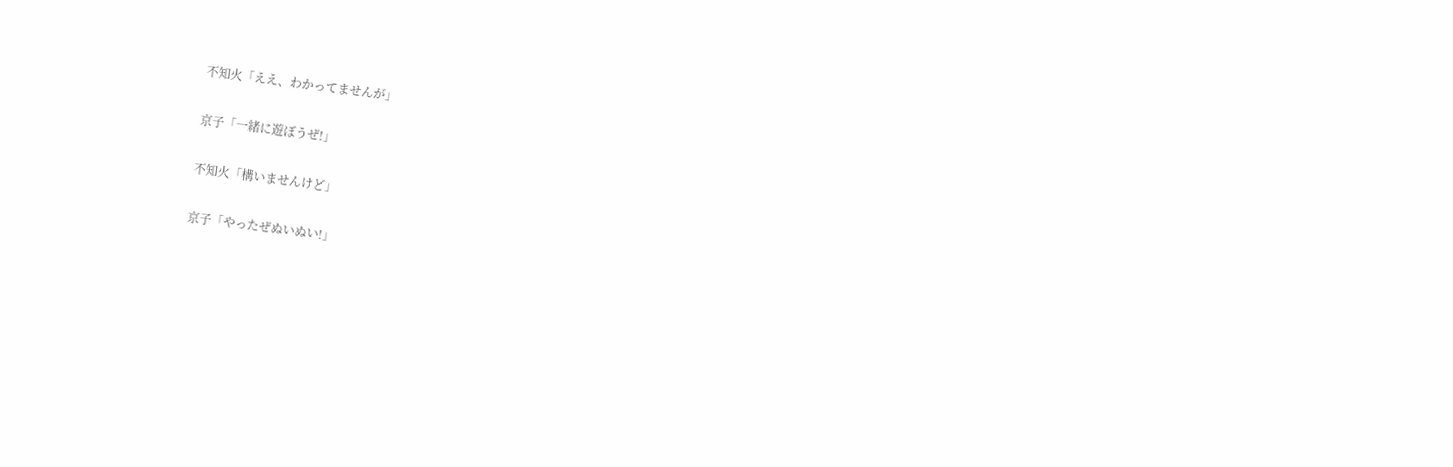不知火「ええ、わかってませんが」

京子「一緒に遊ぼうぜ!」

不知火「構いませんけど」

京子「やったぜぬいぬい!」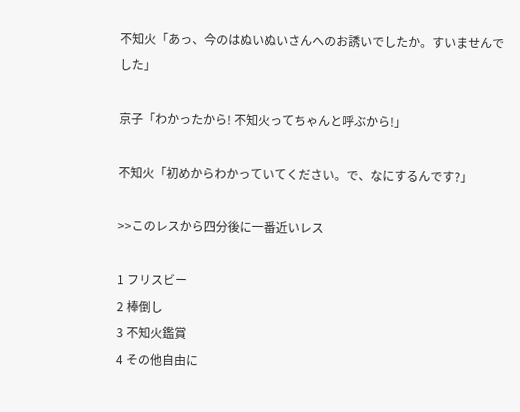不知火「あっ、今のはぬいぬいさんへのお誘いでしたか。すいませんでした」

京子「わかったから! 不知火ってちゃんと呼ぶから!」

不知火「初めからわかっていてください。で、なにするんです?」

>>このレスから四分後に一番近いレス

1 フリスビー
2 棒倒し
3 不知火鑑賞
4 その他自由に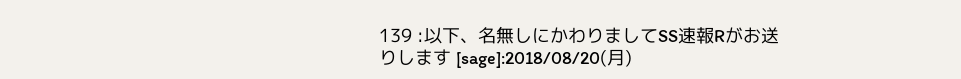139 :以下、名無しにかわりましてSS速報Rがお送りします [sage]:2018/08/20(月)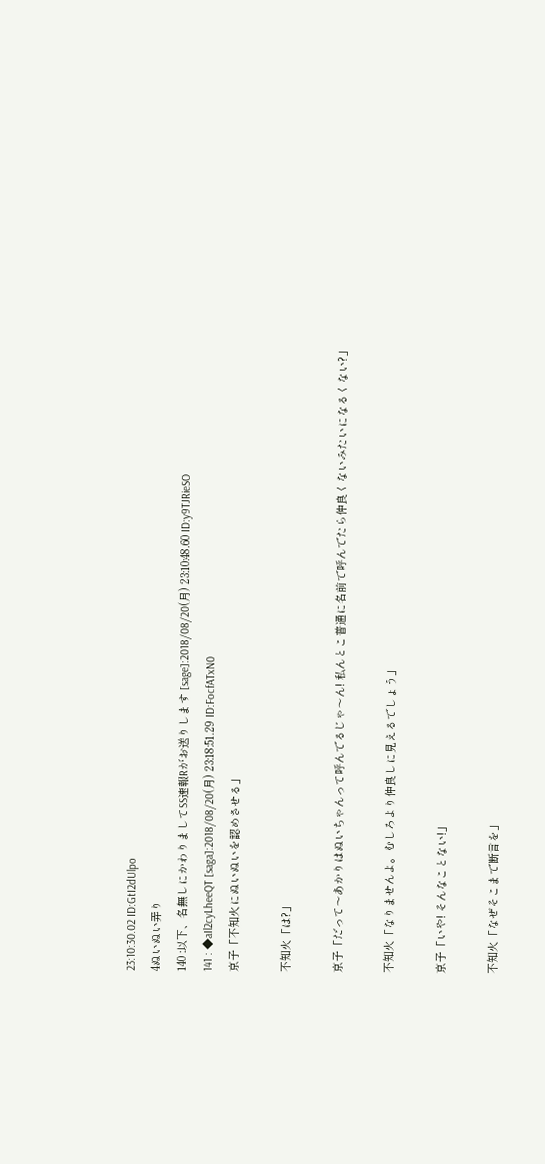23:10:30.02 ID:GtI2dUlpo
4ぬいぬい弄り
140 :以下、名無しにかわりましてSS速報Rがお送りします [sage]:2018/08/20(月) 23:10:48.60 ID:y9TJRieSO
141 : ◆aIl2cyLheeQT [saga]:2018/08/20(月) 23:18:51.29 ID:FocfATxN0
京子「不知火にぬいぬいを認めさせる」

不知火「は?」

京子「だって〜あかりはぬいちゃんって呼んでるじゃ〜ん! 私んとこ普通に名前で呼んでたら仲良くないみたいになるくない?」

不知火「なりませんよ。むしろより仲良しに見えるでしょう」

京子「いや! そんなことない!」

不知火「なぜそこまで断言を」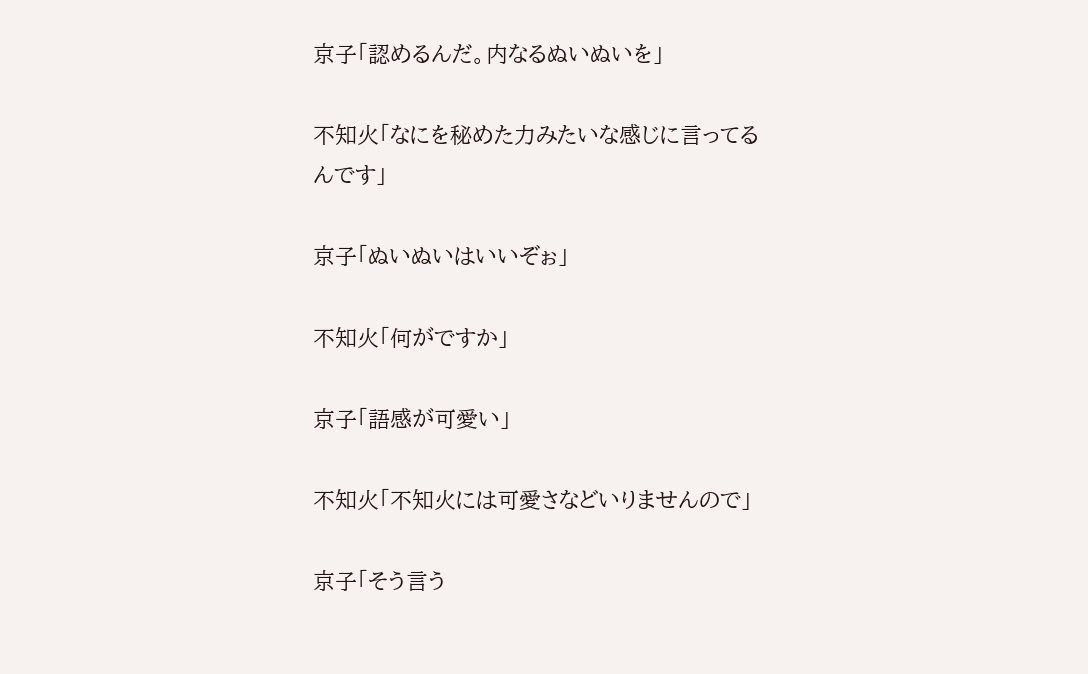京子「認めるんだ。内なるぬいぬいを」

不知火「なにを秘めた力みたいな感じに言ってるんです」

京子「ぬいぬいはいいぞぉ」

不知火「何がですか」

京子「語感が可愛い」

不知火「不知火には可愛さなどいりませんので」

京子「そう言う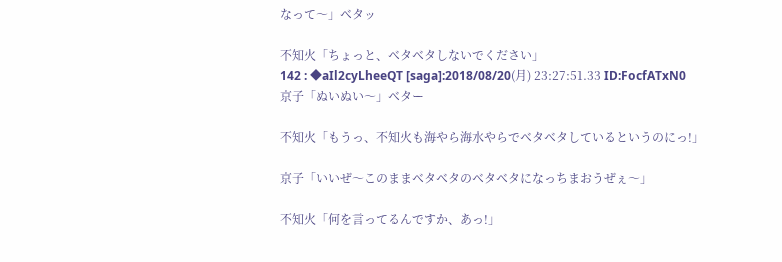なって〜」ベタッ

不知火「ちょっと、ベタベタしないでください」
142 : ◆aIl2cyLheeQT [saga]:2018/08/20(月) 23:27:51.33 ID:FocfATxN0
京子「ぬいぬい〜」ベター

不知火「もうっ、不知火も海やら海水やらでベタベタしているというのにっ!」

京子「いいぜ〜このままベタベタのベタベタになっちまおうぜぇ〜」

不知火「何を言ってるんですか、あっ!」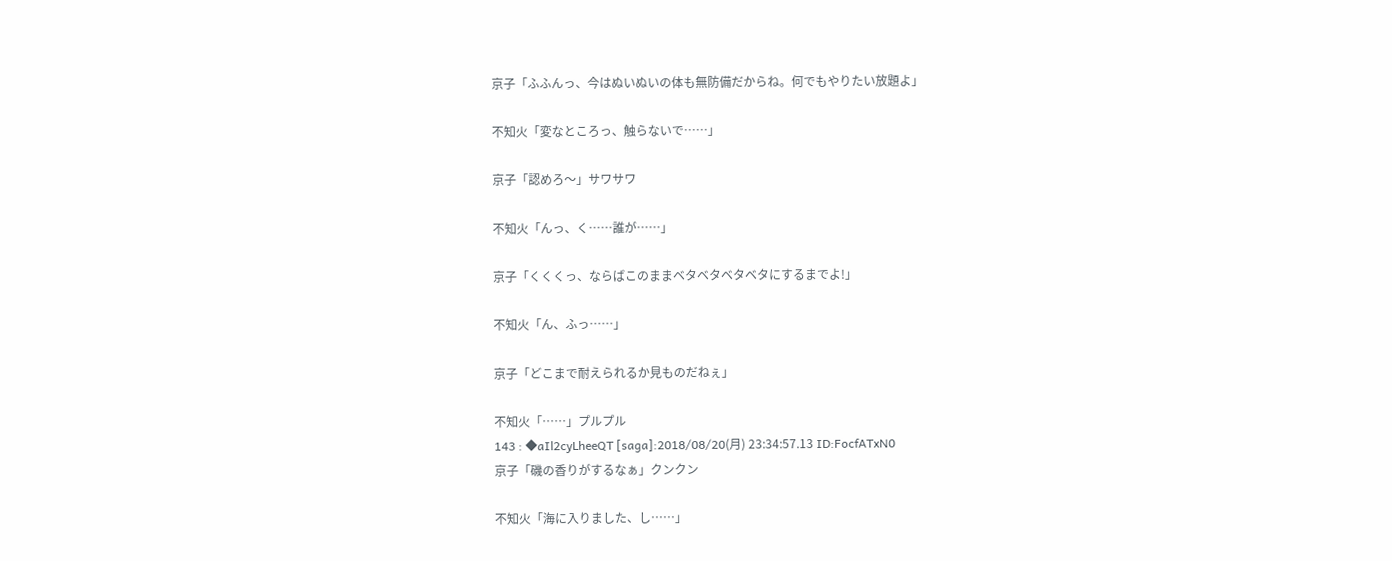京子「ふふんっ、今はぬいぬいの体も無防備だからね。何でもやりたい放題よ」

不知火「変なところっ、触らないで……」

京子「認めろ〜」サワサワ

不知火「んっ、く……誰が……」

京子「くくくっ、ならばこのままベタベタベタベタにするまでよ!」

不知火「ん、ふっ……」

京子「どこまで耐えられるか見ものだねぇ」

不知火「……」プルプル
143 : ◆aIl2cyLheeQT [saga]:2018/08/20(月) 23:34:57.13 ID:FocfATxN0
京子「磯の香りがするなぁ」クンクン

不知火「海に入りました、し……」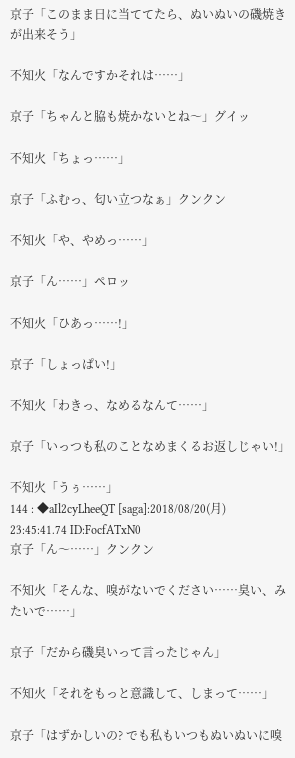京子「このまま日に当ててたら、ぬいぬいの磯焼きが出来そう」

不知火「なんですかそれは……」

京子「ちゃんと脇も焼かないとね〜」グイッ

不知火「ちょっ……」

京子「ふむっ、匂い立つなぁ」クンクン

不知火「や、やめっ……」

京子「ん……」ペロッ

不知火「ひあっ……!」

京子「しょっぱい!」

不知火「わきっ、なめるなんて……」

京子「いっつも私のことなめまくるお返しじゃい!」

不知火「うぅ……」
144 : ◆aIl2cyLheeQT [saga]:2018/08/20(月) 23:45:41.74 ID:FocfATxN0
京子「ん〜……」クンクン

不知火「そんな、嗅がないでください……臭い、みたいで……」

京子「だから磯臭いって言ったじゃん」

不知火「それをもっと意識して、しまって……」

京子「はずかしいの? でも私もいつもぬいぬいに嗅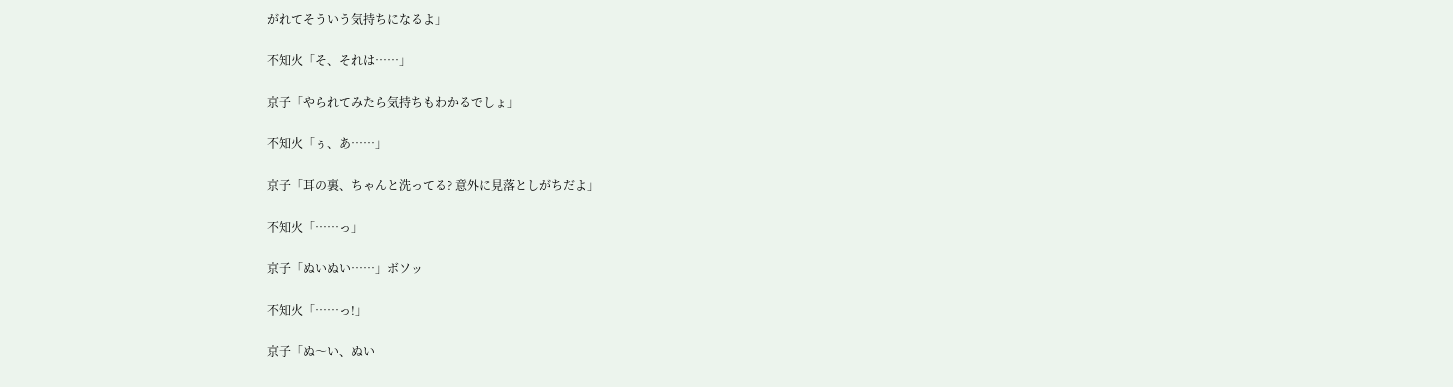がれてそういう気持ちになるよ」

不知火「そ、それは……」

京子「やられてみたら気持ちもわかるでしょ」

不知火「ぅ、あ……」

京子「耳の裏、ちゃんと洗ってる? 意外に見落としがちだよ」

不知火「……っ」

京子「ぬいぬい……」ボソッ

不知火「……っ!」

京子「ぬ〜い、ぬい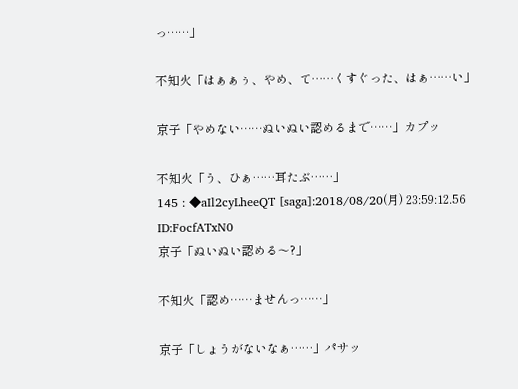っ……」

不知火「はぁぁぅ、やめ、て……くすぐった、はぁ……い」

京子「やめない……ぬいぬい認めるまで……」カプッ

不知火「う、ひぁ……耳たぶ……」
145 : ◆aIl2cyLheeQT [saga]:2018/08/20(月) 23:59:12.56 ID:FocfATxN0
京子「ぬいぬい認める〜?」

不知火「認め……ませんっ……」

京子「しょうがないなぁ……」パサッ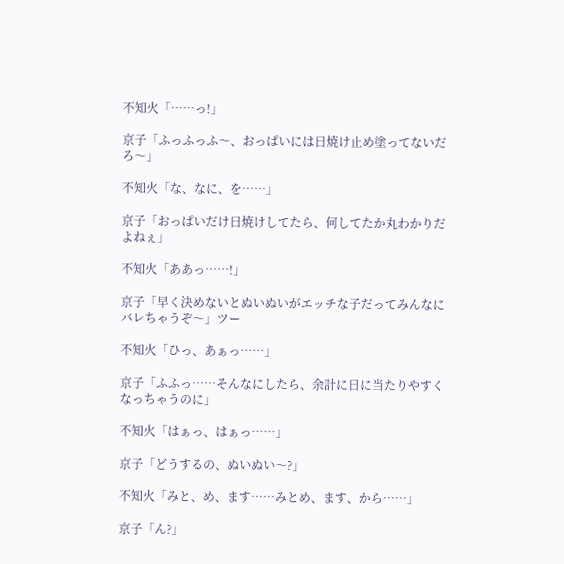不知火「……っ!」

京子「ふっふっふ〜、おっぱいには日焼け止め塗ってないだろ〜」

不知火「な、なに、を……」

京子「おっぱいだけ日焼けしてたら、何してたか丸わかりだよねぇ」

不知火「ああっ……!」

京子「早く決めないとぬいぬいがエッチな子だってみんなにバレちゃうぞ〜」ツー

不知火「ひっ、あぁっ……」

京子「ふふっ……そんなにしたら、余計に日に当たりやすくなっちゃうのに」

不知火「はぁっ、はぁっ……」

京子「どうするの、ぬいぬい〜?」

不知火「みと、め、ます……みとめ、ます、から……」

京子「ん?」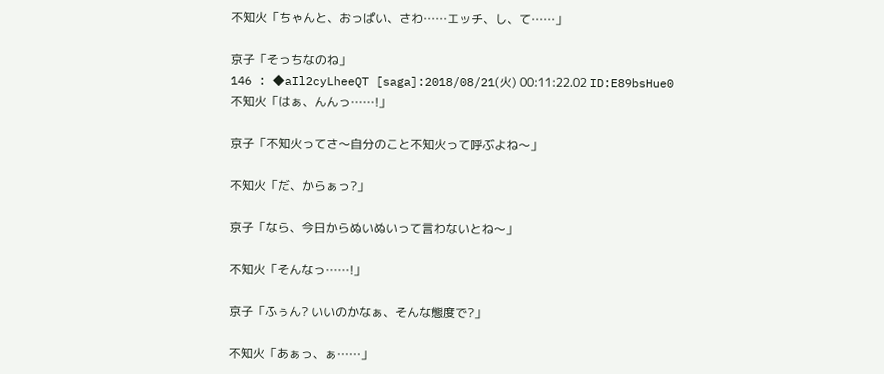不知火「ちゃんと、おっぱい、さわ……エッチ、し、て……」

京子「そっちなのね」
146 : ◆aIl2cyLheeQT [saga]:2018/08/21(火) 00:11:22.02 ID:E89bsHue0
不知火「はぁ、んんっ……!」

京子「不知火ってさ〜自分のこと不知火って呼ぶよね〜」

不知火「だ、からぁっ?」

京子「なら、今日からぬいぬいって言わないとね〜」

不知火「そんなっ……!」

京子「ふぅん? いいのかなぁ、そんな態度で?」

不知火「あぁっ、ぁ……」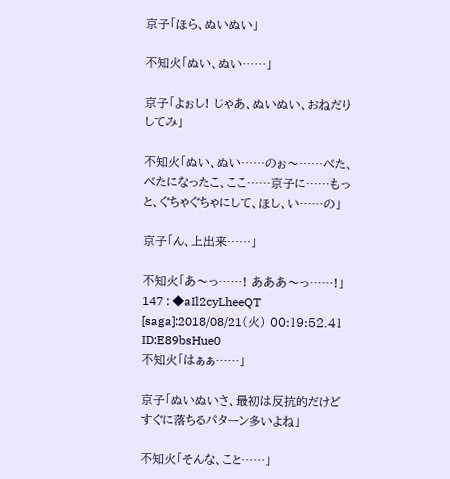京子「ほら、ぬいぬい」

不知火「ぬい、ぬい……」

京子「よぉし! じゃあ、ぬいぬい、おねだりしてみ」

不知火「ぬい、ぬい……のぉ〜……べた、べたになったこ、ここ……京子に……もっと、ぐちゃぐちゃにして、ほし、い……の」

京子「ん、上出来……」

不知火「あ〜っ……! あああ〜っ……!」
147 : ◆aIl2cyLheeQT [saga]:2018/08/21(火) 00:19:52.41 ID:E89bsHue0
不知火「はぁぁ……」

京子「ぬいぬいさ、最初は反抗的だけどすぐに落ちるパターン多いよね」

不知火「そんな、こと……」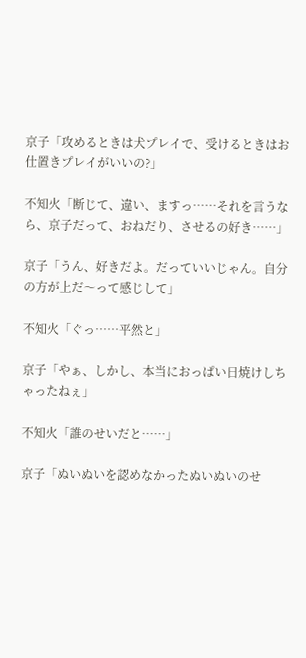京子「攻めるときは犬プレイで、受けるときはお仕置きプレイがいいの?」

不知火「断じて、違い、ますっ……それを言うなら、京子だって、おねだり、させるの好き……」

京子「うん、好きだよ。だっていいじゃん。自分の方が上だ〜って感じして」

不知火「ぐっ……平然と」

京子「やぁ、しかし、本当におっぱい日焼けしちゃったねぇ」

不知火「誰のせいだと……」

京子「ぬいぬいを認めなかったぬいぬいのせ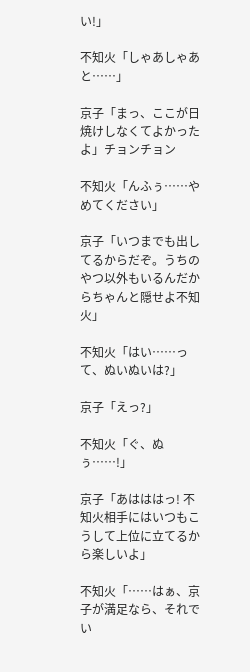い!」

不知火「しゃあしゃあと……」

京子「まっ、ここが日焼けしなくてよかったよ」チョンチョン

不知火「んふぅ……やめてください」

京子「いつまでも出してるからだぞ。うちのやつ以外もいるんだからちゃんと隠せよ不知火」

不知火「はい……って、ぬいぬいは?」

京子「えっ?」

不知火「ぐ、ぬぅ……!」

京子「あはははっ! 不知火相手にはいつもこうして上位に立てるから楽しいよ」

不知火「……はぁ、京子が満足なら、それでい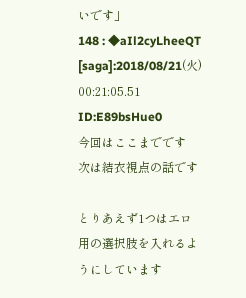いです」
148 : ◆aIl2cyLheeQT [saga]:2018/08/21(火) 00:21:05.51 ID:E89bsHue0
今回はここまでです
次は結衣視点の話です

とりあえず1つはエロ用の選択肢を入れるようにしています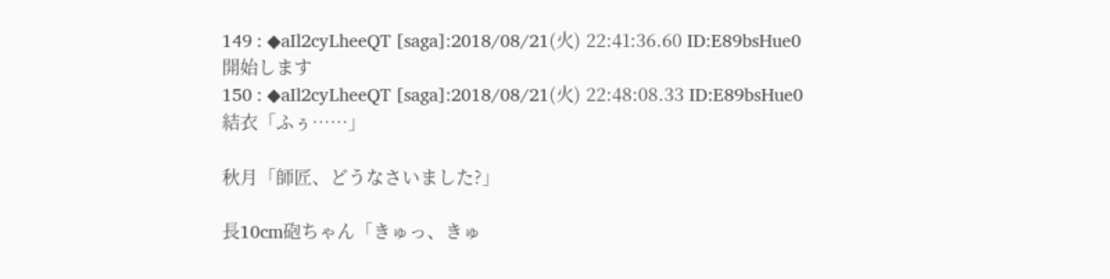149 : ◆aIl2cyLheeQT [saga]:2018/08/21(火) 22:41:36.60 ID:E89bsHue0
開始します
150 : ◆aIl2cyLheeQT [saga]:2018/08/21(火) 22:48:08.33 ID:E89bsHue0
結衣「ふぅ……」

秋月「師匠、どうなさいました?」

長10cm砲ちゃん「きゅっ、きゅ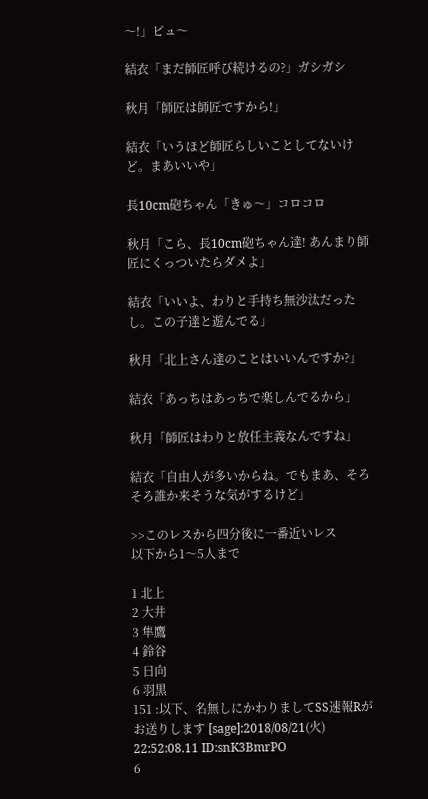〜!」ピュ〜

結衣「まだ師匠呼び続けるの?」ガシガシ

秋月「師匠は師匠ですから!」

結衣「いうほど師匠らしいことしてないけど。まあいいや」

長10cm砲ちゃん「きゅ〜」コロコロ

秋月「こら、長10cm砲ちゃん達! あんまり師匠にくっついたらダメよ」

結衣「いいよ、わりと手持ち無沙汰だったし。この子達と遊んでる」

秋月「北上さん達のことはいいんですか?」

結衣「あっちはあっちで楽しんでるから」

秋月「師匠はわりと放任主義なんですね」

結衣「自由人が多いからね。でもまあ、そろそろ誰か来そうな気がするけど」

>>このレスから四分後に一番近いレス
以下から1〜5人まで

1 北上
2 大井
3 隼鷹
4 鈴谷
5 日向
6 羽黒
151 :以下、名無しにかわりましてSS速報Rがお送りします [sage]:2018/08/21(火) 22:52:08.11 ID:snK3BmrPO
6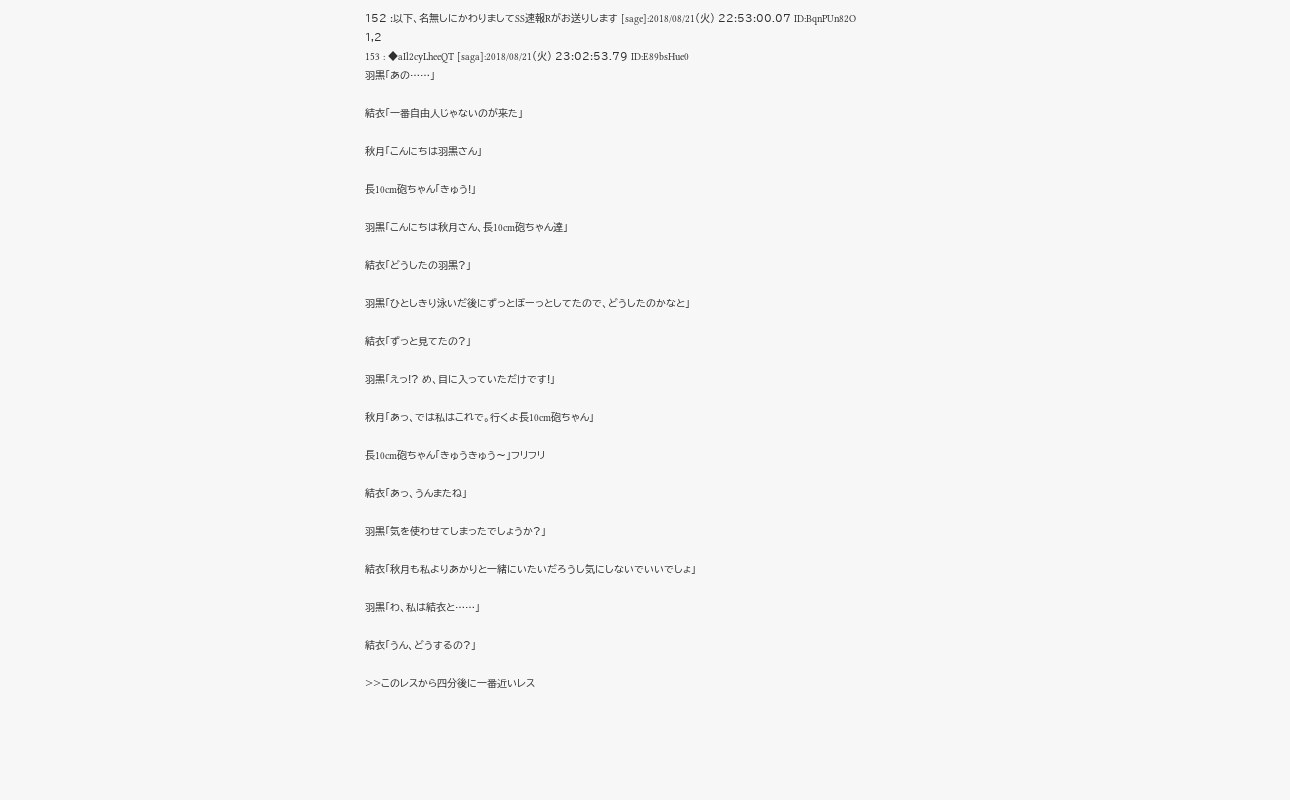152 :以下、名無しにかわりましてSS速報Rがお送りします [sage]:2018/08/21(火) 22:53:00.07 ID:BqnPUn82O
1,2
153 : ◆aIl2cyLheeQT [saga]:2018/08/21(火) 23:02:53.79 ID:E89bsHue0
羽黒「あの……」

結衣「一番自由人じゃないのが来た」

秋月「こんにちは羽黒さん」

長10cm砲ちゃん「きゅう!」

羽黒「こんにちは秋月さん、長10cm砲ちゃん達」

結衣「どうしたの羽黒?」

羽黒「ひとしきり泳いだ後にずっとぼーっとしてたので、どうしたのかなと」

結衣「ずっと見てたの?」

羽黒「えっ!? め、目に入っていただけです!」

秋月「あっ、では私はこれで。行くよ長10cm砲ちゃん」

長10cm砲ちゃん「きゅうきゅう〜」フリフリ

結衣「あっ、うんまたね」

羽黒「気を使わせてしまったでしょうか?」

結衣「秋月も私よりあかりと一緒にいたいだろうし気にしないでいいでしょ」

羽黒「わ、私は結衣と……」

結衣「うん、どうするの?」

>>このレスから四分後に一番近いレス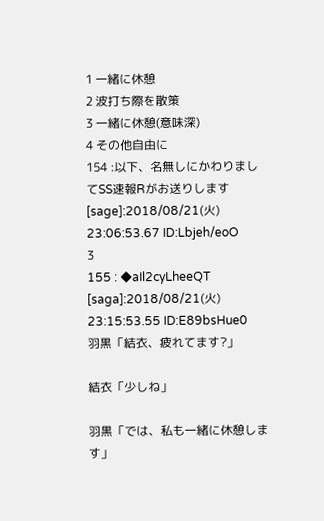1 一緒に休憩
2 波打ち際を散策
3 一緒に休憩(意味深)
4 その他自由に
154 :以下、名無しにかわりましてSS速報Rがお送りします [sage]:2018/08/21(火) 23:06:53.67 ID:Lbjeh/eoO
3
155 : ◆aIl2cyLheeQT [saga]:2018/08/21(火) 23:15:53.55 ID:E89bsHue0
羽黒「結衣、疲れてます?」

結衣「少しね」

羽黒「では、私も一緒に休憩します」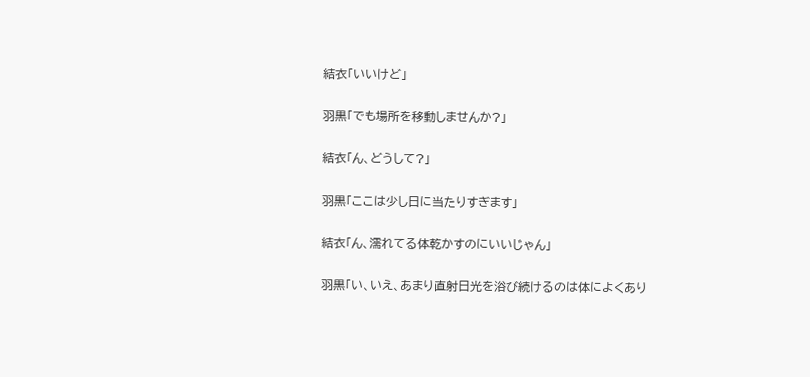結衣「いいけど」

羽黒「でも場所を移動しませんか?」

結衣「ん、どうして?」

羽黒「ここは少し日に当たりすぎます」

結衣「ん、濡れてる体乾かすのにいいじゃん」

羽黒「い、いえ、あまり直射日光を浴び続けるのは体によくあり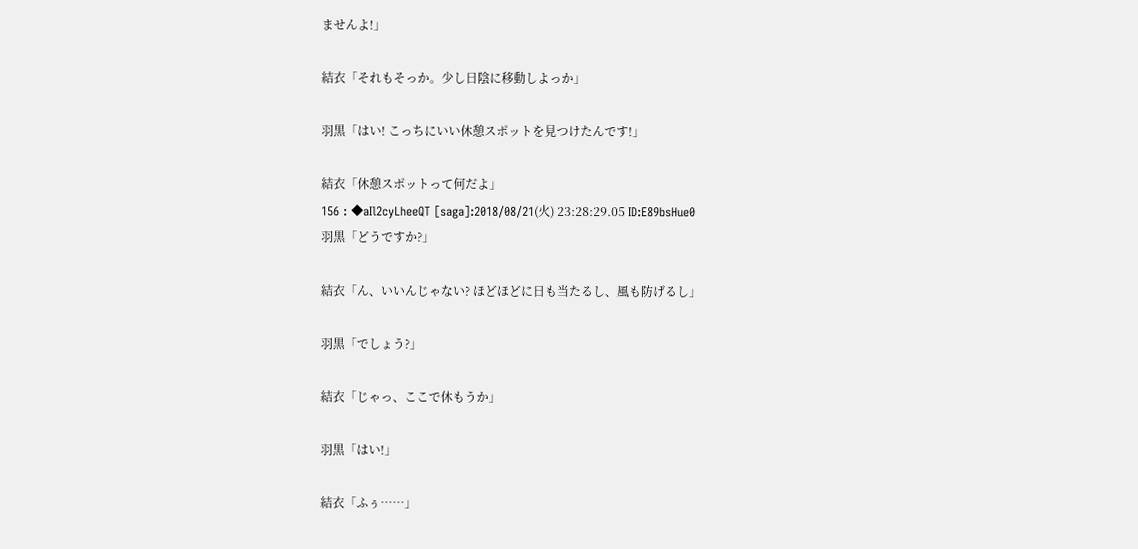ませんよ!」

結衣「それもそっか。少し日陰に移動しよっか」

羽黒「はい! こっちにいい休憩スポットを見つけたんです!」

結衣「休憩スポットって何だよ」
156 : ◆aIl2cyLheeQT [saga]:2018/08/21(火) 23:28:29.05 ID:E89bsHue0
羽黒「どうですか?」

結衣「ん、いいんじゃない? ほどほどに日も当たるし、風も防げるし」

羽黒「でしょう?」

結衣「じゃっ、ここで休もうか」

羽黒「はい!」

結衣「ふぅ……」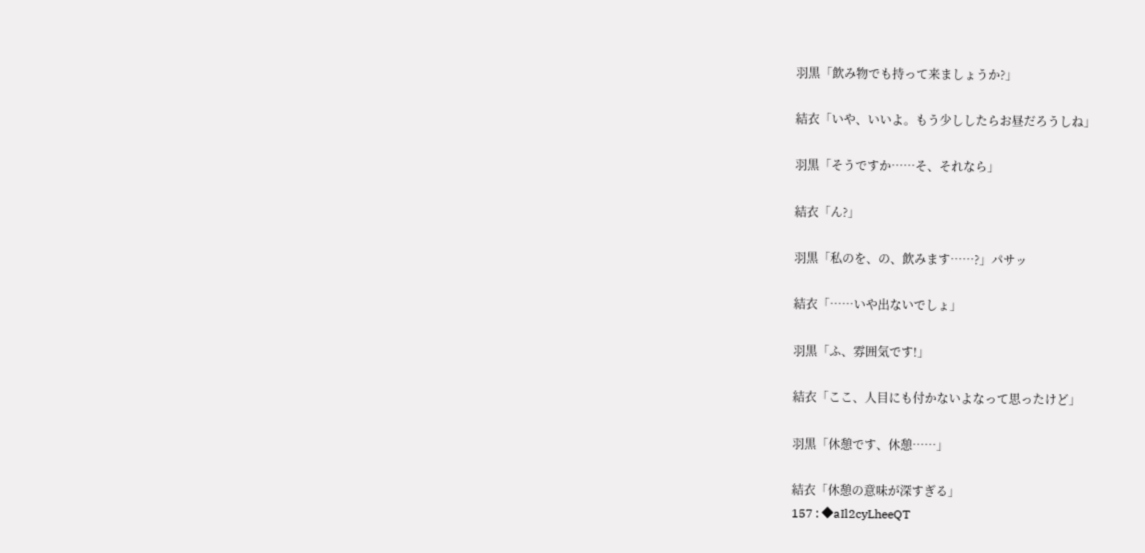羽黒「飲み物でも持って来ましょうか?」

結衣「いや、いいよ。もう少ししたらお昼だろうしね」

羽黒「そうですか……そ、それなら」

結衣「ん?」

羽黒「私のを、の、飲みます……?」パサッ

結衣「……いや出ないでしょ」

羽黒「ふ、雰囲気です!」

結衣「ここ、人目にも付かないよなって思ったけど」

羽黒「休憩です、休憩……」

結衣「休憩の意味が深すぎる」
157 : ◆aIl2cyLheeQT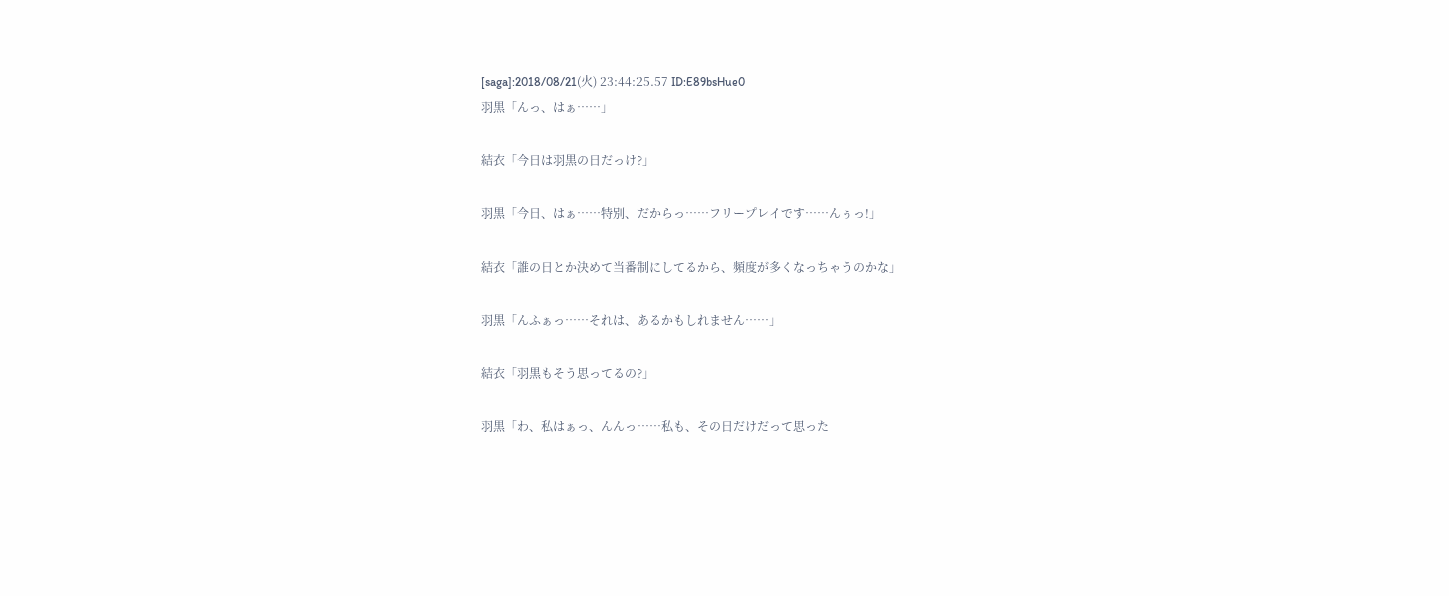[saga]:2018/08/21(火) 23:44:25.57 ID:E89bsHue0
羽黒「んっ、はぁ……」

結衣「今日は羽黒の日だっけ?」

羽黒「今日、はぁ……特別、だからっ……フリープレイです……んぅっ!」

結衣「誰の日とか決めて当番制にしてるから、頻度が多くなっちゃうのかな」

羽黒「んふぁっ……それは、あるかもしれません……」

結衣「羽黒もそう思ってるの?」

羽黒「わ、私はぁっ、んんっ……私も、その日だけだって思った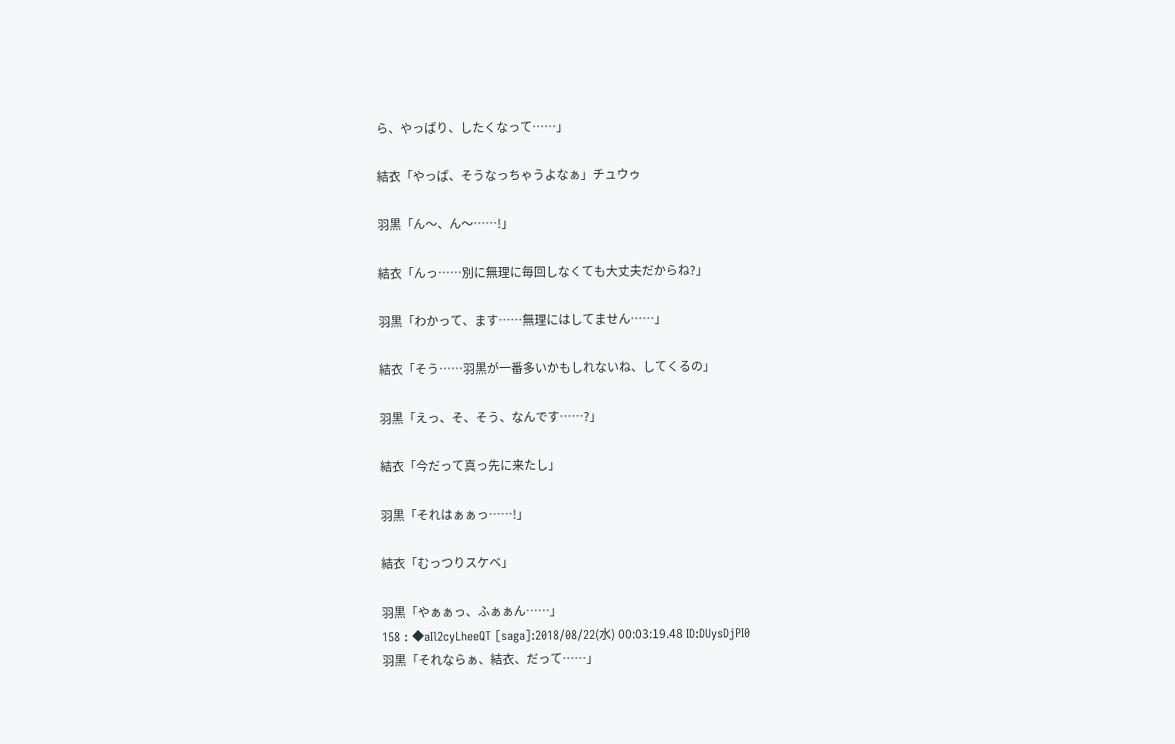ら、やっぱり、したくなって……」

結衣「やっぱ、そうなっちゃうよなぁ」チュウゥ

羽黒「ん〜、ん〜……!」

結衣「んっ……別に無理に毎回しなくても大丈夫だからね?」

羽黒「わかって、ます……無理にはしてません……」

結衣「そう……羽黒が一番多いかもしれないね、してくるの」

羽黒「えっ、そ、そう、なんです……?」

結衣「今だって真っ先に来たし」

羽黒「それはぁぁっ……!」

結衣「むっつりスケベ」

羽黒「やぁぁっ、ふぁぁん……」
158 : ◆aIl2cyLheeQT [saga]:2018/08/22(水) 00:03:19.48 ID:DUysDjPI0
羽黒「それならぁ、結衣、だって……」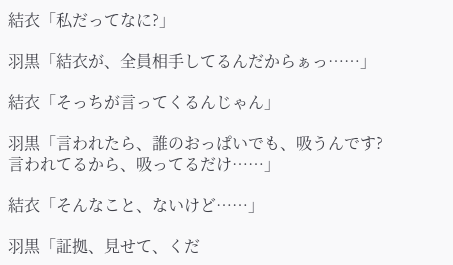結衣「私だってなに?」

羽黒「結衣が、全員相手してるんだからぁっ……」

結衣「そっちが言ってくるんじゃん」

羽黒「言われたら、誰のおっぱいでも、吸うんです? 言われてるから、吸ってるだけ……」

結衣「そんなこと、ないけど……」

羽黒「証拠、見せて、くだ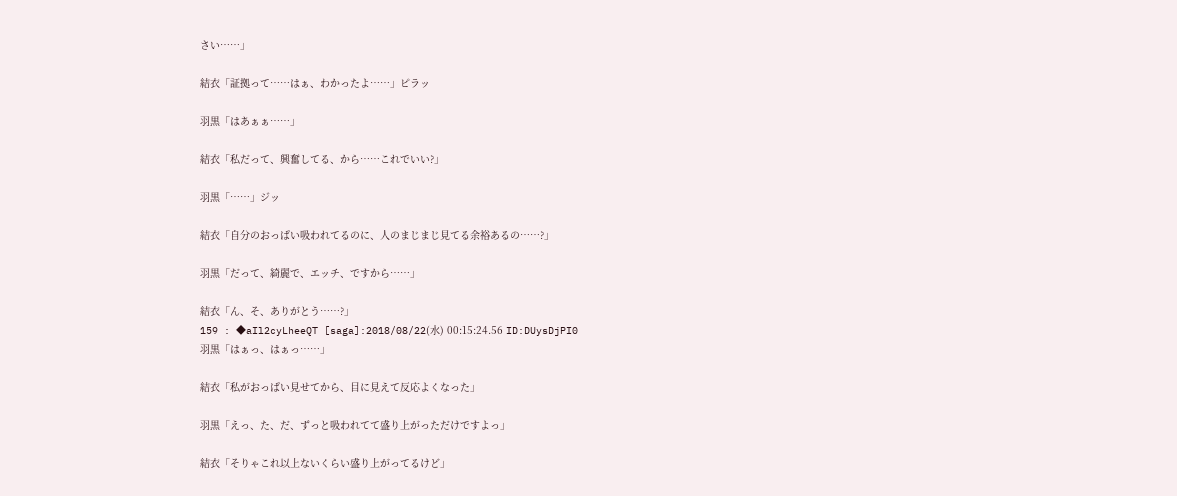さい……」

結衣「証拠って……はぁ、わかったよ……」ピラッ

羽黒「はあぁぁ……」

結衣「私だって、興奮してる、から……これでいい?」

羽黒「……」ジッ

結衣「自分のおっぱい吸われてるのに、人のまじまじ見てる余裕あるの……?」

羽黒「だって、綺麗で、エッチ、ですから……」

結衣「ん、そ、ありがとう……?」
159 : ◆aIl2cyLheeQT [saga]:2018/08/22(水) 00:15:24.56 ID:DUysDjPI0
羽黒「はぁっ、はぁっ……」

結衣「私がおっぱい見せてから、目に見えて反応よくなった」

羽黒「えっ、た、だ、ずっと吸われてて盛り上がっただけですよっ」

結衣「そりゃこれ以上ないくらい盛り上がってるけど」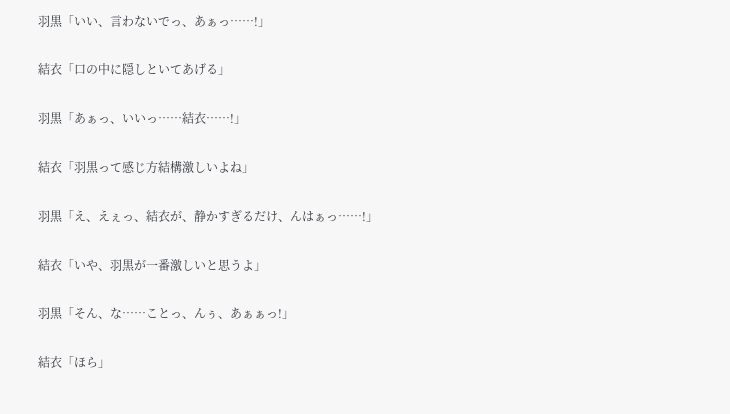羽黒「いい、言わないでっ、あぁっ……!」

結衣「口の中に隠しといてあげる」

羽黒「あぁっ、いいっ……結衣……!」

結衣「羽黒って感じ方結構激しいよね」

羽黒「え、えぇっ、結衣が、静かすぎるだけ、んはぁっ……!」

結衣「いや、羽黒が一番激しいと思うよ」

羽黒「そん、な……ことっ、んぅ、あぁぁっ!」

結衣「ほら」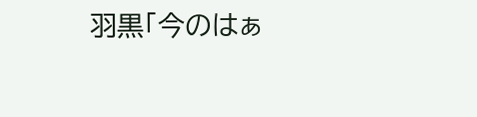羽黒「今のはぁ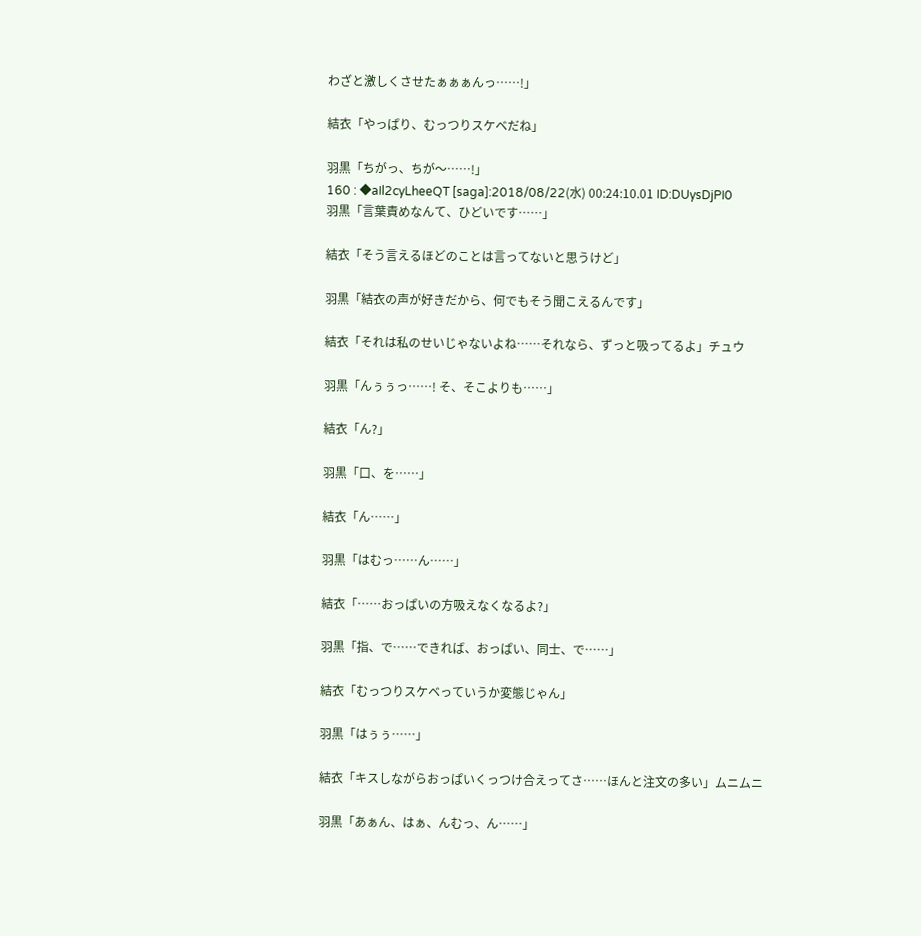わざと激しくさせたぁぁぁんっ……!」

結衣「やっぱり、むっつりスケベだね」

羽黒「ちがっ、ちが〜……!」
160 : ◆aIl2cyLheeQT [saga]:2018/08/22(水) 00:24:10.01 ID:DUysDjPI0
羽黒「言葉責めなんて、ひどいです……」

結衣「そう言えるほどのことは言ってないと思うけど」

羽黒「結衣の声が好きだから、何でもそう聞こえるんです」

結衣「それは私のせいじゃないよね……それなら、ずっと吸ってるよ」チュウ

羽黒「んぅぅっ……! そ、そこよりも……」

結衣「ん?」

羽黒「口、を……」

結衣「ん……」

羽黒「はむっ……ん……」

結衣「……おっぱいの方吸えなくなるよ?」

羽黒「指、で……できれば、おっぱい、同士、で……」

結衣「むっつりスケベっていうか変態じゃん」

羽黒「はぅぅ……」

結衣「キスしながらおっぱいくっつけ合えってさ……ほんと注文の多い」ムニムニ

羽黒「あぁん、はぁ、んむっ、ん……」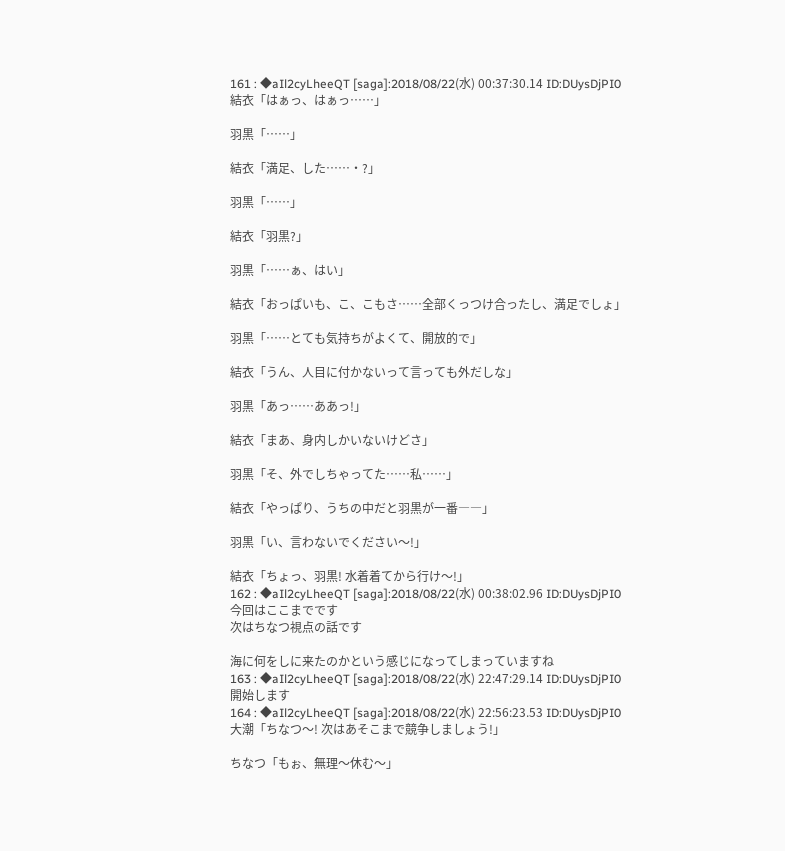161 : ◆aIl2cyLheeQT [saga]:2018/08/22(水) 00:37:30.14 ID:DUysDjPI0
結衣「はぁっ、はぁっ……」

羽黒「……」

結衣「満足、した……・?」

羽黒「……」

結衣「羽黒?」

羽黒「……ぁ、はい」

結衣「おっぱいも、こ、こもさ……全部くっつけ合ったし、満足でしょ」

羽黒「……とても気持ちがよくて、開放的で」

結衣「うん、人目に付かないって言っても外だしな」

羽黒「あっ……ああっ!」

結衣「まあ、身内しかいないけどさ」

羽黒「そ、外でしちゃってた……私……」

結衣「やっぱり、うちの中だと羽黒が一番――」

羽黒「い、言わないでください〜!」

結衣「ちょっ、羽黒! 水着着てから行け〜!」
162 : ◆aIl2cyLheeQT [saga]:2018/08/22(水) 00:38:02.96 ID:DUysDjPI0
今回はここまでです
次はちなつ視点の話です

海に何をしに来たのかという感じになってしまっていますね
163 : ◆aIl2cyLheeQT [saga]:2018/08/22(水) 22:47:29.14 ID:DUysDjPI0
開始します
164 : ◆aIl2cyLheeQT [saga]:2018/08/22(水) 22:56:23.53 ID:DUysDjPI0
大潮「ちなつ〜! 次はあそこまで競争しましょう!」

ちなつ「もぉ、無理〜休む〜」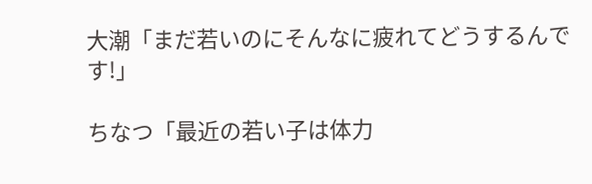大潮「まだ若いのにそんなに疲れてどうするんです!」

ちなつ「最近の若い子は体力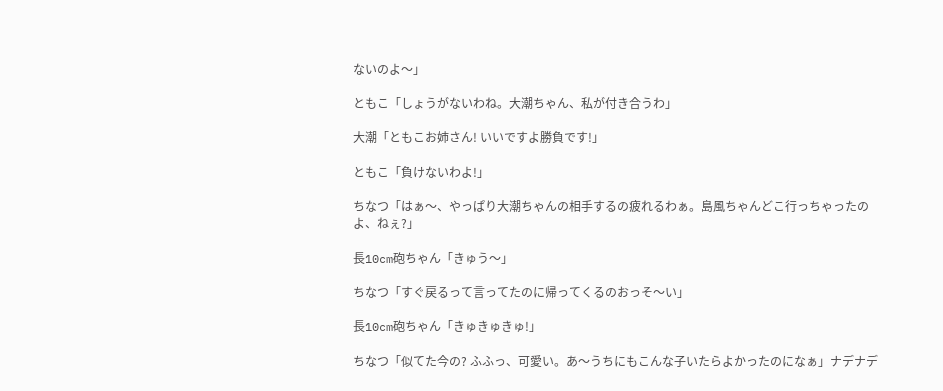ないのよ〜」

ともこ「しょうがないわね。大潮ちゃん、私が付き合うわ」

大潮「ともこお姉さん! いいですよ勝負です!」

ともこ「負けないわよ!」

ちなつ「はぁ〜、やっぱり大潮ちゃんの相手するの疲れるわぁ。島風ちゃんどこ行っちゃったのよ、ねぇ?」

長10cm砲ちゃん「きゅう〜」

ちなつ「すぐ戻るって言ってたのに帰ってくるのおっそ〜い」

長10cm砲ちゃん「きゅきゅきゅ!」

ちなつ「似てた今の? ふふっ、可愛い。あ〜うちにもこんな子いたらよかったのになぁ」ナデナデ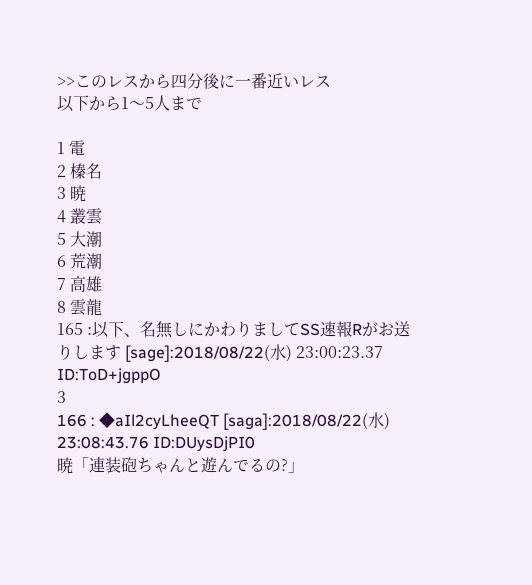>>このレスから四分後に一番近いレス
以下から1〜5人まで

1 電
2 榛名
3 暁
4 叢雲
5 大潮
6 荒潮
7 高雄
8 雲龍
165 :以下、名無しにかわりましてSS速報Rがお送りします [sage]:2018/08/22(水) 23:00:23.37 ID:ToD+jgppO
3
166 : ◆aIl2cyLheeQT [saga]:2018/08/22(水) 23:08:43.76 ID:DUysDjPI0
暁「連装砲ちゃんと遊んでるの?」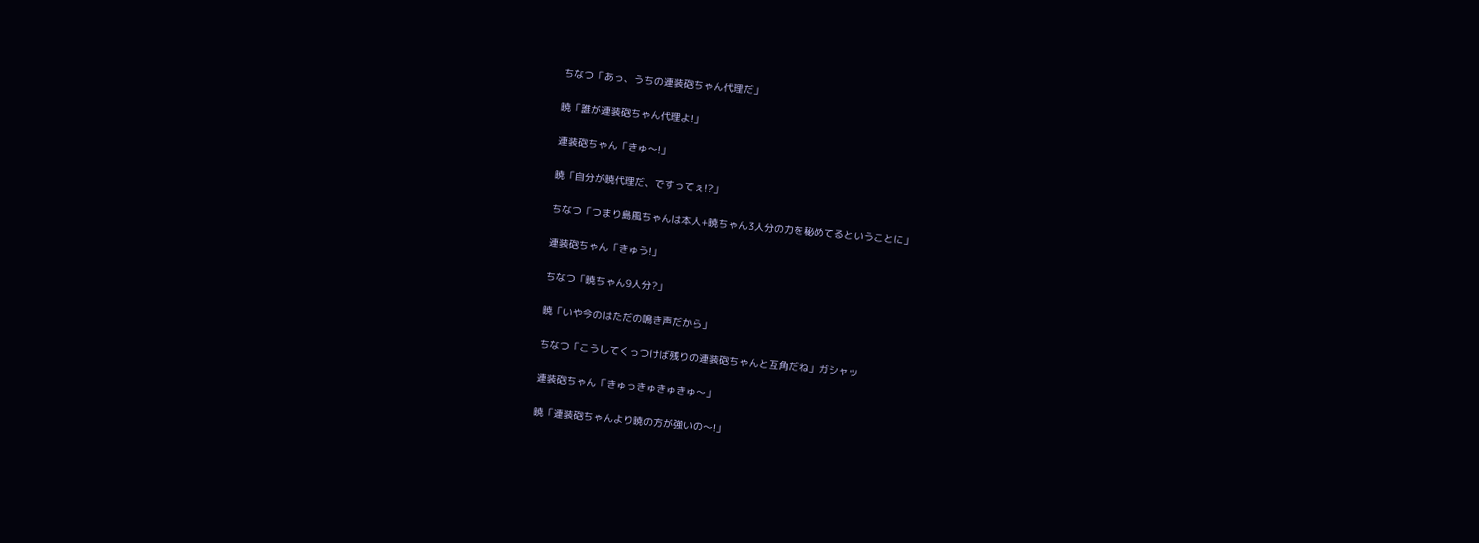ちなつ「あっ、うちの連装砲ちゃん代理だ」

暁「誰が連装砲ちゃん代理よ!」

連装砲ちゃん「きゅ〜!」

暁「自分が暁代理だ、ですってぇ!?」

ちなつ「つまり島風ちゃんは本人+暁ちゃん3人分の力を秘めてるということに」

連装砲ちゃん「きゅう!」

ちなつ「暁ちゃん9人分?」

暁「いや今のはただの鳴き声だから」

ちなつ「こうしてくっつけば残りの連装砲ちゃんと互角だね」ガシャッ

連装砲ちゃん「きゅっきゅきゅきゅ〜」

暁「連装砲ちゃんより暁の方が強いの〜!」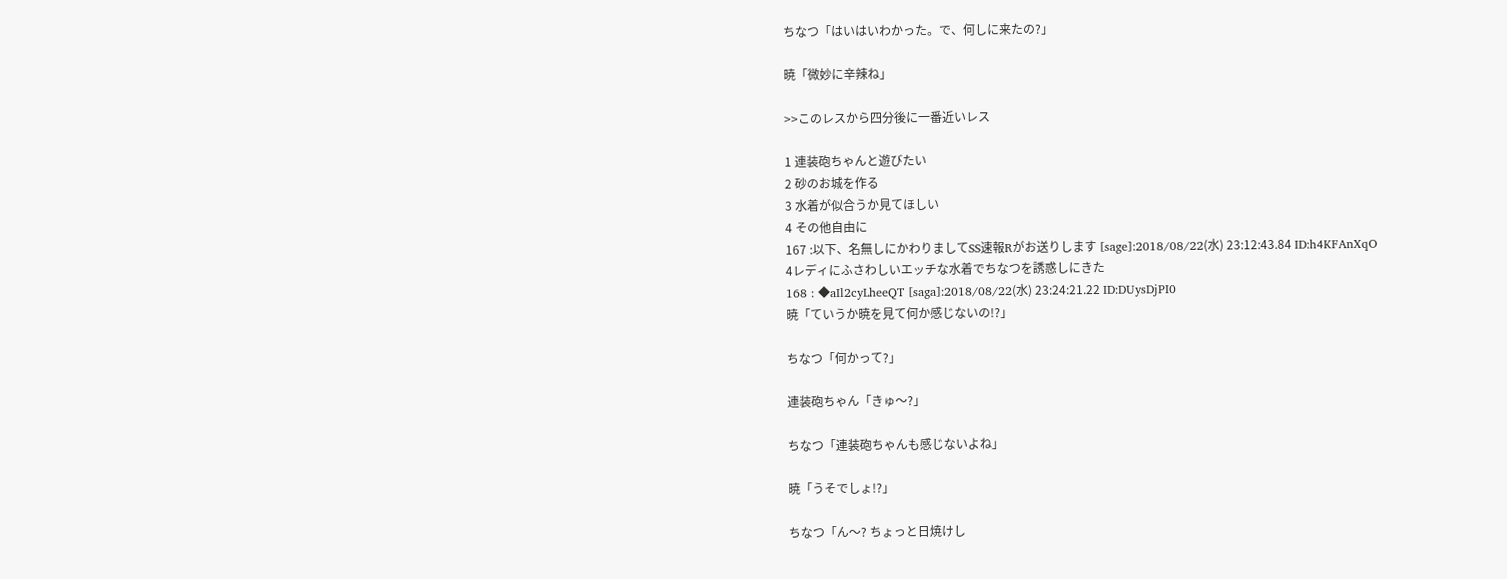ちなつ「はいはいわかった。で、何しに来たの?」

暁「微妙に辛辣ね」

>>このレスから四分後に一番近いレス

1 連装砲ちゃんと遊びたい
2 砂のお城を作る
3 水着が似合うか見てほしい
4 その他自由に
167 :以下、名無しにかわりましてSS速報Rがお送りします [sage]:2018/08/22(水) 23:12:43.84 ID:h4KFAnXqO
4レディにふさわしいエッチな水着でちなつを誘惑しにきた
168 : ◆aIl2cyLheeQT [saga]:2018/08/22(水) 23:24:21.22 ID:DUysDjPI0
暁「ていうか暁を見て何か感じないの!?」

ちなつ「何かって?」

連装砲ちゃん「きゅ〜?」

ちなつ「連装砲ちゃんも感じないよね」

暁「うそでしょ!?」

ちなつ「ん〜? ちょっと日焼けし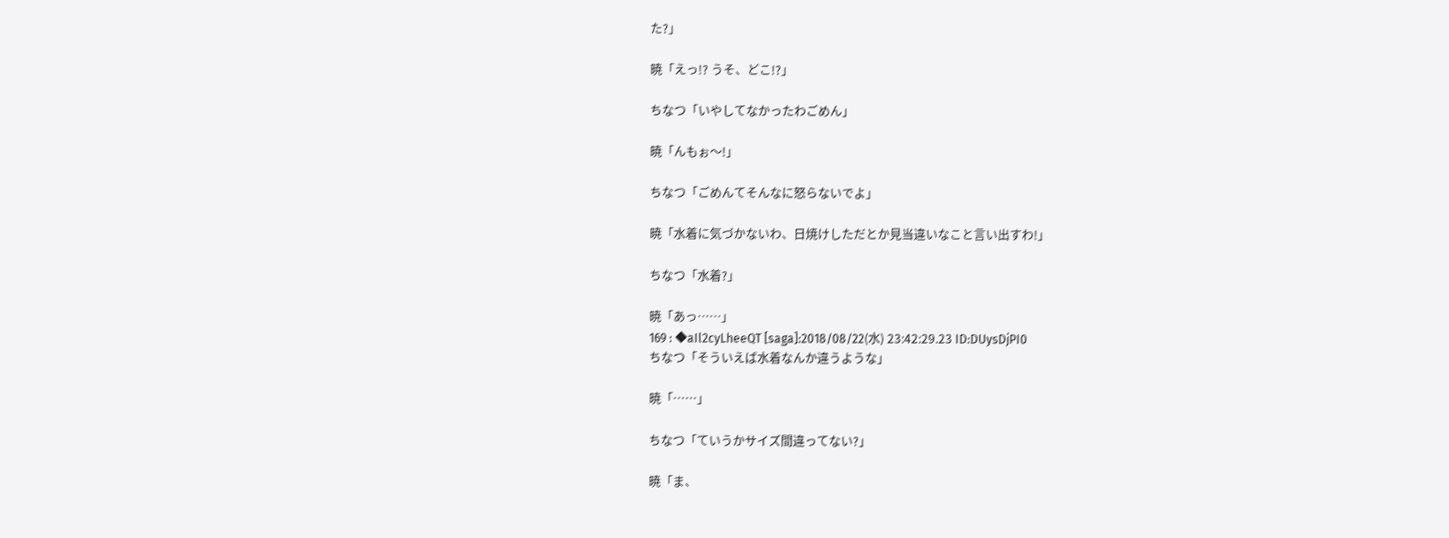た?」

暁「えっ!? うそ、どこ!?」

ちなつ「いやしてなかったわごめん」

暁「んもぉ〜!」

ちなつ「ごめんてそんなに怒らないでよ」

暁「水着に気づかないわ、日焼けしただとか見当違いなこと言い出すわ!」

ちなつ「水着?」

暁「あっ……」
169 : ◆aIl2cyLheeQT [saga]:2018/08/22(水) 23:42:29.23 ID:DUysDjPI0
ちなつ「そういえば水着なんか違うような」

暁「……」

ちなつ「ていうかサイズ間違ってない?」

暁「ま、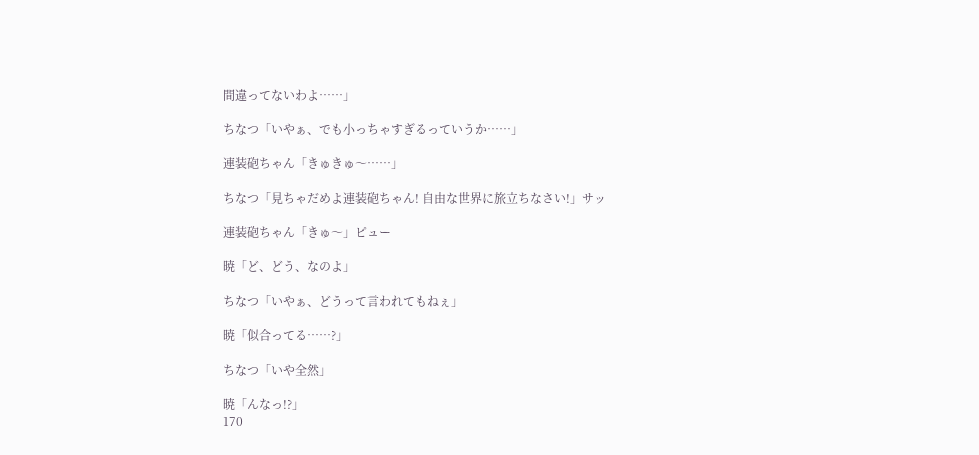間違ってないわよ……」

ちなつ「いやぁ、でも小っちゃすぎるっていうか……」

連装砲ちゃん「きゅきゅ〜……」

ちなつ「見ちゃだめよ連装砲ちゃん! 自由な世界に旅立ちなさい!」サッ

連装砲ちゃん「きゅ〜」ピュー

暁「ど、どう、なのよ」

ちなつ「いやぁ、どうって言われてもねぇ」

暁「似合ってる……?」

ちなつ「いや全然」

暁「んなっ!?」
170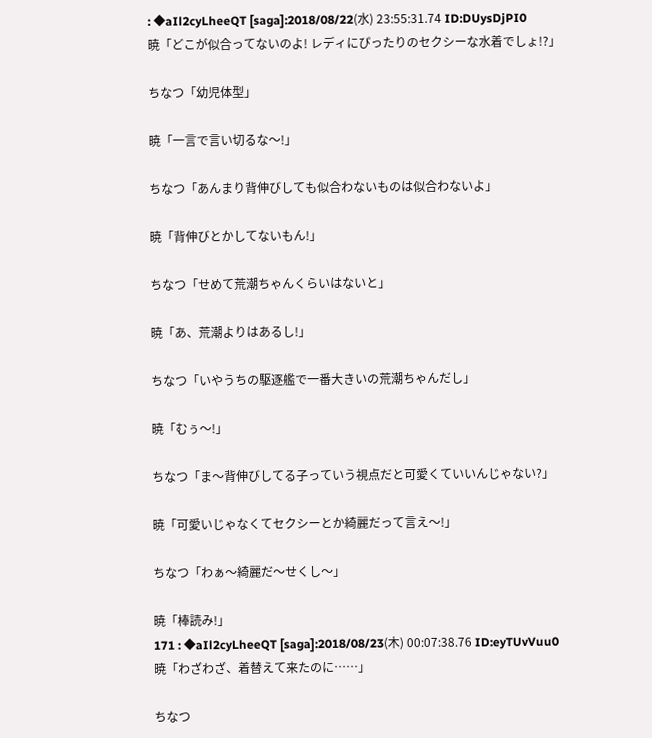: ◆aIl2cyLheeQT [saga]:2018/08/22(水) 23:55:31.74 ID:DUysDjPI0
暁「どこが似合ってないのよ! レディにぴったりのセクシーな水着でしょ!?」

ちなつ「幼児体型」

暁「一言で言い切るな〜!」

ちなつ「あんまり背伸びしても似合わないものは似合わないよ」

暁「背伸びとかしてないもん!」

ちなつ「せめて荒潮ちゃんくらいはないと」

暁「あ、荒潮よりはあるし!」

ちなつ「いやうちの駆逐艦で一番大きいの荒潮ちゃんだし」

暁「むぅ〜!」

ちなつ「ま〜背伸びしてる子っていう視点だと可愛くていいんじゃない?」

暁「可愛いじゃなくてセクシーとか綺麗だって言え〜!」

ちなつ「わぁ〜綺麗だ〜せくし〜」

暁「棒読み!」
171 : ◆aIl2cyLheeQT [saga]:2018/08/23(木) 00:07:38.76 ID:eyTUvVuu0
暁「わざわざ、着替えて来たのに……」

ちなつ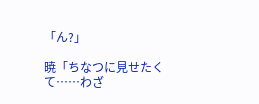「ん?」

暁「ちなつに見せたくて……わざ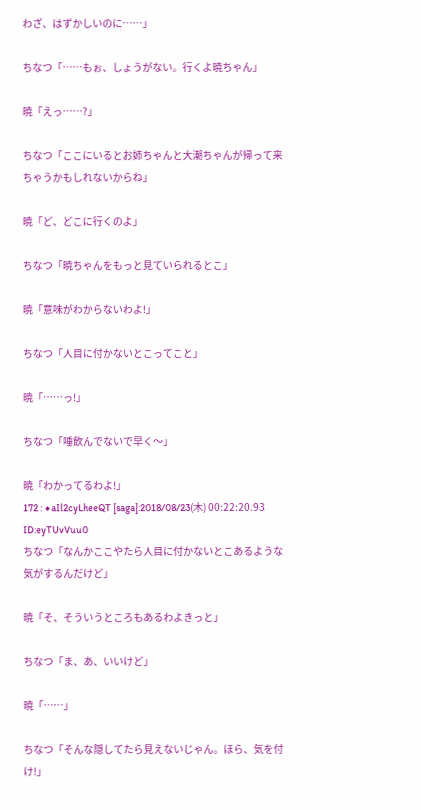わざ、はずかしいのに……」

ちなつ「……もぉ、しょうがない。行くよ暁ちゃん」

暁「えっ……?」

ちなつ「ここにいるとお姉ちゃんと大潮ちゃんが帰って来ちゃうかもしれないからね」

暁「ど、どこに行くのよ」

ちなつ「暁ちゃんをもっと見ていられるとこ」

暁「意味がわからないわよ!」

ちなつ「人目に付かないとこってこと」

暁「……っ!」

ちなつ「唾飲んでないで早く〜」

暁「わかってるわよ!」
172 : ◆aIl2cyLheeQT [saga]:2018/08/23(木) 00:22:20.93 ID:eyTUvVuu0
ちなつ「なんかここやたら人目に付かないとこあるような気がするんだけど」

暁「そ、そういうところもあるわよきっと」

ちなつ「ま、あ、いいけど」

暁「……」

ちなつ「そんな隠してたら見えないじゃん。ほら、気を付け!」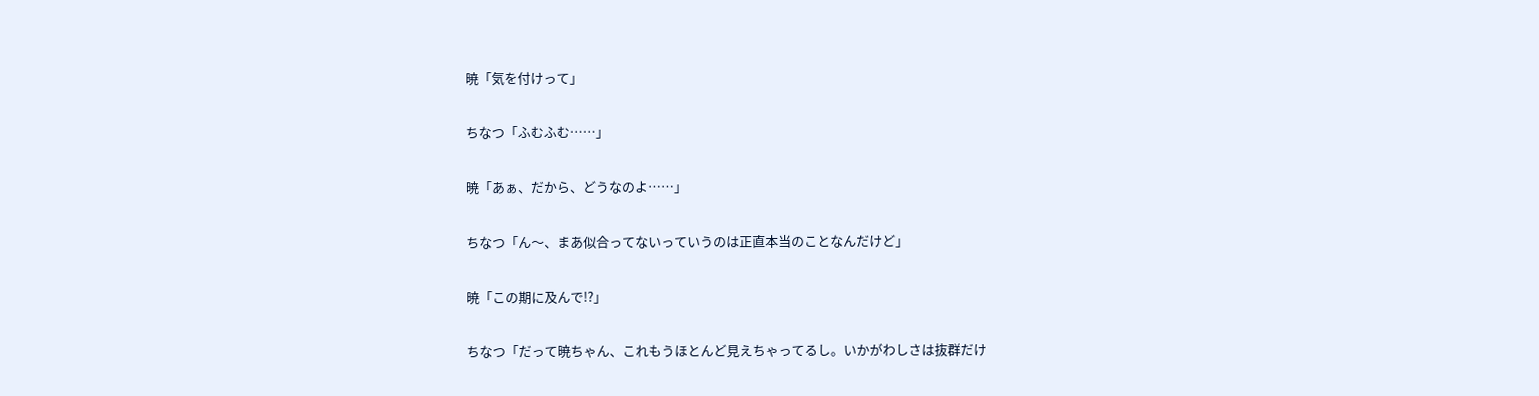暁「気を付けって」

ちなつ「ふむふむ……」

暁「あぁ、だから、どうなのよ……」

ちなつ「ん〜、まあ似合ってないっていうのは正直本当のことなんだけど」

暁「この期に及んで!?」

ちなつ「だって暁ちゃん、これもうほとんど見えちゃってるし。いかがわしさは抜群だけ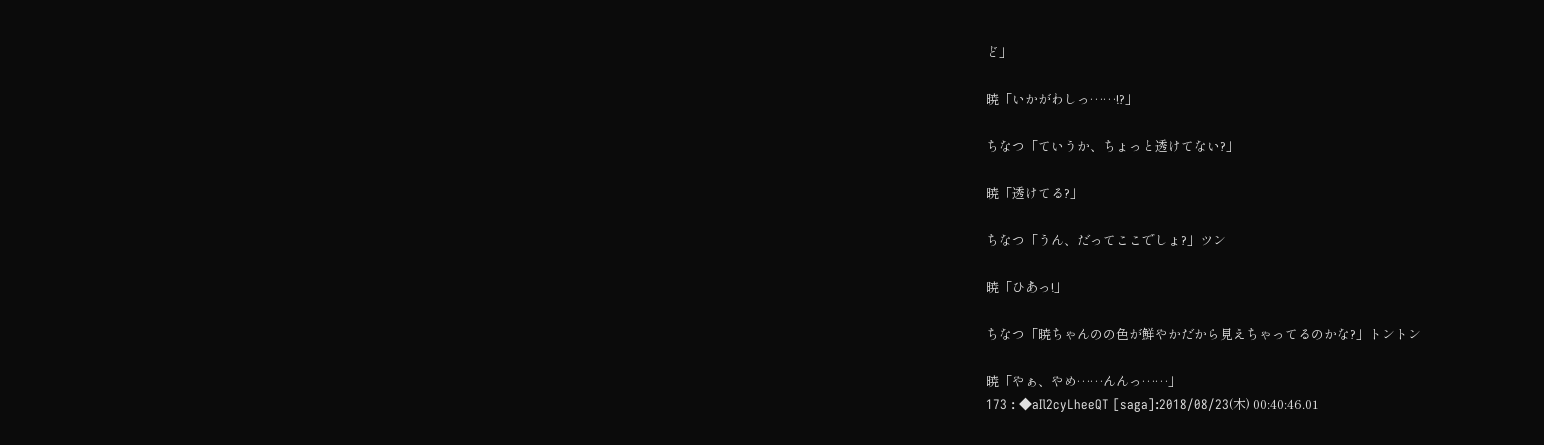ど」

暁「いかがわしっ……!?」

ちなつ「ていうか、ちょっと透けてない?」

暁「透けてる?」

ちなつ「うん、だってここでしょ?」ツン

暁「ひあっ!」

ちなつ「暁ちゃんのの色が鮮やかだから見えちゃってるのかな?」トントン

暁「やぁ、やめ……んんっ……」
173 : ◆aIl2cyLheeQT [saga]:2018/08/23(木) 00:40:46.01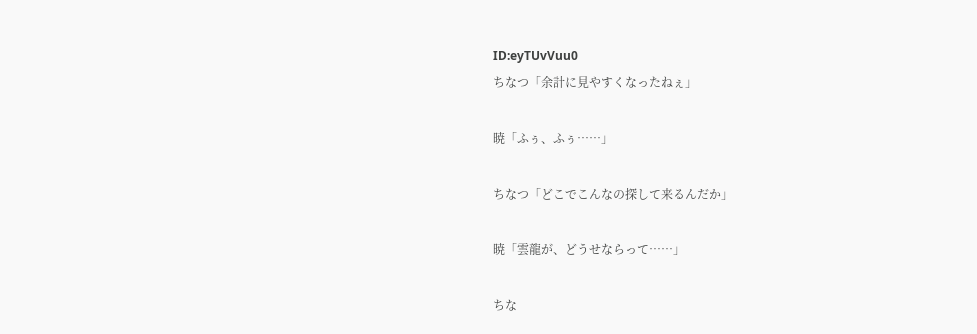ID:eyTUvVuu0
ちなつ「余計に見やすくなったねぇ」

暁「ふぅ、ふぅ……」

ちなつ「どこでこんなの探して来るんだか」

暁「雲龍が、どうせならって……」

ちな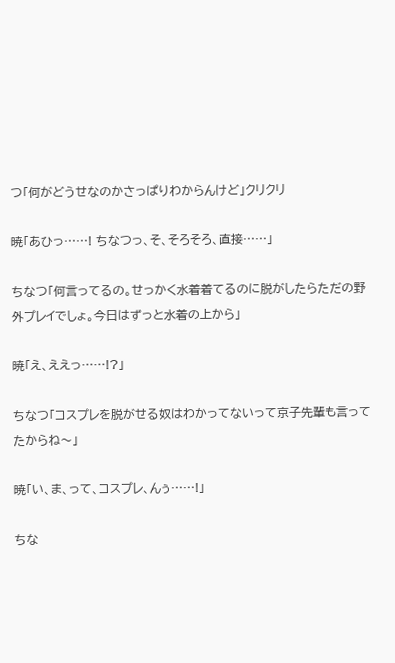つ「何がどうせなのかさっぱりわからんけど」クリクリ

暁「あひっ……! ちなつっ、そ、そろそろ、直接……」

ちなつ「何言ってるの。せっかく水着着てるのに脱がしたらただの野外プレイでしょ。今日はずっと水着の上から」

暁「え、ええっ……!?」

ちなつ「コスプレを脱がせる奴はわかってないって京子先輩も言ってたからね〜」

暁「い、ま、って、コスプレ、んぅ……!」

ちな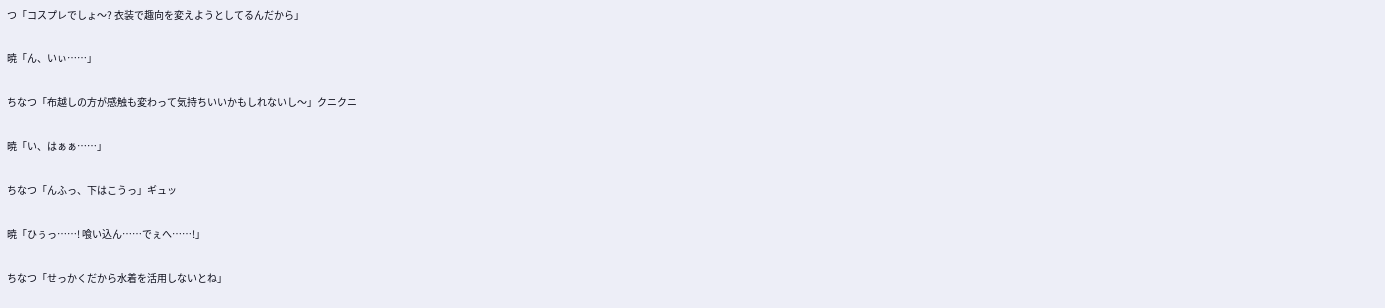つ「コスプレでしょ〜? 衣装で趣向を変えようとしてるんだから」

暁「ん、いぃ……」

ちなつ「布越しの方が感触も変わって気持ちいいかもしれないし〜」クニクニ

暁「い、はぁぁ……」

ちなつ「んふっ、下はこうっ」ギュッ

暁「ひぅっ……! 喰い込ん……でぇへ……!」

ちなつ「せっかくだから水着を活用しないとね」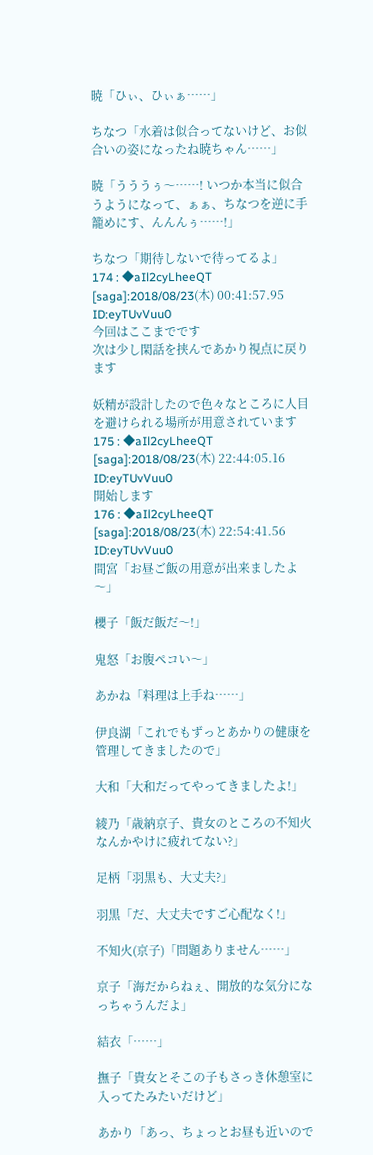暁「ひぃ、ひぃぁ……」

ちなつ「水着は似合ってないけど、お似合いの姿になったね暁ちゃん……」

暁「うううぅ〜……! いつか本当に似合うようになって、ぁぁ、ちなつを逆に手籠めにす、んんんぅ……!」

ちなつ「期待しないで待ってるよ」
174 : ◆aIl2cyLheeQT [saga]:2018/08/23(木) 00:41:57.95 ID:eyTUvVuu0
今回はここまでです
次は少し閑話を挟んであかり視点に戻ります

妖精が設計したので色々なところに人目を避けられる場所が用意されています
175 : ◆aIl2cyLheeQT [saga]:2018/08/23(木) 22:44:05.16 ID:eyTUvVuu0
開始します
176 : ◆aIl2cyLheeQT [saga]:2018/08/23(木) 22:54:41.56 ID:eyTUvVuu0
間宮「お昼ご飯の用意が出来ましたよ〜」

櫻子「飯だ飯だ〜!」

鬼怒「お腹ペコい〜」

あかね「料理は上手ね……」

伊良湖「これでもずっとあかりの健康を管理してきましたので」

大和「大和だってやってきましたよ!」

綾乃「歳納京子、貴女のところの不知火なんかやけに疲れてない?」

足柄「羽黒も、大丈夫?」

羽黒「だ、大丈夫ですご心配なく!」

不知火(京子)「問題ありません……」

京子「海だからねぇ、開放的な気分になっちゃうんだよ」

結衣「……」

撫子「貴女とそこの子もさっき休憩室に入ってたみたいだけど」

あかり「あっ、ちょっとお昼も近いので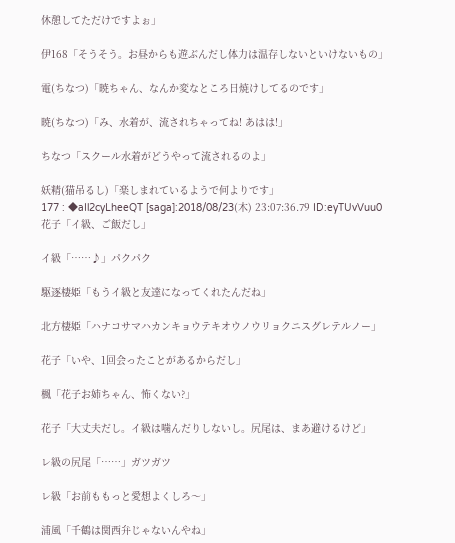休憩してただけですよぉ」

伊168「そうそう。お昼からも遊ぶんだし体力は温存しないといけないもの」

電(ちなつ)「暁ちゃん、なんか変なところ日焼けしてるのです」

暁(ちなつ)「み、水着が、流されちゃってね! あはは!」

ちなつ「スクール水着がどうやって流されるのよ」

妖精(猫吊るし)「楽しまれているようで何よりです」
177 : ◆aIl2cyLheeQT [saga]:2018/08/23(木) 23:07:36.79 ID:eyTUvVuu0
花子「イ級、ご飯だし」

イ級「……♪」パクパク

駆逐棲姫「もうイ級と友達になってくれたんだね」

北方棲姫「ハナコサマハカンキョウテキオウノウリョクニスグレテルノー」

花子「いや、1回会ったことがあるからだし」

楓「花子お姉ちゃん、怖くない?」

花子「大丈夫だし。イ級は噛んだりしないし。尻尾は、まあ避けるけど」

レ級の尻尾「……」ガツガツ

レ級「お前ももっと愛想よくしろ〜」

浦風「千鶴は関西弁じゃないんやね」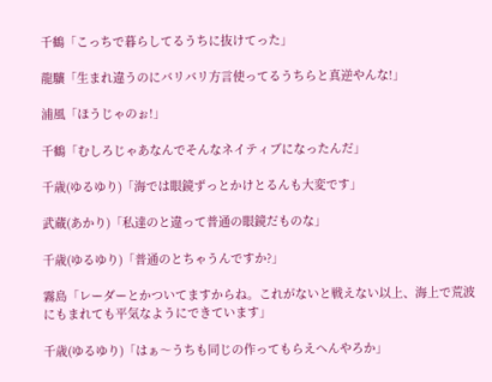千鶴「こっちで暮らしてるうちに抜けてった」

龍驤「生まれ違うのにバリバリ方言使ってるうちらと真逆やんな!」

浦風「ほうじゃのぉ!」

千鶴「むしろじゃあなんでそんなネイティブになったんだ」

千歳(ゆるゆり)「海では眼鏡ずっとかけとるんも大変です」

武蔵(あかり)「私達のと違って普通の眼鏡だものな」

千歳(ゆるゆり)「普通のとちゃうんですか?」

霧島「レーダーとかついてますからね。これがないと戦えない以上、海上で荒波にもまれても平気なようにできています」

千歳(ゆるゆり)「はぁ〜うちも同じの作ってもらえへんやろか」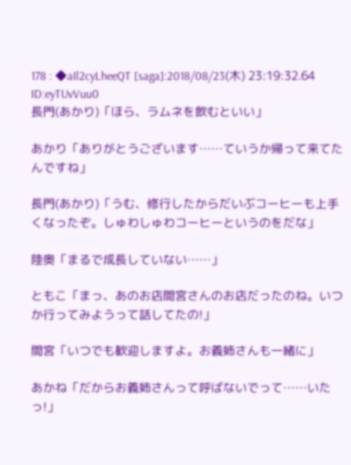178 : ◆aIl2cyLheeQT [saga]:2018/08/23(木) 23:19:32.64 ID:eyTUvVuu0
長門(あかり)「ほら、ラムネを飲むといい」

あかり「ありがとうございます……ていうか帰って来てたんですね」

長門(あかり)「うむ、修行したからだいぶコーヒーも上手くなったぞ。しゅわしゅわコーヒーというのをだな」

陸奥「まるで成長していない……」

ともこ「まっ、あのお店間宮さんのお店だったのね。いつか行ってみようって話してたの!」

間宮「いつでも歓迎しますよ。お義姉さんも一緒に」

あかね「だからお義姉さんって呼ばないでって……いたっ!」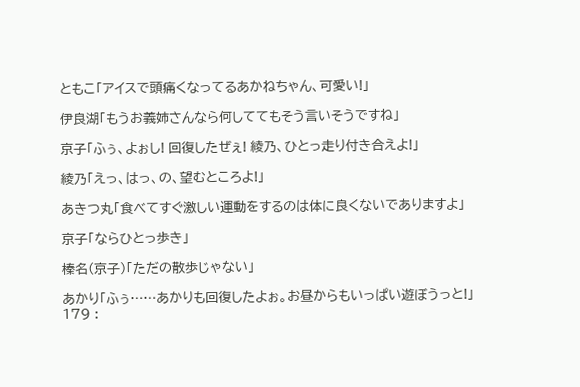ともこ「アイスで頭痛くなってるあかねちゃん、可愛い!」

伊良湖「もうお義姉さんなら何しててもそう言いそうですね」

京子「ふぅ、よぉし! 回復したぜぇ! 綾乃、ひとっ走り付き合えよ!」

綾乃「えっ、はっ、の、望むところよ!」

あきつ丸「食べてすぐ激しい運動をするのは体に良くないでありますよ」

京子「ならひとっ歩き」

榛名(京子)「ただの散歩じゃない」

あかり「ふぅ……あかりも回復したよぉ。お昼からもいっぱい遊ぼうっと!」
179 :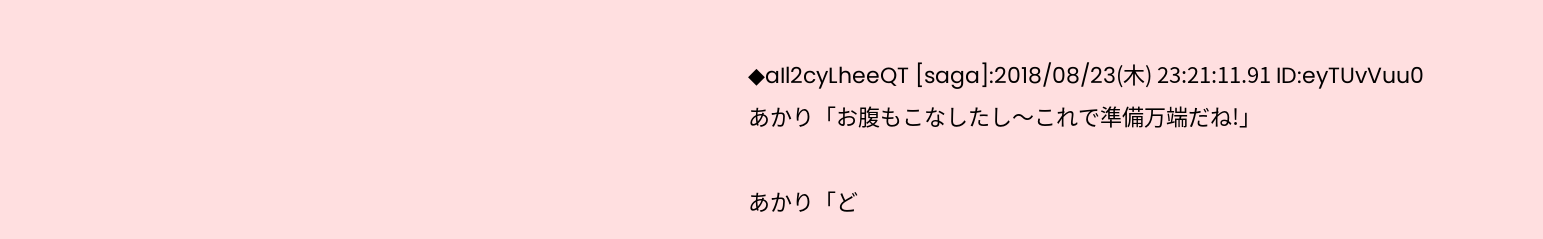◆aIl2cyLheeQT [saga]:2018/08/23(木) 23:21:11.91 ID:eyTUvVuu0
あかり「お腹もこなしたし〜これで準備万端だね!」

あかり「ど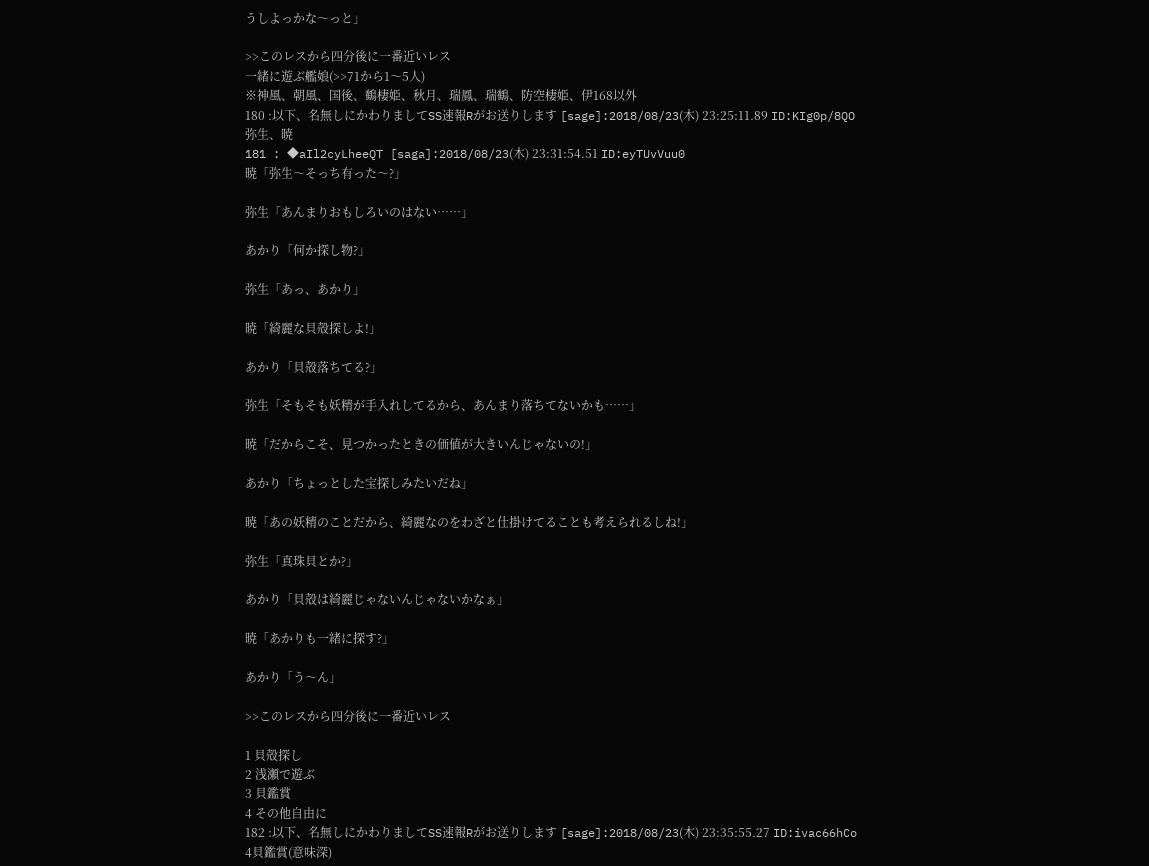うしよっかな〜っと」

>>このレスから四分後に一番近いレス
一緒に遊ぶ艦娘(>>71から1〜5人)
※神風、朝風、国後、鶴棲姫、秋月、瑞鳳、瑞鶴、防空棲姫、伊168以外
180 :以下、名無しにかわりましてSS速報Rがお送りします [sage]:2018/08/23(木) 23:25:11.89 ID:KIg0p/8QO
弥生、暁
181 : ◆aIl2cyLheeQT [saga]:2018/08/23(木) 23:31:54.51 ID:eyTUvVuu0
暁「弥生〜そっち有った〜?」

弥生「あんまりおもしろいのはない……」

あかり「何か探し物?」

弥生「あっ、あかり」

暁「綺麗な貝殻探しよ!」

あかり「貝殻落ちてる?」

弥生「そもそも妖精が手入れしてるから、あんまり落ちてないかも……」

暁「だからこそ、見つかったときの価値が大きいんじゃないの!」

あかり「ちょっとした宝探しみたいだね」

暁「あの妖精のことだから、綺麗なのをわざと仕掛けてることも考えられるしね!」

弥生「真珠貝とか?」

あかり「貝殻は綺麗じゃないんじゃないかなぁ」

暁「あかりも一緒に探す?」

あかり「う〜ん」

>>このレスから四分後に一番近いレス

1 貝殻探し
2 浅瀬で遊ぶ
3 貝鑑賞
4 その他自由に
182 :以下、名無しにかわりましてSS速報Rがお送りします [sage]:2018/08/23(木) 23:35:55.27 ID:ivac66hCo
4貝鑑賞(意味深)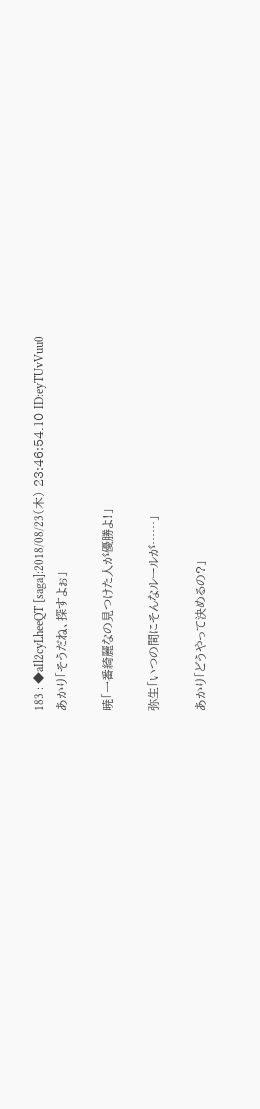183 : ◆aIl2cyLheeQT [saga]:2018/08/23(木) 23:46:54.10 ID:eyTUvVuu0
あかり「そうだね、探すよぉ」

暁「一番綺麗なの見つけた人が優勝よ!」

弥生「いつの間にそんなルールが……」

あかり「どうやって決めるの?」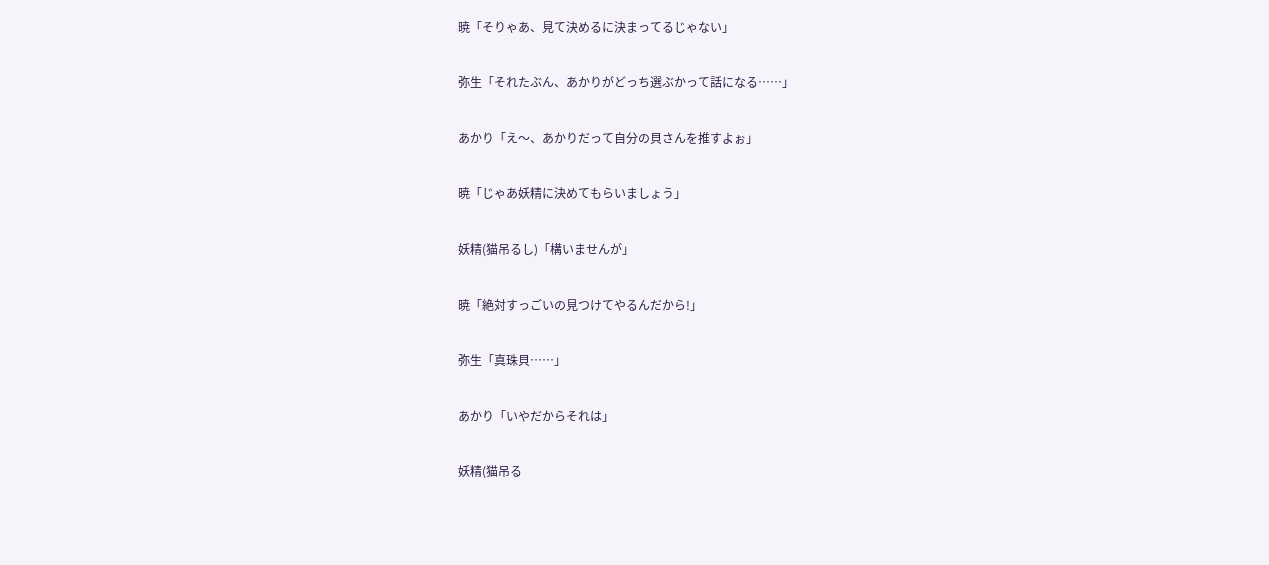暁「そりゃあ、見て決めるに決まってるじゃない」

弥生「それたぶん、あかりがどっち選ぶかって話になる……」

あかり「え〜、あかりだって自分の貝さんを推すよぉ」

暁「じゃあ妖精に決めてもらいましょう」

妖精(猫吊るし)「構いませんが」

暁「絶対すっごいの見つけてやるんだから!」

弥生「真珠貝……」

あかり「いやだからそれは」

妖精(猫吊る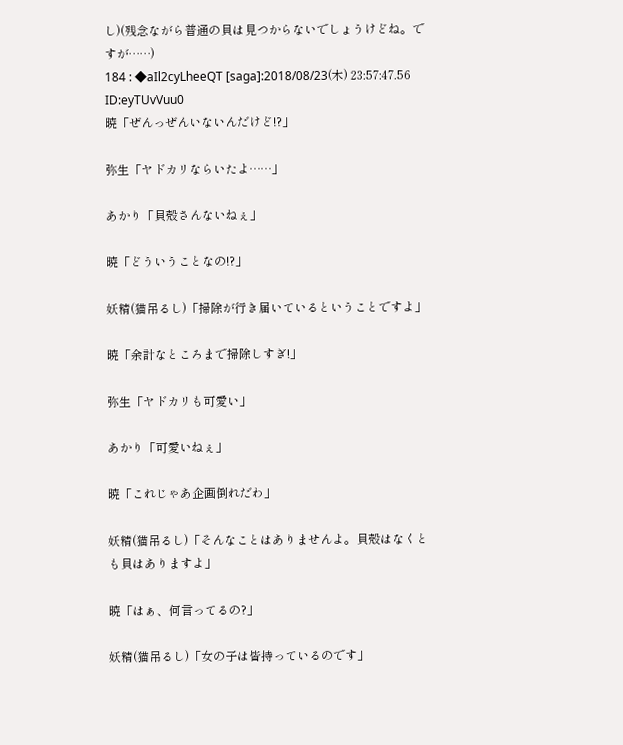し)(残念ながら普通の貝は見つからないでしょうけどね。ですが……)
184 : ◆aIl2cyLheeQT [saga]:2018/08/23(木) 23:57:47.56 ID:eyTUvVuu0
暁「ぜんっぜんいないんだけど!?」

弥生「ヤドカリならいたよ……」

あかり「貝殻さんないねぇ」

暁「どういうことなの!?」

妖精(猫吊るし)「掃除が行き届いているということですよ」

暁「余計なところまで掃除しすぎ!」

弥生「ヤドカリも可愛い」

あかり「可愛いねぇ」

暁「これじゃあ企画倒れだわ」

妖精(猫吊るし)「そんなことはありませんよ。貝殻はなくとも貝はありますよ」

暁「はぁ、何言ってるの?」

妖精(猫吊るし)「女の子は皆持っているのです」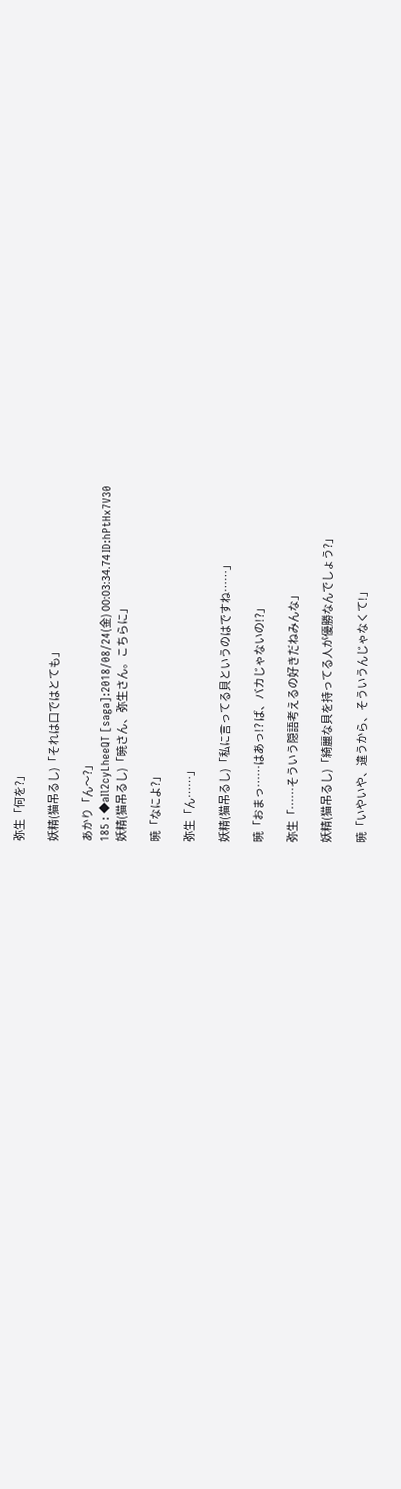弥生「何を?」

妖精(猫吊るし)「それは口ではとても」

あかり「ん〜?」
185 : ◆aIl2cyLheeQT [saga]:2018/08/24(金) 00:03:34.74 ID:hPtHx7V30
妖精(猫吊るし)「暁さん、弥生さん。こちらに」

暁「なによ?」

弥生「ん……」

妖精(猫吊るし)「私に言ってる貝というのはですね……」

暁「おまっ……はあっ!? ば、バカじゃないの!?」

弥生「……そういう隠語考えるの好きだねみんな」

妖精(猫吊るし)「綺麗な貝を持ってる人が優勝なんでしょう?」

暁「いやいや、違うから、そういうんじゃなくて!」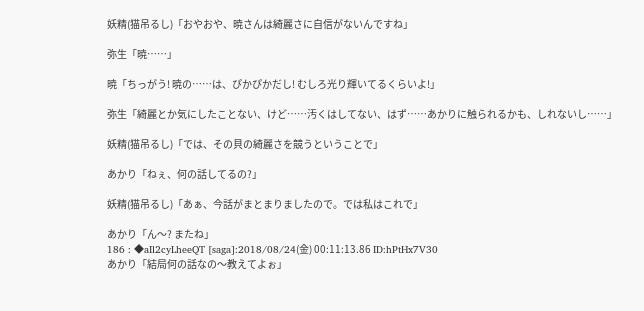妖精(猫吊るし)「おやおや、暁さんは綺麗さに自信がないんですね」

弥生「暁……」

暁「ちっがう! 暁の……は、ぴかぴかだし! むしろ光り輝いてるくらいよ!」

弥生「綺麗とか気にしたことない、けど……汚くはしてない、はず……あかりに触られるかも、しれないし……」

妖精(猫吊るし)「では、その貝の綺麗さを競うということで」

あかり「ねぇ、何の話してるの?」

妖精(猫吊るし)「あぁ、今話がまとまりましたので。では私はこれで」

あかり「ん〜? またね」
186 : ◆aIl2cyLheeQT [saga]:2018/08/24(金) 00:11:13.86 ID:hPtHx7V30
あかり「結局何の話なの〜教えてよぉ」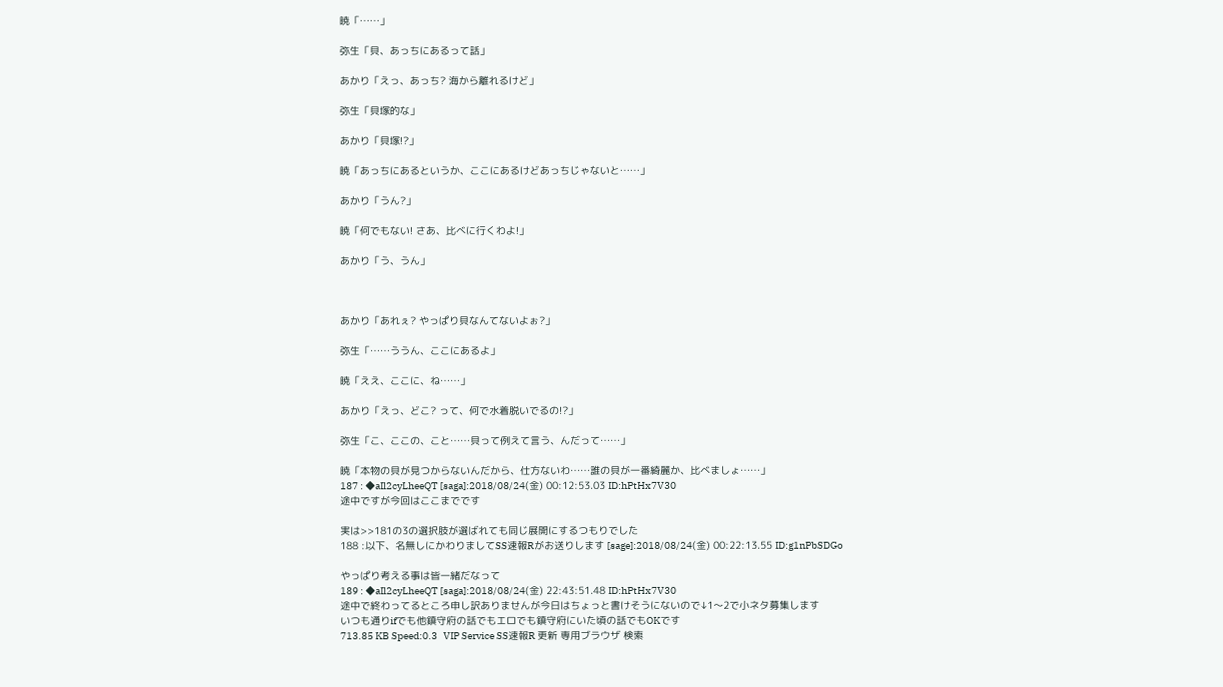暁「……」

弥生「貝、あっちにあるって話」

あかり「えっ、あっち? 海から離れるけど」

弥生「貝塚的な」

あかり「貝塚!?」

暁「あっちにあるというか、ここにあるけどあっちじゃないと……」

あかり「うん?」

暁「何でもない! さあ、比べに行くわよ!」

あかり「う、うん」



あかり「あれぇ? やっぱり貝なんてないよぉ?」

弥生「……ううん、ここにあるよ」

暁「ええ、ここに、ね……」

あかり「えっ、どこ? って、何で水着脱いでるの!?」

弥生「こ、ここの、こと……貝って例えて言う、んだって……」

暁「本物の貝が見つからないんだから、仕方ないわ……誰の貝が一番綺麗か、比べましょ……」
187 : ◆aIl2cyLheeQT [saga]:2018/08/24(金) 00:12:53.03 ID:hPtHx7V30
途中ですが今回はここまでです

実は>>181の3の選択肢が選ばれても同じ展開にするつもりでした
188 :以下、名無しにかわりましてSS速報Rがお送りします [sage]:2018/08/24(金) 00:22:13.55 ID:g1nPbSDGo

やっぱり考える事は皆一緒だなって
189 : ◆aIl2cyLheeQT [saga]:2018/08/24(金) 22:43:51.48 ID:hPtHx7V30
途中で終わってるところ申し訳ありませんが今日はちょっと書けそうにないので↓1〜2で小ネタ募集します
いつも通りifでも他鎮守府の話でもエロでも鎮守府にいた頃の話でもOKです
713.85 KB Speed:0.3   VIP Service SS速報R 更新 専用ブラウザ 検索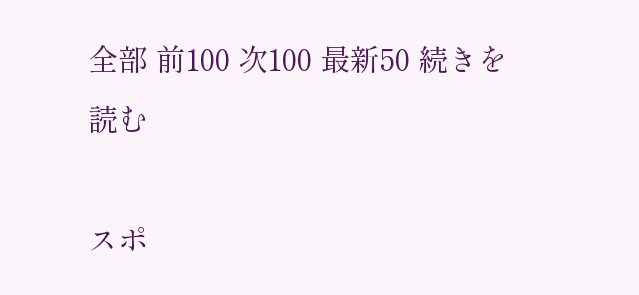全部 前100 次100 最新50 続きを読む

スポ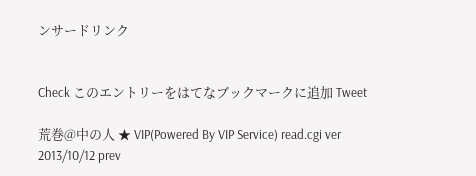ンサードリンク


Check このエントリーをはてなブックマークに追加 Tweet

荒巻@中の人 ★ VIP(Powered By VIP Service) read.cgi ver 2013/10/12 prev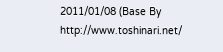2011/01/08 (Base By http://www.toshinari.net/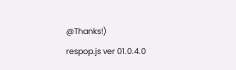@Thanks!)
respop.js ver 01.0.4.0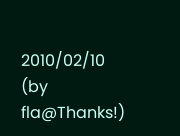2010/02/10 (by fla@Thanks!)